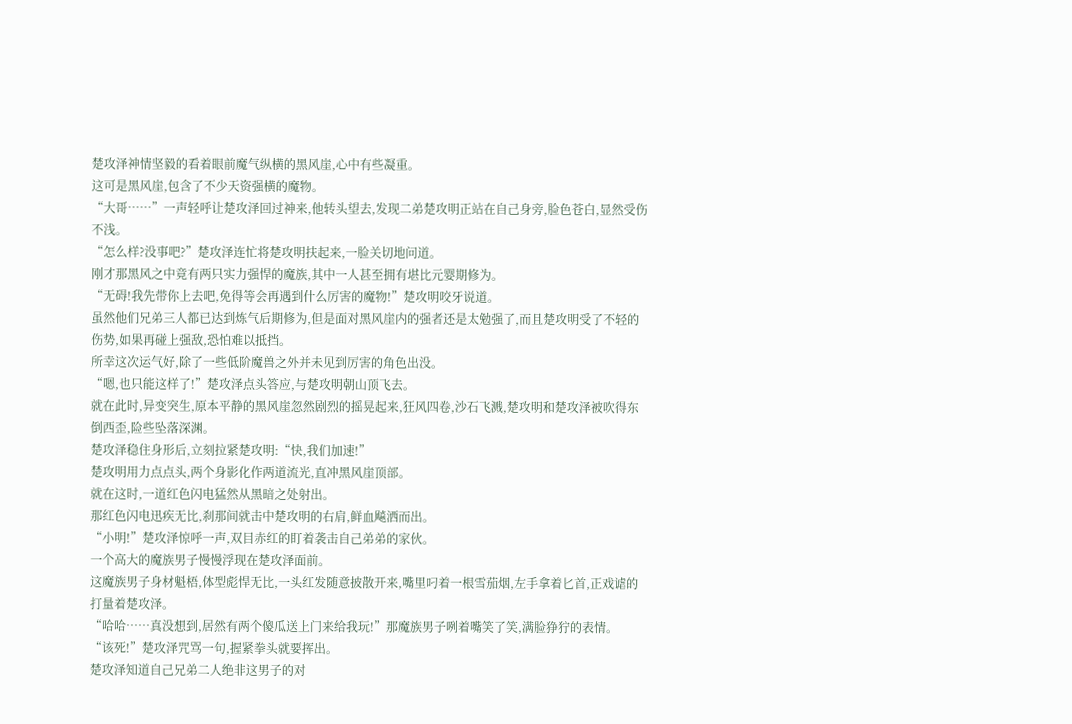楚攻泽神情坚毅的看着眼前魔气纵横的黑风崖,心中有些凝重。
这可是黑风崖,包含了不少天资强横的魔物。
“大哥……”一声轻呼让楚攻泽回过神来,他转头望去,发现二弟楚攻明正站在自己身旁,脸色苍白,显然受伤不浅。
“怎么样?没事吧?”楚攻泽连忙将楚攻明扶起来,一脸关切地问道。
刚才那黑风之中竟有两只实力强悍的魔族,其中一人甚至拥有堪比元婴期修为。
“无碍!我先带你上去吧,免得等会再遇到什么厉害的魔物!”楚攻明咬牙说道。
虽然他们兄弟三人都已达到炼气后期修为,但是面对黑风崖内的强者还是太勉强了,而且楚攻明受了不轻的伤势,如果再碰上强敌,恐怕难以抵挡。
所幸这次运气好,除了一些低阶魔兽之外并未见到厉害的角色出没。
“嗯,也只能这样了!”楚攻泽点头答应,与楚攻明朝山顶飞去。
就在此时,异变突生,原本平静的黑风崖忽然剧烈的摇晃起来,狂风四卷,沙石飞溅,楚攻明和楚攻泽被吹得东倒西歪,险些坠落深渊。
楚攻泽稳住身形后,立刻拉紧楚攻明:“快,我们加速!”
楚攻明用力点点头,两个身影化作两道流光,直冲黑风崖顶部。
就在这时,一道红色闪电猛然从黑暗之处射出。
那红色闪电迅疾无比,刹那间就击中楚攻明的右肩,鲜血飚洒而出。
“小明!”楚攻泽惊呼一声,双目赤红的盯着袭击自己弟弟的家伙。
一个高大的魔族男子慢慢浮现在楚攻泽面前。
这魔族男子身材魁梧,体型彪悍无比,一头红发随意披散开来,嘴里叼着一根雪茄烟,左手拿着匕首,正戏谑的打量着楚攻泽。
“哈哈……真没想到,居然有两个傻瓜送上门来给我玩!”那魔族男子咧着嘴笑了笑,满脸狰狞的表情。
“该死!”楚攻泽咒骂一句,握紧拳头就要挥出。
楚攻泽知道自己兄弟二人绝非这男子的对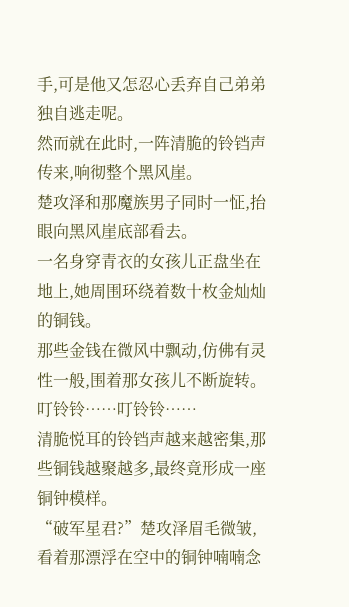手,可是他又怎忍心丢弃自己弟弟独自逃走呢。
然而就在此时,一阵清脆的铃铛声传来,响彻整个黑风崖。
楚攻泽和那魔族男子同时一怔,抬眼向黑风崖底部看去。
一名身穿青衣的女孩儿正盘坐在地上,她周围环绕着数十枚金灿灿的铜钱。
那些金钱在微风中飘动,仿佛有灵性一般,围着那女孩儿不断旋转。
叮铃铃……叮铃铃……
清脆悦耳的铃铛声越来越密集,那些铜钱越聚越多,最终竟形成一座铜钟模样。
“破军星君?”楚攻泽眉毛微皱,看着那漂浮在空中的铜钟喃喃念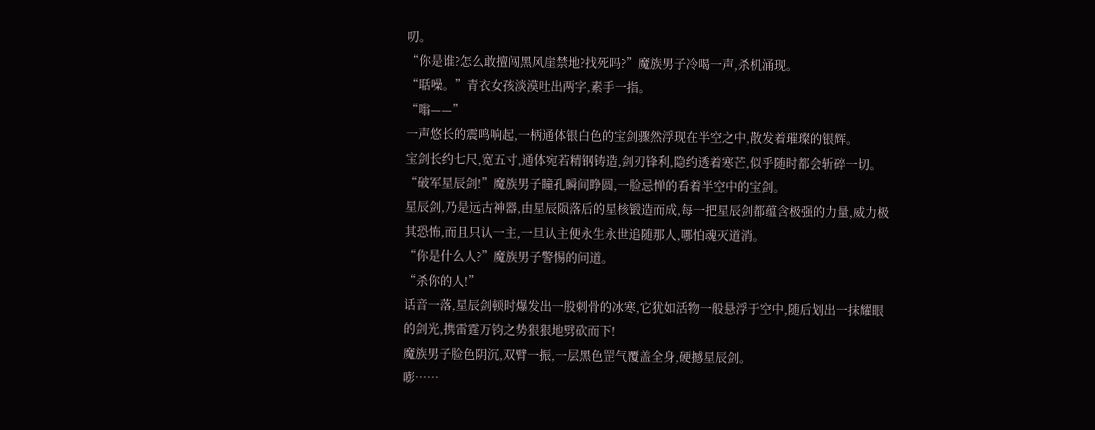叨。
“你是谁?怎么敢擅闯黑风崖禁地?找死吗?”魔族男子冷喝一声,杀机涌现。
“聒噪。”青衣女孩淡漠吐出两字,素手一指。
“嗡——”
一声悠长的震鸣响起,一柄通体银白色的宝剑骤然浮现在半空之中,散发着璀璨的银辉。
宝剑长约七尺,宽五寸,通体宛若精钢铸造,剑刃锋利,隐约透着寒芒,似乎随时都会斩碎一切。
“破军星辰剑!”魔族男子瞳孔瞬间睁圆,一脸忌惮的看着半空中的宝剑。
星辰剑,乃是远古神器,由星辰陨落后的星核锻造而成,每一把星辰剑都蕴含极强的力量,威力极其恐怖,而且只认一主,一旦认主便永生永世追随那人,哪怕魂灭道消。
“你是什么人?”魔族男子警惕的问道。
“杀你的人!”
话音一落,星辰剑顿时爆发出一股刺骨的冰寒,它犹如活物一般悬浮于空中,随后划出一抹耀眼的剑光,携雷霆万钧之势狠狠地劈砍而下!
魔族男子脸色阴沉,双臂一振,一层黑色罡气覆盖全身,硬撼星辰剑。
嘭……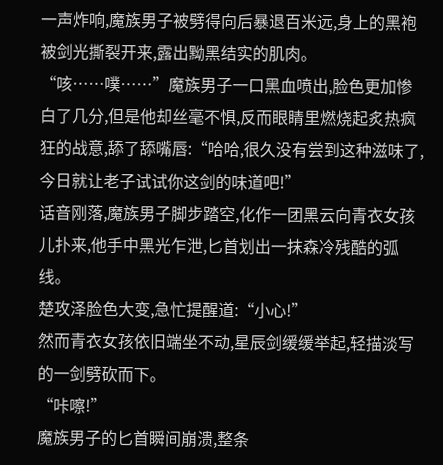一声炸响,魔族男子被劈得向后暴退百米远,身上的黑袍被剑光撕裂开来,露出黝黑结实的肌肉。
“咳……噗……”魔族男子一口黑血喷出,脸色更加惨白了几分,但是他却丝毫不惧,反而眼睛里燃烧起炙热疯狂的战意,舔了舔嘴唇:“哈哈,很久没有尝到这种滋味了,今日就让老子试试你这剑的味道吧!”
话音刚落,魔族男子脚步踏空,化作一团黑云向青衣女孩儿扑来,他手中黑光乍泄,匕首划出一抹森冷残酷的弧线。
楚攻泽脸色大变,急忙提醒道:“小心!”
然而青衣女孩依旧端坐不动,星辰剑缓缓举起,轻描淡写的一剑劈砍而下。
“咔嚓!”
魔族男子的匕首瞬间崩溃,整条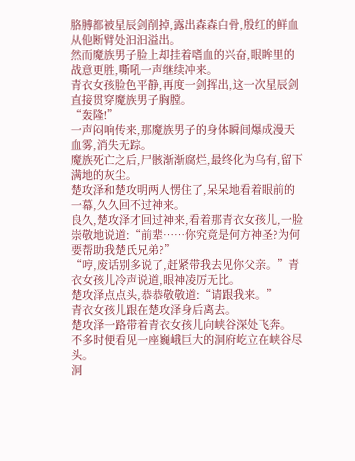胳膊都被星辰剑削掉,露出森森白骨,殷红的鲜血从他断臂处汩汩溢出。
然而魔族男子脸上却挂着嗜血的兴奋,眼眸里的战意更胜,嘶吼一声继续冲来。
青衣女孩脸色平静,再度一剑挥出,这一次星辰剑直接贯穿魔族男子胸膛。
“轰隆!”
一声闷响传来,那魔族男子的身体瞬间爆成漫天血雾,消失无踪。
魔族死亡之后,尸骸渐渐腐烂,最终化为乌有,留下满地的灰尘。
楚攻泽和楚攻明两人愣住了,呆呆地看着眼前的一幕,久久回不过神来。
良久,楚攻泽才回过神来,看着那青衣女孩儿,一脸崇敬地说道:“前辈……你究竟是何方神圣?为何要帮助我楚氏兄弟?”
“哼,废话别多说了,赶紧带我去见你父亲。”青衣女孩儿冷声说道,眼神凌厉无比。
楚攻泽点点头,恭恭敬敬道:“请跟我来。”
青衣女孩儿跟在楚攻泽身后离去。
楚攻泽一路带着青衣女孩儿向峡谷深处飞奔。
不多时便看见一座巍峨巨大的洞府屹立在峡谷尽头。
洞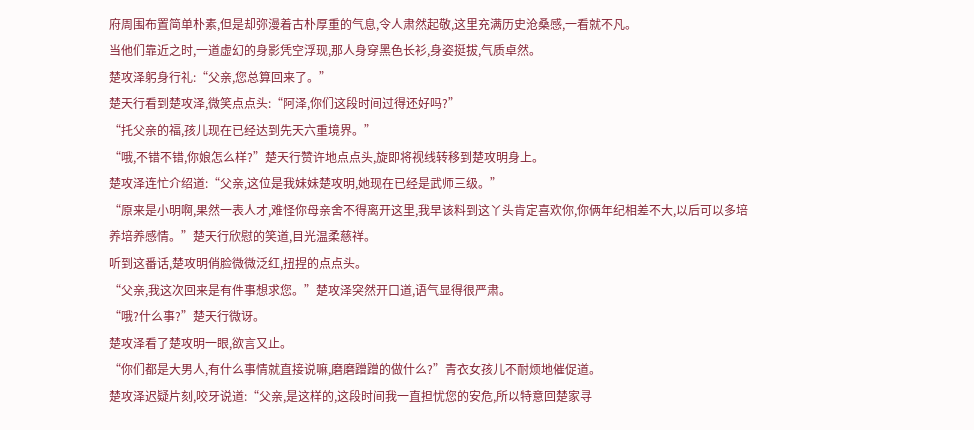府周围布置简单朴素,但是却弥漫着古朴厚重的气息,令人肃然起敬,这里充满历史沧桑感,一看就不凡。
当他们靠近之时,一道虚幻的身影凭空浮现,那人身穿黑色长衫,身姿挺拔,气质卓然。
楚攻泽躬身行礼:“父亲,您总算回来了。”
楚天行看到楚攻泽,微笑点点头:“阿泽,你们这段时间过得还好吗?”
“托父亲的福,孩儿现在已经达到先天六重境界。”
“哦,不错不错,你娘怎么样?”楚天行赞许地点点头,旋即将视线转移到楚攻明身上。
楚攻泽连忙介绍道:“父亲,这位是我妹妹楚攻明,她现在已经是武师三级。”
“原来是小明啊,果然一表人才,难怪你母亲舍不得离开这里,我早该料到这丫头肯定喜欢你,你俩年纪相差不大,以后可以多培养培养感情。”楚天行欣慰的笑道,目光温柔慈祥。
听到这番话,楚攻明俏脸微微泛红,扭捏的点点头。
“父亲,我这次回来是有件事想求您。”楚攻泽突然开口道,语气显得很严肃。
“哦?什么事?”楚天行微讶。
楚攻泽看了楚攻明一眼,欲言又止。
“你们都是大男人,有什么事情就直接说嘛,磨磨蹭蹭的做什么?”青衣女孩儿不耐烦地催促道。
楚攻泽迟疑片刻,咬牙说道:“父亲,是这样的,这段时间我一直担忧您的安危,所以特意回楚家寻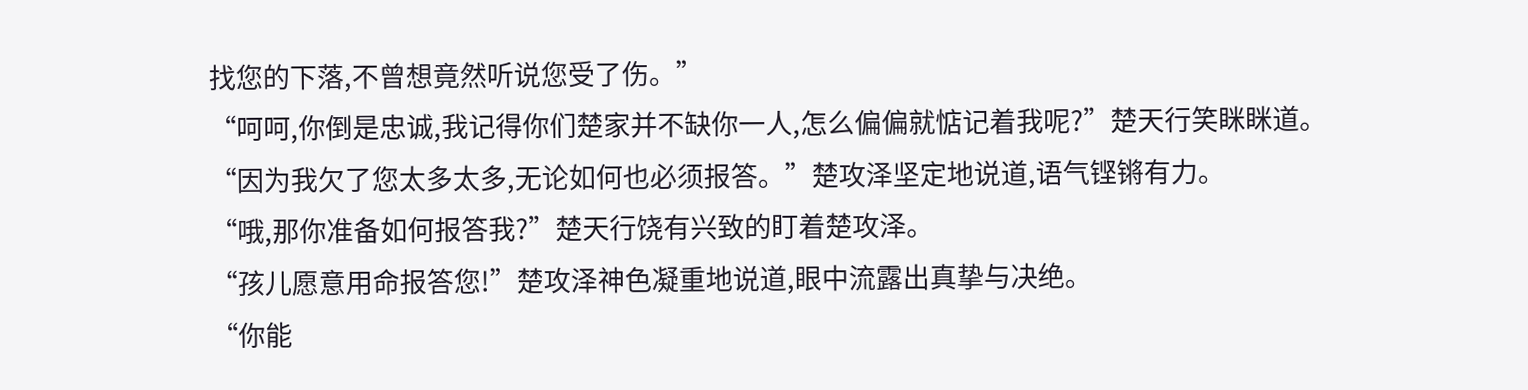找您的下落,不曾想竟然听说您受了伤。”
“呵呵,你倒是忠诚,我记得你们楚家并不缺你一人,怎么偏偏就惦记着我呢?”楚天行笑眯眯道。
“因为我欠了您太多太多,无论如何也必须报答。”楚攻泽坚定地说道,语气铿锵有力。
“哦,那你准备如何报答我?”楚天行饶有兴致的盯着楚攻泽。
“孩儿愿意用命报答您!”楚攻泽神色凝重地说道,眼中流露出真挚与决绝。
“你能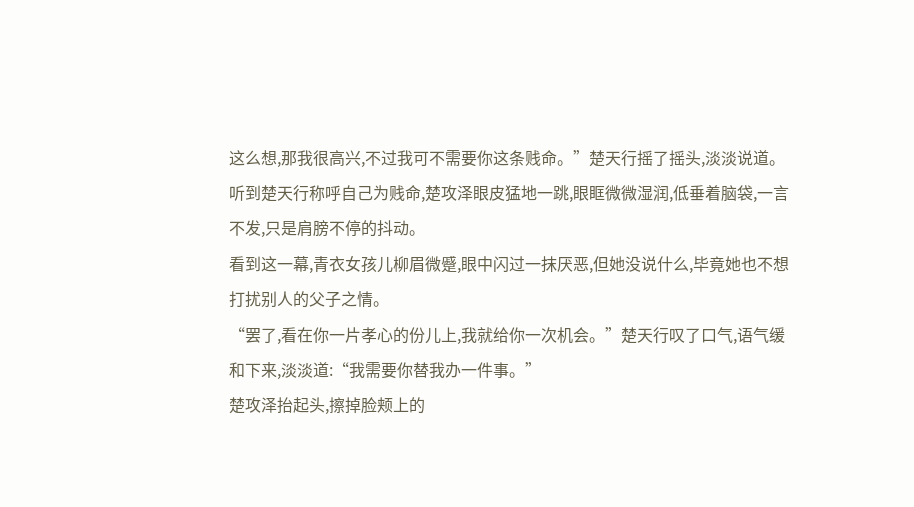这么想,那我很高兴,不过我可不需要你这条贱命。”楚天行摇了摇头,淡淡说道。
听到楚天行称呼自己为贱命,楚攻泽眼皮猛地一跳,眼眶微微湿润,低垂着脑袋,一言不发,只是肩膀不停的抖动。
看到这一幕,青衣女孩儿柳眉微蹙,眼中闪过一抹厌恶,但她没说什么,毕竟她也不想打扰别人的父子之情。
“罢了,看在你一片孝心的份儿上,我就给你一次机会。”楚天行叹了口气,语气缓和下来,淡淡道:“我需要你替我办一件事。”
楚攻泽抬起头,擦掉脸颊上的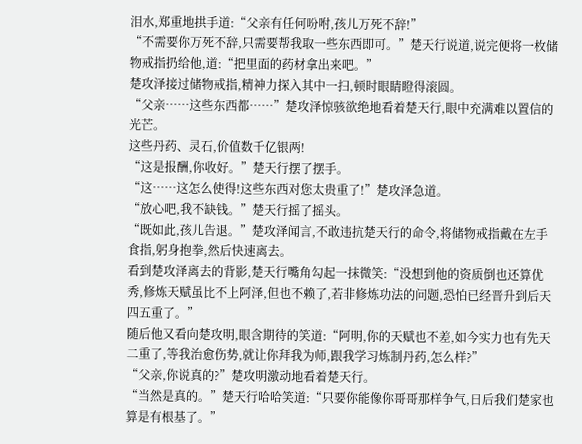泪水,郑重地拱手道:“父亲有任何吩咐,孩儿万死不辞!”
“不需要你万死不辞,只需要帮我取一些东西即可。”楚天行说道,说完便将一枚储物戒指扔给他,道:“把里面的药材拿出来吧。”
楚攻泽接过储物戒指,精神力探入其中一扫,顿时眼睛瞪得滚圆。
“父亲……这些东西都……”楚攻泽惊骇欲绝地看着楚天行,眼中充满难以置信的光芒。
这些丹药、灵石,价值数千亿银两!
“这是报酬,你收好。”楚天行摆了摆手。
“这……这怎么使得!这些东西对您太贵重了!”楚攻泽急道。
“放心吧,我不缺钱。”楚天行摇了摇头。
“既如此,孩儿告退。”楚攻泽闻言,不敢违抗楚天行的命令,将储物戒指戴在左手食指,躬身抱拳,然后快速离去。
看到楚攻泽离去的背影,楚天行嘴角勾起一抹微笑:“没想到他的资质倒也还算优秀,修炼天赋虽比不上阿泽,但也不赖了,若非修炼功法的问题,恐怕已经晋升到后天四五重了。”
随后他又看向楚攻明,眼含期待的笑道:“阿明,你的天赋也不差,如今实力也有先天二重了,等我治愈伤势,就让你拜我为师,跟我学习炼制丹药,怎么样?”
“父亲,你说真的?”楚攻明激动地看着楚天行。
“当然是真的。”楚天行哈哈笑道:“只要你能像你哥哥那样争气,日后我们楚家也算是有根基了。”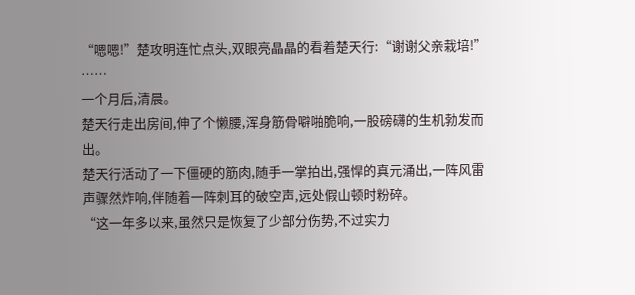“嗯嗯!”楚攻明连忙点头,双眼亮晶晶的看着楚天行:“谢谢父亲栽培!”
……
一个月后,清晨。
楚天行走出房间,伸了个懒腰,浑身筋骨噼啪脆响,一股磅礴的生机勃发而出。
楚天行活动了一下僵硬的筋肉,随手一掌拍出,强悍的真元涌出,一阵风雷声骤然炸响,伴随着一阵刺耳的破空声,远处假山顿时粉碎。
“这一年多以来,虽然只是恢复了少部分伤势,不过实力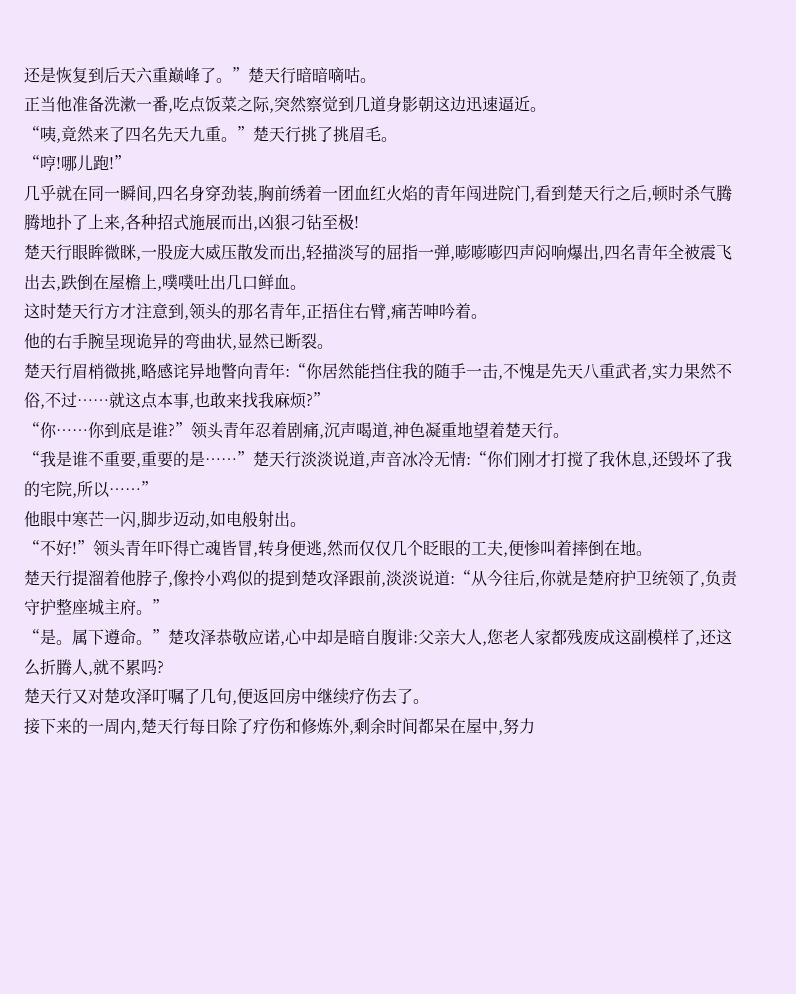还是恢复到后天六重巅峰了。”楚天行暗暗嘀咕。
正当他准备洗漱一番,吃点饭菜之际,突然察觉到几道身影朝这边迅速逼近。
“咦,竟然来了四名先天九重。”楚天行挑了挑眉毛。
“哼!哪儿跑!”
几乎就在同一瞬间,四名身穿劲装,胸前绣着一团血红火焰的青年闯进院门,看到楚天行之后,顿时杀气腾腾地扑了上来,各种招式施展而出,凶狠刁钻至极!
楚天行眼眸微眯,一股庞大威压散发而出,轻描淡写的屈指一弹,嘭嘭嘭四声闷响爆出,四名青年全被震飞出去,跌倒在屋檐上,噗噗吐出几口鲜血。
这时楚天行方才注意到,领头的那名青年,正捂住右臂,痛苦呻吟着。
他的右手腕呈现诡异的弯曲状,显然已断裂。
楚天行眉梢微挑,略感诧异地瞥向青年:“你居然能挡住我的随手一击,不愧是先天八重武者,实力果然不俗,不过……就这点本事,也敢来找我麻烦?”
“你……你到底是谁?”领头青年忍着剧痛,沉声喝道,神色凝重地望着楚天行。
“我是谁不重要,重要的是……”楚天行淡淡说道,声音冰冷无情:“你们刚才打搅了我休息,还毁坏了我的宅院,所以……”
他眼中寒芒一闪,脚步迈动,如电般射出。
“不好!”领头青年吓得亡魂皆冒,转身便逃,然而仅仅几个眨眼的工夫,便惨叫着摔倒在地。
楚天行提溜着他脖子,像拎小鸡似的提到楚攻泽跟前,淡淡说道:“从今往后,你就是楚府护卫统领了,负责守护整座城主府。”
“是。属下遵命。”楚攻泽恭敬应诺,心中却是暗自腹诽:父亲大人,您老人家都残废成这副模样了,还这么折腾人,就不累吗?
楚天行又对楚攻泽叮嘱了几句,便返回房中继续疗伤去了。
接下来的一周内,楚天行每日除了疗伤和修炼外,剩余时间都呆在屋中,努力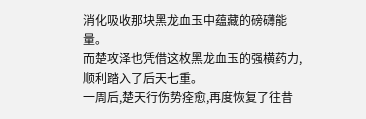消化吸收那块黑龙血玉中蕴藏的磅礴能量。
而楚攻泽也凭借这枚黑龙血玉的强横药力,顺利踏入了后天七重。
一周后,楚天行伤势痊愈,再度恢复了往昔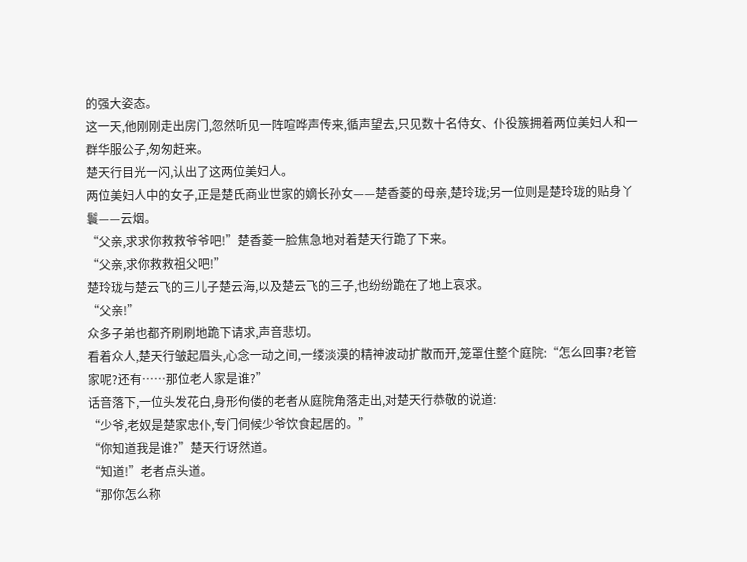的强大姿态。
这一天,他刚刚走出房门,忽然听见一阵喧哗声传来,循声望去,只见数十名侍女、仆役簇拥着两位美妇人和一群华服公子,匆匆赶来。
楚天行目光一闪,认出了这两位美妇人。
两位美妇人中的女子,正是楚氏商业世家的嫡长孙女——楚香菱的母亲,楚玲珑;另一位则是楚玲珑的贴身丫鬟——云烟。
“父亲,求求你救救爷爷吧!”楚香菱一脸焦急地对着楚天行跪了下来。
“父亲,求你救救祖父吧!”
楚玲珑与楚云飞的三儿子楚云海,以及楚云飞的三子,也纷纷跪在了地上哀求。
“父亲!”
众多子弟也都齐刷刷地跪下请求,声音悲切。
看着众人,楚天行皱起眉头,心念一动之间,一缕淡漠的精神波动扩散而开,笼罩住整个庭院:“怎么回事?老管家呢?还有……那位老人家是谁?”
话音落下,一位头发花白,身形佝偻的老者从庭院角落走出,对楚天行恭敬的说道:
“少爷,老奴是楚家忠仆,专门伺候少爷饮食起居的。”
“你知道我是谁?”楚天行讶然道。
“知道!”老者点头道。
“那你怎么称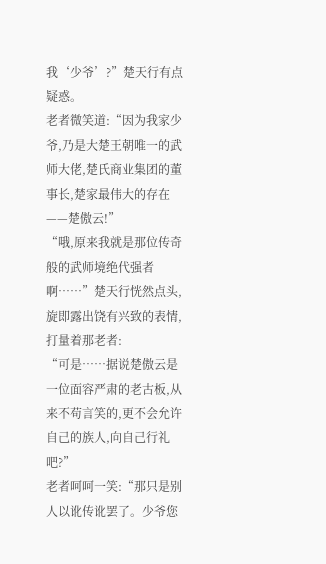我‘少爷’?”楚天行有点疑惑。
老者微笑道:“因为我家少爷,乃是大楚王朝唯一的武师大佬,楚氏商业集团的董事长,楚家最伟大的存在——楚傲云!”
“哦,原来我就是那位传奇般的武师境绝代强者啊……”楚天行恍然点头,旋即露出饶有兴致的表情,打量着那老者:
“可是……据说楚傲云是一位面容严肃的老古板,从来不苟言笑的,更不会允许自己的族人,向自己行礼吧?”
老者呵呵一笑:“那只是别人以讹传讹罢了。少爷您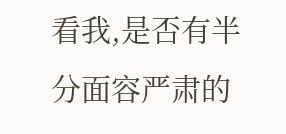看我,是否有半分面容严肃的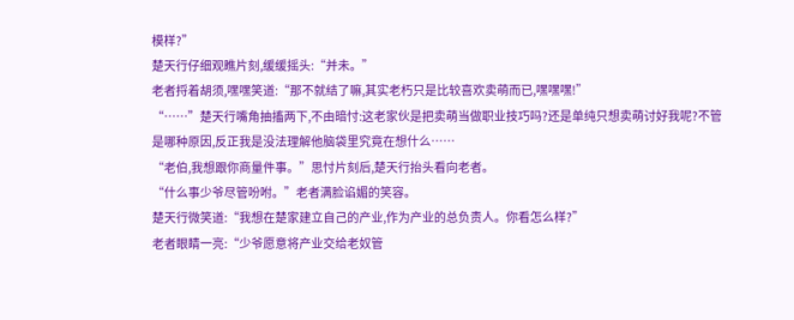模样?”
楚天行仔细观瞧片刻,缓缓摇头:“并未。”
老者捋着胡须,嘿嘿笑道:“那不就结了嘛,其实老朽只是比较喜欢卖萌而已,嘿嘿嘿!”
“……”楚天行嘴角抽搐两下,不由暗忖:这老家伙是把卖萌当做职业技巧吗?还是单纯只想卖萌讨好我呢?不管是哪种原因,反正我是没法理解他脑袋里究竟在想什么……
“老伯,我想跟你商量件事。”思忖片刻后,楚天行抬头看向老者。
“什么事少爷尽管吩咐。”老者满脸谄媚的笑容。
楚天行微笑道:“我想在楚家建立自己的产业,作为产业的总负责人。你看怎么样?”
老者眼睛一亮:“少爷愿意将产业交给老奴管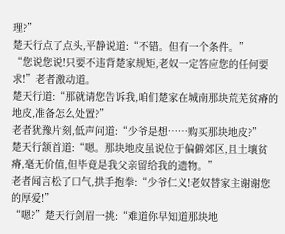理?”
楚天行点了点头,平静说道:“不错。但有一个条件。”
“您说您说!只要不违背楚家规矩,老奴一定答应您的任何要求!”老者激动道。
楚天行道:“那就请您告诉我,咱们楚家在城南那块荒芜贫瘠的地皮,准备怎么处置?”
老者犹豫片刻,低声问道:“少爷是想……购买那块地皮?”
楚天行颔首道:“嗯。那块地皮虽说位于偏僻郊区,且土壤贫瘠,毫无价值,但毕竟是我父亲留给我的遗物。”
老者闻言松了口气,拱手抱拳:“少爷仁义!老奴替家主谢谢您的厚爱!”
“嗯?”楚天行剑眉一挑:“难道你早知道那块地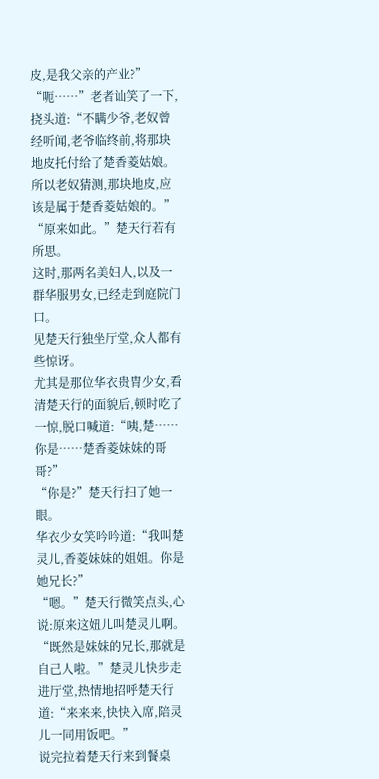皮,是我父亲的产业?”
“呃……”老者讪笑了一下,挠头道:“不瞒少爷,老奴曾经听闻,老爷临终前,将那块地皮托付给了楚香菱姑娘。所以老奴猜测,那块地皮,应该是属于楚香菱姑娘的。”
“原来如此。”楚天行若有所思。
这时,那两名美妇人,以及一群华服男女,已经走到庭院门口。
见楚天行独坐厅堂,众人都有些惊讶。
尤其是那位华衣贵胄少女,看清楚天行的面貌后,顿时吃了一惊,脱口喊道:“咦,楚……你是……楚香菱妹妹的哥哥?”
“你是?”楚天行扫了她一眼。
华衣少女笑吟吟道:“我叫楚灵儿,香菱妹妹的姐姐。你是她兄长?”
“嗯。”楚天行微笑点头,心说:原来这妞儿叫楚灵儿啊。
“既然是妹妹的兄长,那就是自己人啦。”楚灵儿快步走进厅堂,热情地招呼楚天行道:“来来来,快快入席,陪灵儿一同用饭吧。”
说完拉着楚天行来到餐桌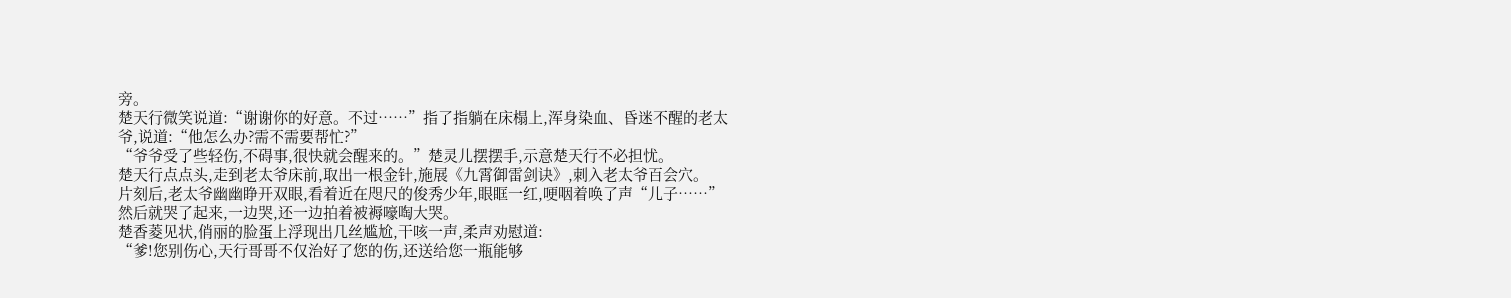旁。
楚天行微笑说道:“谢谢你的好意。不过……”指了指躺在床榻上,浑身染血、昏迷不醒的老太爷,说道:“他怎么办?需不需要帮忙?”
“爷爷受了些轻伤,不碍事,很快就会醒来的。”楚灵儿摆摆手,示意楚天行不必担忧。
楚天行点点头,走到老太爷床前,取出一根金针,施展《九霄御雷剑诀》,刺入老太爷百会穴。
片刻后,老太爷幽幽睁开双眼,看着近在咫尺的俊秀少年,眼眶一红,哽咽着唤了声“儿子……”
然后就哭了起来,一边哭,还一边拍着被褥嚎啕大哭。
楚香菱见状,俏丽的脸蛋上浮现出几丝尴尬,干咳一声,柔声劝慰道:
“爹!您别伤心,天行哥哥不仅治好了您的伤,还送给您一瓶能够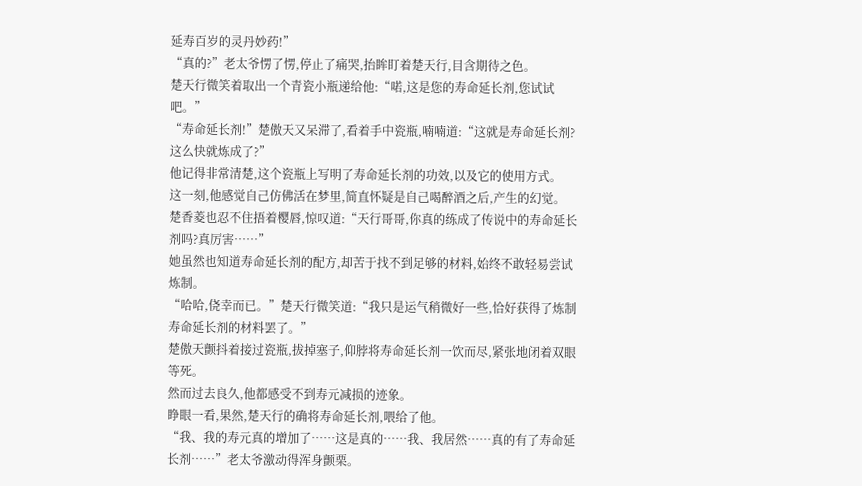延寿百岁的灵丹妙药!”
“真的?”老太爷愣了愣,停止了痛哭,抬眸盯着楚天行,目含期待之色。
楚天行微笑着取出一个青瓷小瓶递给他:“喏,这是您的寿命延长剂,您试试吧。”
“寿命延长剂!”楚傲天又呆滞了,看着手中瓷瓶,喃喃道:“这就是寿命延长剂?这么快就炼成了?”
他记得非常清楚,这个瓷瓶上写明了寿命延长剂的功效,以及它的使用方式。
这一刻,他感觉自己仿佛活在梦里,简直怀疑是自己喝醉酒之后,产生的幻觉。
楚香菱也忍不住捂着樱唇,惊叹道:“天行哥哥,你真的练成了传说中的寿命延长剂吗?真厉害……”
她虽然也知道寿命延长剂的配方,却苦于找不到足够的材料,始终不敢轻易尝试炼制。
“哈哈,侥幸而已。”楚天行微笑道:“我只是运气稍微好一些,恰好获得了炼制寿命延长剂的材料罢了。”
楚傲天颤抖着接过瓷瓶,拔掉塞子,仰脖将寿命延长剂一饮而尽,紧张地闭着双眼等死。
然而过去良久,他都感受不到寿元减损的迹象。
睁眼一看,果然,楚天行的确将寿命延长剂,喂给了他。
“我、我的寿元真的增加了……这是真的……我、我居然……真的有了寿命延长剂……”老太爷激动得浑身颤栗。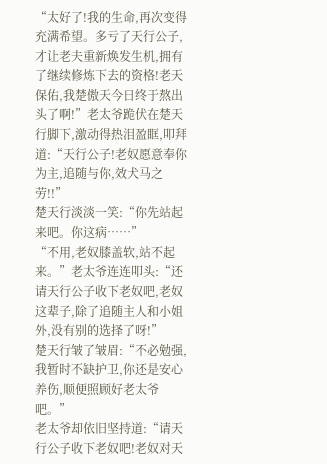“太好了!我的生命,再次变得充满希望。多亏了天行公子,才让老夫重新焕发生机,拥有了继续修炼下去的资格!老天保佑,我楚傲天今日终于熬出头了啊!”老太爷跪伏在楚天行脚下,激动得热泪盈眶,叩拜道:“天行公子!老奴愿意奉你为主,追随与你,效犬马之劳!!”
楚天行淡淡一笑:“你先站起来吧。你这病……”
“不用,老奴膝盖软,站不起来。”老太爷连连叩头:“还请天行公子收下老奴吧,老奴这辈子,除了追随主人和小姐外,没有别的选择了呀!”
楚天行皱了皱眉:“不必勉强,我暂时不缺护卫,你还是安心养伤,顺便照顾好老太爷吧。”
老太爷却依旧坚持道:“请天行公子收下老奴吧!老奴对天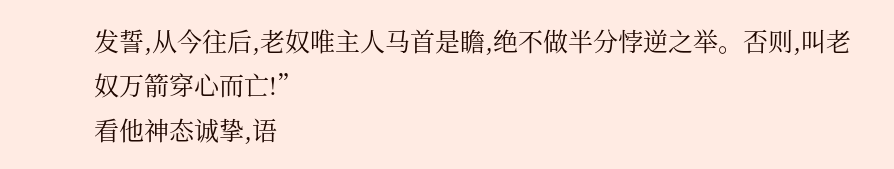发誓,从今往后,老奴唯主人马首是瞻,绝不做半分悖逆之举。否则,叫老奴万箭穿心而亡!”
看他神态诚挚,语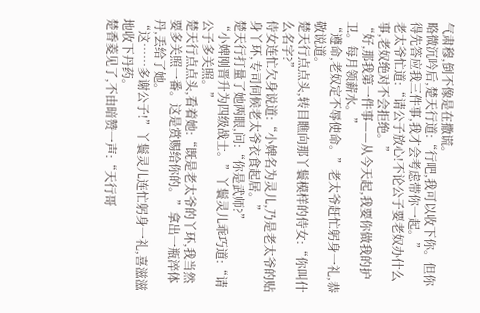气肃穆,倒不像是在撒谎。
略微沉吟后,楚天行道:“行吧,我可以收下你。但你得先答应我三件事,我才会考虑带你一起。”
老太爷忙道:“请公子放心!不论公子要老奴办什么事,老奴绝对不会拒绝。”
“好,那我第一件事——从今天起,我要你做我的护卫。每月领薪水。”
“遵命,老奴定不辱使命。”老太爷赶忙躬身一礼,恭敬说道。
楚天行点点头,转目瞧向那丫鬟模样的侍女:“你叫什么名字?”
侍女连忙欠身说道:“小婢名为灵儿,乃是老太爷的贴身丫环,专司伺候老太爷衣食起居。”
楚天行打量了她两眼,问:“你是武师?”
“小婢刚晋升为四级战士。”丫鬟灵儿乖巧道:“请公子多关照。”
楚天行点点头,看着她:“既是老太爷的丫环,我当然要多关照一番。这是赏赐给你的。”拿出一瓶淬体丹,丢给了她。
“这……多谢公子!”丫鬟灵儿连忙躬身一礼,喜滋滋地收下丹药。
楚香菱见了,不由暗赞一声:“天行哥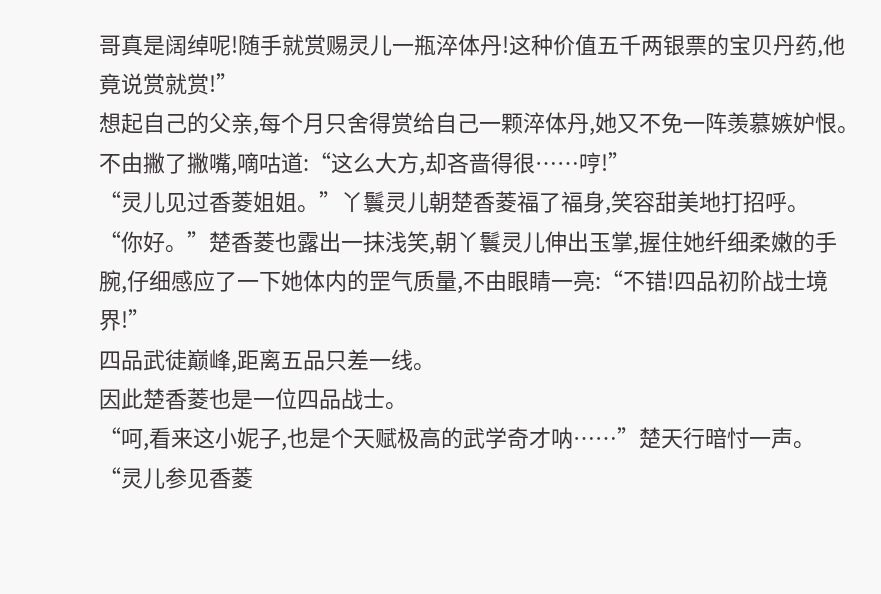哥真是阔绰呢!随手就赏赐灵儿一瓶淬体丹!这种价值五千两银票的宝贝丹药,他竟说赏就赏!”
想起自己的父亲,每个月只舍得赏给自己一颗淬体丹,她又不免一阵羡慕嫉妒恨。
不由撇了撇嘴,嘀咕道:“这么大方,却吝啬得很……哼!”
“灵儿见过香菱姐姐。”丫鬟灵儿朝楚香菱福了福身,笑容甜美地打招呼。
“你好。”楚香菱也露出一抹浅笑,朝丫鬟灵儿伸出玉掌,握住她纤细柔嫩的手腕,仔细感应了一下她体内的罡气质量,不由眼睛一亮:“不错!四品初阶战士境界!”
四品武徒巅峰,距离五品只差一线。
因此楚香菱也是一位四品战士。
“呵,看来这小妮子,也是个天赋极高的武学奇才呐……”楚天行暗忖一声。
“灵儿参见香菱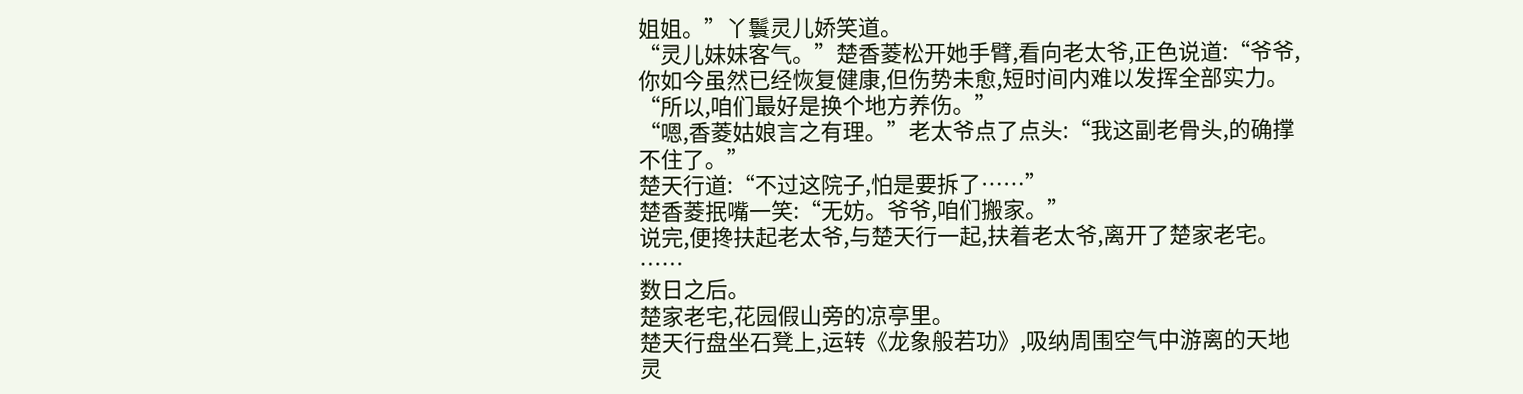姐姐。”丫鬟灵儿娇笑道。
“灵儿妹妹客气。”楚香菱松开她手臂,看向老太爷,正色说道:“爷爷,你如今虽然已经恢复健康,但伤势未愈,短时间内难以发挥全部实力。
“所以,咱们最好是换个地方养伤。”
“嗯,香菱姑娘言之有理。”老太爷点了点头:“我这副老骨头,的确撑不住了。”
楚天行道:“不过这院子,怕是要拆了……”
楚香菱抿嘴一笑:“无妨。爷爷,咱们搬家。”
说完,便搀扶起老太爷,与楚天行一起,扶着老太爷,离开了楚家老宅。
……
数日之后。
楚家老宅,花园假山旁的凉亭里。
楚天行盘坐石凳上,运转《龙象般若功》,吸纳周围空气中游离的天地灵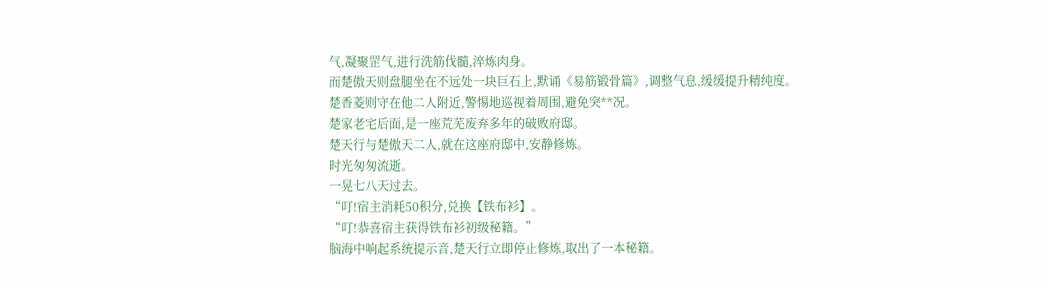气,凝聚罡气,进行洗筋伐髓,淬炼肉身。
而楚傲天则盘腿坐在不远处一块巨石上,默诵《易筋锻骨篇》,调整气息,缓缓提升精纯度。
楚香菱则守在他二人附近,警惕地巡视着周围,避免突**况。
楚家老宅后面,是一座荒芜废弃多年的破败府邸。
楚天行与楚傲天二人,就在这座府邸中,安静修炼。
时光匆匆流逝。
一晃七八天过去。
“叮!宿主消耗50积分,兑换【铁布衫】。
“叮!恭喜宿主获得铁布衫初级秘籍。”
脑海中响起系统提示音,楚天行立即停止修炼,取出了一本秘籍。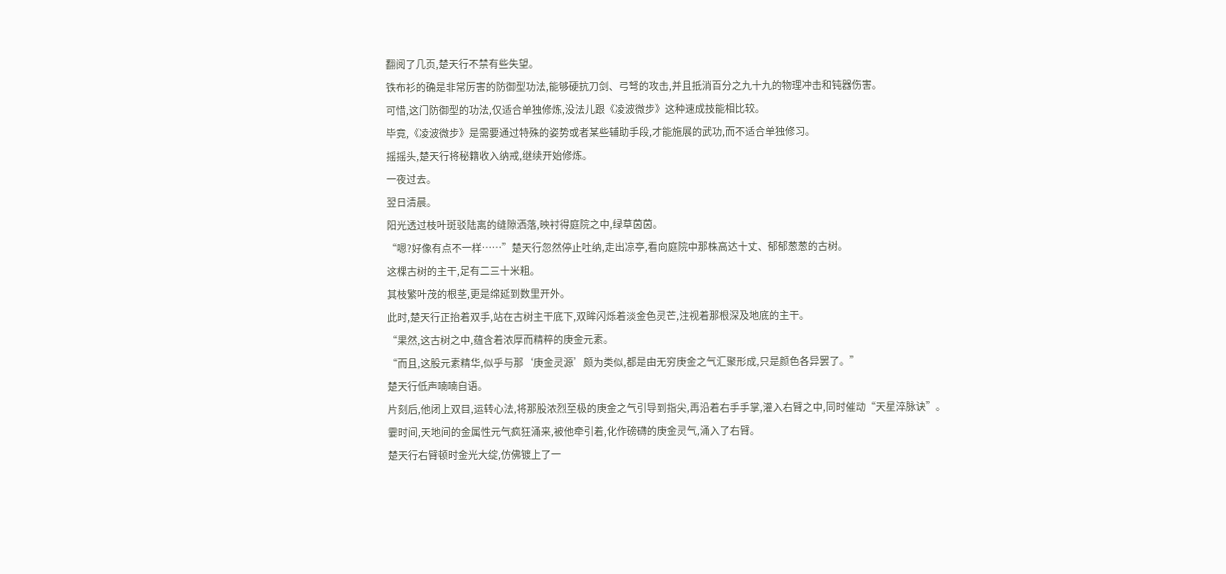翻阅了几页,楚天行不禁有些失望。
铁布衫的确是非常厉害的防御型功法,能够硬抗刀剑、弓弩的攻击,并且抵消百分之九十九的物理冲击和钝器伤害。
可惜,这门防御型的功法,仅适合单独修炼,没法儿跟《凌波微步》这种速成技能相比较。
毕竟,《凌波微步》是需要通过特殊的姿势或者某些辅助手段,才能施展的武功,而不适合单独修习。
摇摇头,楚天行将秘籍收入纳戒,继续开始修炼。
一夜过去。
翌日清晨。
阳光透过枝叶斑驳陆离的缝隙洒落,映衬得庭院之中,绿草茵茵。
“嗯?好像有点不一样……”楚天行忽然停止吐纳,走出凉亭,看向庭院中那株高达十丈、郁郁葱葱的古树。
这棵古树的主干,足有二三十米粗。
其枝繁叶茂的根茎,更是绵延到数里开外。
此时,楚天行正抬着双手,站在古树主干底下,双眸闪烁着淡金色灵芒,注视着那根深及地底的主干。
“果然,这古树之中,蕴含着浓厚而精粹的庚金元素。
“而且,这股元素精华,似乎与那‘庚金灵源’颇为类似,都是由无穷庚金之气汇聚形成,只是颜色各异罢了。”
楚天行低声喃喃自语。
片刻后,他闭上双目,运转心法,将那股浓烈至极的庚金之气引导到指尖,再沿着右手手掌,灌入右臂之中,同时催动“天星淬脉诀”。
霎时间,天地间的金属性元气疯狂涌来,被他牵引着,化作磅礴的庚金灵气,涌入了右臂。
楚天行右臂顿时金光大绽,仿佛镀上了一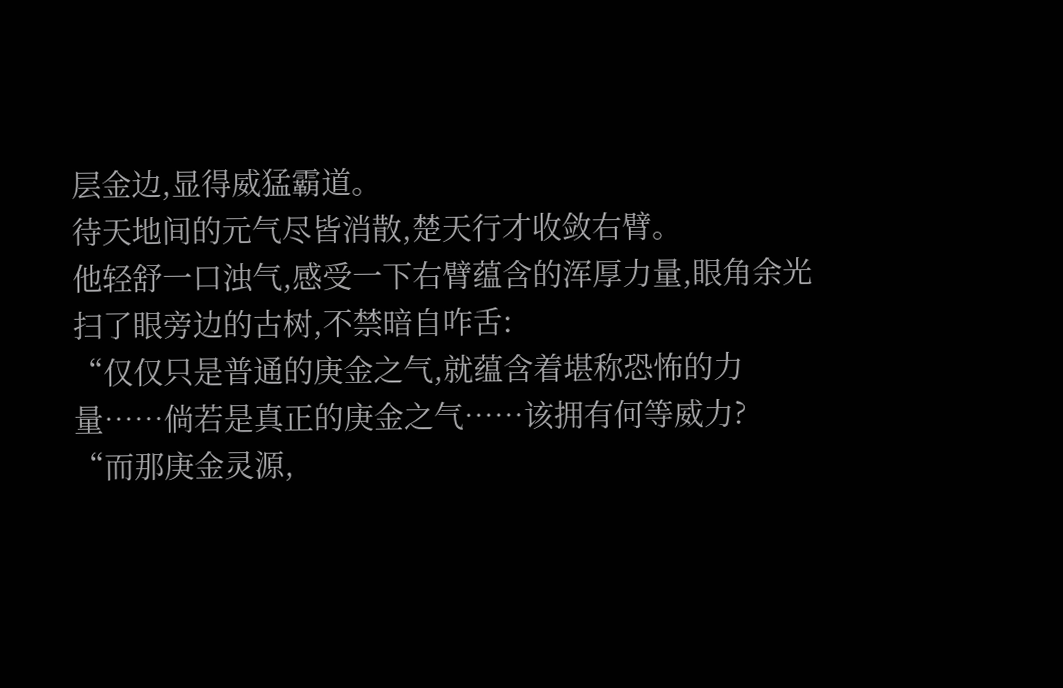层金边,显得威猛霸道。
待天地间的元气尽皆消散,楚天行才收敛右臂。
他轻舒一口浊气,感受一下右臂蕴含的浑厚力量,眼角余光扫了眼旁边的古树,不禁暗自咋舌:
“仅仅只是普通的庚金之气,就蕴含着堪称恐怖的力量……倘若是真正的庚金之气……该拥有何等威力?
“而那庚金灵源,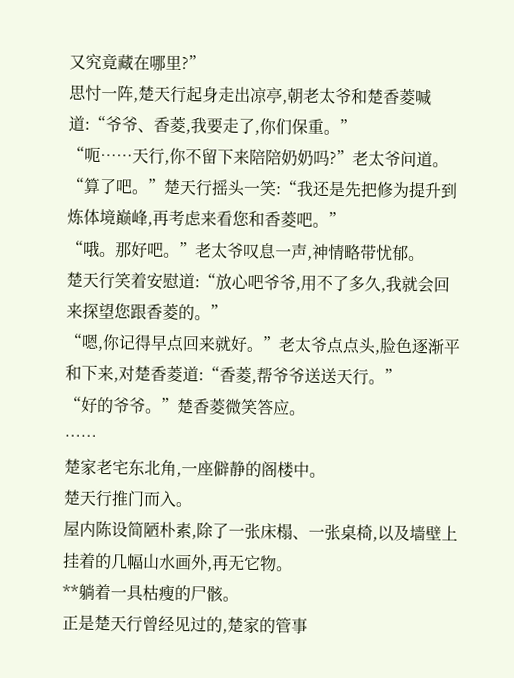又究竟藏在哪里?”
思忖一阵,楚天行起身走出凉亭,朝老太爷和楚香菱喊道:“爷爷、香菱,我要走了,你们保重。”
“呃……天行,你不留下来陪陪奶奶吗?”老太爷问道。
“算了吧。”楚天行摇头一笑:“我还是先把修为提升到炼体境巅峰,再考虑来看您和香菱吧。”
“哦。那好吧。”老太爷叹息一声,神情略带忧郁。
楚天行笑着安慰道:“放心吧爷爷,用不了多久,我就会回来探望您跟香菱的。”
“嗯,你记得早点回来就好。”老太爷点点头,脸色逐渐平和下来,对楚香菱道:“香菱,帮爷爷送送天行。”
“好的爷爷。”楚香菱微笑答应。
……
楚家老宅东北角,一座僻静的阁楼中。
楚天行推门而入。
屋内陈设简陋朴素,除了一张床榻、一张桌椅,以及墙壁上挂着的几幅山水画外,再无它物。
**躺着一具枯瘦的尸骸。
正是楚天行曾经见过的,楚家的管事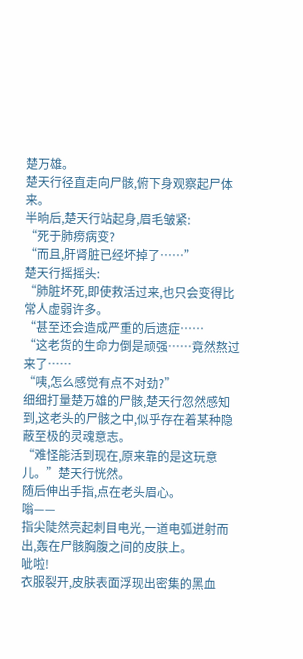楚万雄。
楚天行径直走向尸骸,俯下身观察起尸体来。
半晌后,楚天行站起身,眉毛皱紧:
“死于肺痨病变?
“而且,肝肾脏已经坏掉了……”
楚天行摇摇头:
“肺脏坏死,即使救活过来,也只会变得比常人虚弱许多。
“甚至还会造成严重的后遗症……
“这老货的生命力倒是顽强……竟然熬过来了……
“咦,怎么感觉有点不对劲?”
细细打量楚万雄的尸骸,楚天行忽然感知到,这老头的尸骸之中,似乎存在着某种隐蔽至极的灵魂意志。
“难怪能活到现在,原来靠的是这玩意儿。”楚天行恍然。
随后伸出手指,点在老头眉心。
嗡——
指尖陡然亮起刺目电光,一道电弧迸射而出,轰在尸骸胸腹之间的皮肤上。
呲啦!
衣服裂开,皮肤表面浮现出密集的黑血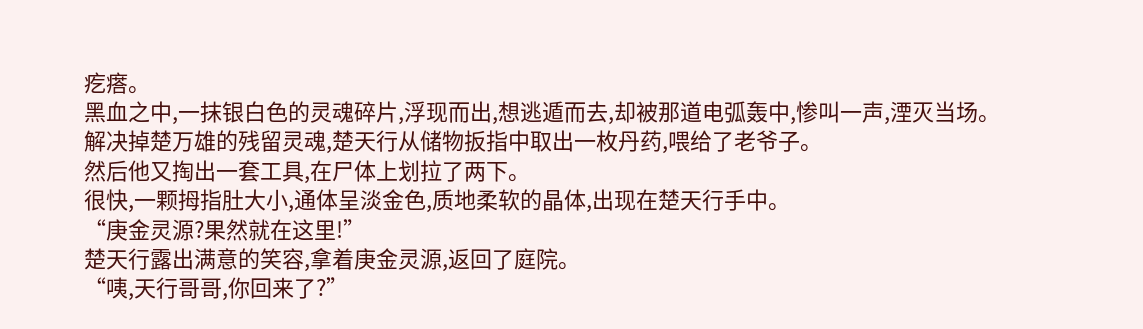疙瘩。
黑血之中,一抹银白色的灵魂碎片,浮现而出,想逃遁而去,却被那道电弧轰中,惨叫一声,湮灭当场。
解决掉楚万雄的残留灵魂,楚天行从储物扳指中取出一枚丹药,喂给了老爷子。
然后他又掏出一套工具,在尸体上划拉了两下。
很快,一颗拇指肚大小,通体呈淡金色,质地柔软的晶体,出现在楚天行手中。
“庚金灵源?果然就在这里!”
楚天行露出满意的笑容,拿着庚金灵源,返回了庭院。
“咦,天行哥哥,你回来了?”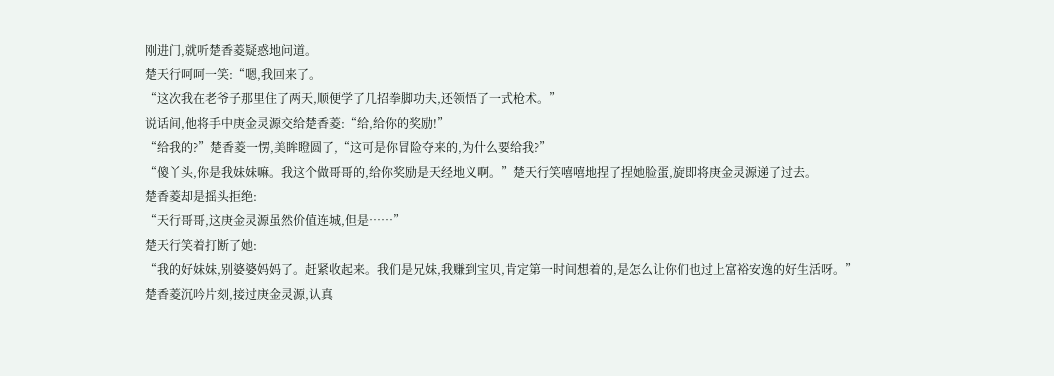刚进门,就听楚香菱疑惑地问道。
楚天行呵呵一笑:“嗯,我回来了。
“这次我在老爷子那里住了两天,顺便学了几招拳脚功夫,还领悟了一式枪术。”
说话间,他将手中庚金灵源交给楚香菱:“给,给你的奖励!”
“给我的?”楚香菱一愣,美眸瞪圆了,“这可是你冒险夺来的,为什么要给我?”
“傻丫头,你是我妹妹嘛。我这个做哥哥的,给你奖励是天经地义啊。”楚天行笑嘻嘻地捏了捏她脸蛋,旋即将庚金灵源递了过去。
楚香菱却是摇头拒绝:
“天行哥哥,这庚金灵源虽然价值连城,但是……”
楚天行笑着打断了她:
“我的好妹妹,别婆婆妈妈了。赶紧收起来。我们是兄妹,我赚到宝贝,肯定第一时间想着的,是怎么让你们也过上富裕安逸的好生活呀。”
楚香菱沉吟片刻,接过庚金灵源,认真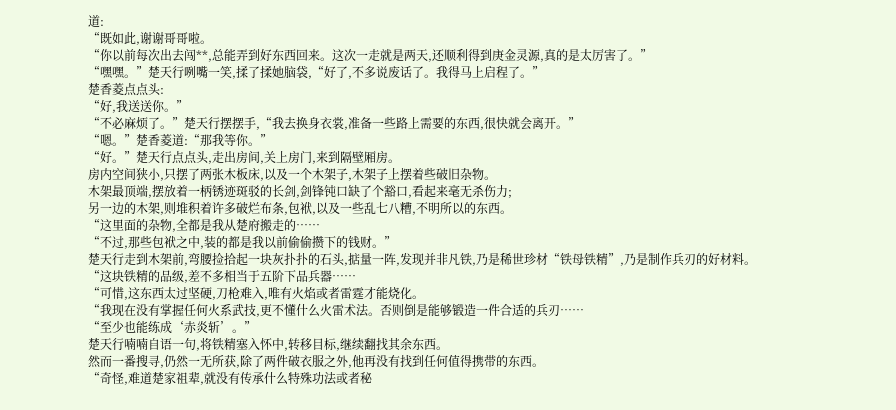道:
“既如此,谢谢哥哥啦。
“你以前每次出去闯**,总能弄到好东西回来。这次一走就是两天,还顺利得到庚金灵源,真的是太厉害了。”
“嘿嘿。”楚天行咧嘴一笑,揉了揉她脑袋,“好了,不多说废话了。我得马上启程了。”
楚香菱点点头:
“好,我送送你。”
“不必麻烦了。”楚天行摆摆手,“我去换身衣裳,准备一些路上需要的东西,很快就会离开。”
“嗯。”楚香菱道:“那我等你。”
“好。”楚天行点点头,走出房间,关上房门,来到隔壁厢房。
房内空间狭小,只摆了两张木板床,以及一个木架子,木架子上摆着些破旧杂物。
木架最顶端,摆放着一柄锈迹斑驳的长剑,剑锋钝口缺了个豁口,看起来毫无杀伤力;
另一边的木架,则堆积着许多破烂布条,包袱,以及一些乱七八糟,不明所以的东西。
“这里面的杂物,全都是我从楚府搬走的……
“不过,那些包袱之中,装的都是我以前偷偷攒下的钱财。”
楚天行走到木架前,弯腰捡拾起一块灰扑扑的石头,掂量一阵,发现并非凡铁,乃是稀世珍材“铁母铁精”,乃是制作兵刃的好材料。
“这块铁精的品级,差不多相当于五阶下品兵器……
“可惜,这东西太过坚硬,刀枪难入,唯有火焰或者雷霆才能烧化。
“我现在没有掌握任何火系武技,更不懂什么火雷术法。否则倒是能够锻造一件合适的兵刃……
“至少也能练成‘赤炎斩’。”
楚天行喃喃自语一句,将铁精塞入怀中,转移目标,继续翻找其余东西。
然而一番搜寻,仍然一无所获,除了两件破衣服之外,他再没有找到任何值得携带的东西。
“奇怪,难道楚家祖辈,就没有传承什么特殊功法或者秘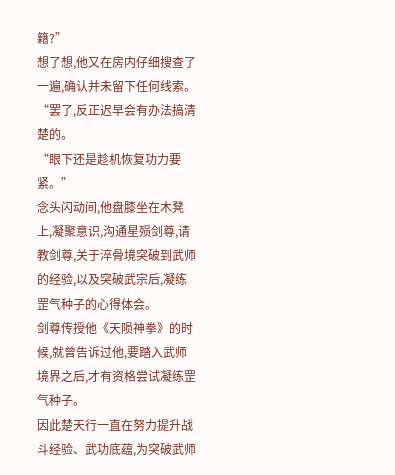籍?”
想了想,他又在房内仔细搜查了一遍,确认并未留下任何线索。
“罢了,反正迟早会有办法搞清楚的。
“眼下还是趁机恢复功力要紧。”
念头闪动间,他盘膝坐在木凳上,凝聚意识,沟通星殒剑尊,请教剑尊,关于淬骨境突破到武师的经验,以及突破武宗后,凝练罡气种子的心得体会。
剑尊传授他《天陨神拳》的时候,就曾告诉过他,要踏入武师境界之后,才有资格尝试凝练罡气种子。
因此楚天行一直在努力提升战斗经验、武功底蕴,为突破武师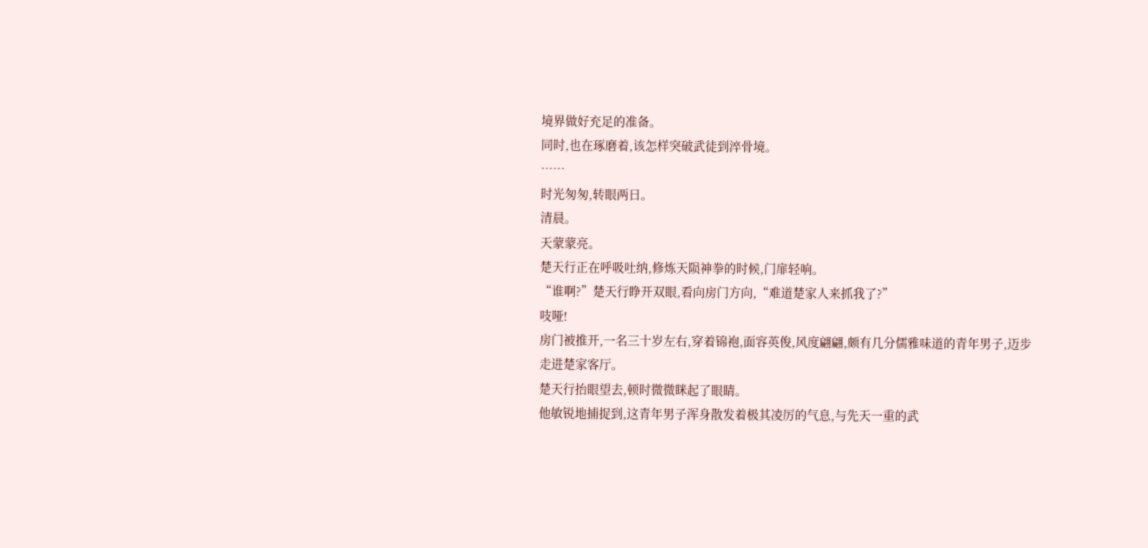境界做好充足的准备。
同时,也在琢磨着,该怎样突破武徒到淬骨境。
……
时光匆匆,转眼两日。
清晨。
天蒙蒙亮。
楚天行正在呼吸吐纳,修炼天陨神拳的时候,门扉轻响。
“谁啊?”楚天行睁开双眼,看向房门方向,“难道楚家人来抓我了?”
吱哑!
房门被推开,一名三十岁左右,穿着锦袍,面容英俊,风度翩翩,颇有几分儒雅味道的青年男子,迈步走进楚家客厅。
楚天行抬眼望去,顿时微微眯起了眼睛。
他敏锐地捕捉到,这青年男子浑身散发着极其凌厉的气息,与先天一重的武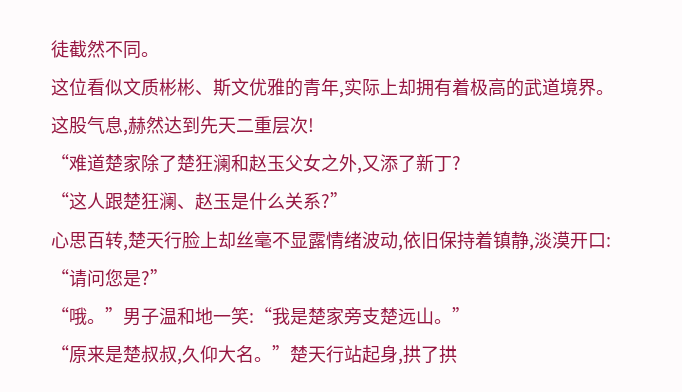徒截然不同。
这位看似文质彬彬、斯文优雅的青年,实际上却拥有着极高的武道境界。
这股气息,赫然达到先天二重层次!
“难道楚家除了楚狂澜和赵玉父女之外,又添了新丁?
“这人跟楚狂澜、赵玉是什么关系?”
心思百转,楚天行脸上却丝毫不显露情绪波动,依旧保持着镇静,淡漠开口:
“请问您是?”
“哦。”男子温和地一笑:“我是楚家旁支楚远山。”
“原来是楚叔叔,久仰大名。”楚天行站起身,拱了拱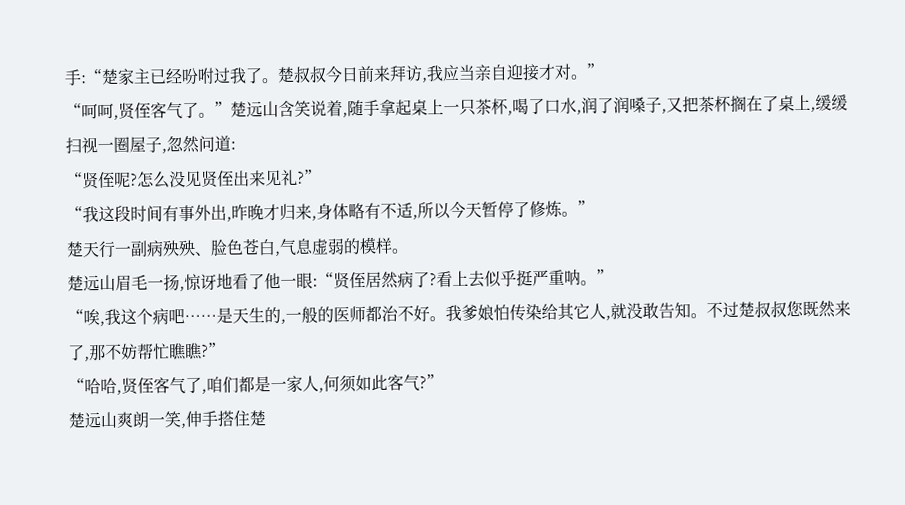手:“楚家主已经吩咐过我了。楚叔叔今日前来拜访,我应当亲自迎接才对。”
“呵呵,贤侄客气了。”楚远山含笑说着,随手拿起桌上一只茶杯,喝了口水,润了润嗓子,又把茶杯搁在了桌上,缓缓扫视一圈屋子,忽然问道:
“贤侄呢?怎么没见贤侄出来见礼?”
“我这段时间有事外出,昨晚才归来,身体略有不适,所以今天暂停了修炼。”
楚天行一副病殃殃、脸色苍白,气息虚弱的模样。
楚远山眉毛一扬,惊讶地看了他一眼:“贤侄居然病了?看上去似乎挺严重呐。”
“唉,我这个病吧……是天生的,一般的医师都治不好。我爹娘怕传染给其它人,就没敢告知。不过楚叔叔您既然来了,那不妨帮忙瞧瞧?”
“哈哈,贤侄客气了,咱们都是一家人,何须如此客气?”
楚远山爽朗一笑,伸手搭住楚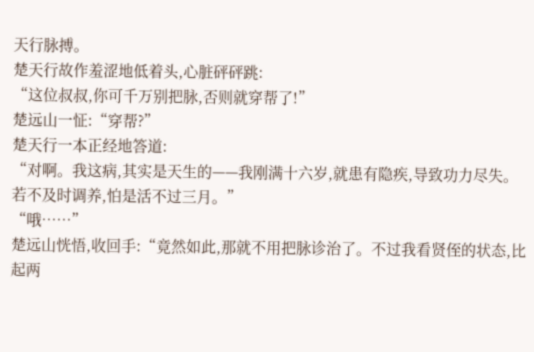天行脉搏。
楚天行故作羞涩地低着头,心脏砰砰跳:
“这位叔叔,你可千万别把脉,否则就穿帮了!”
楚远山一怔:“穿帮?”
楚天行一本正经地答道:
“对啊。我这病,其实是天生的——我刚满十六岁,就患有隐疾,导致功力尽失。若不及时调养,怕是活不过三月。”
“哦……”
楚远山恍悟,收回手:“竟然如此,那就不用把脉诊治了。不过我看贤侄的状态,比起两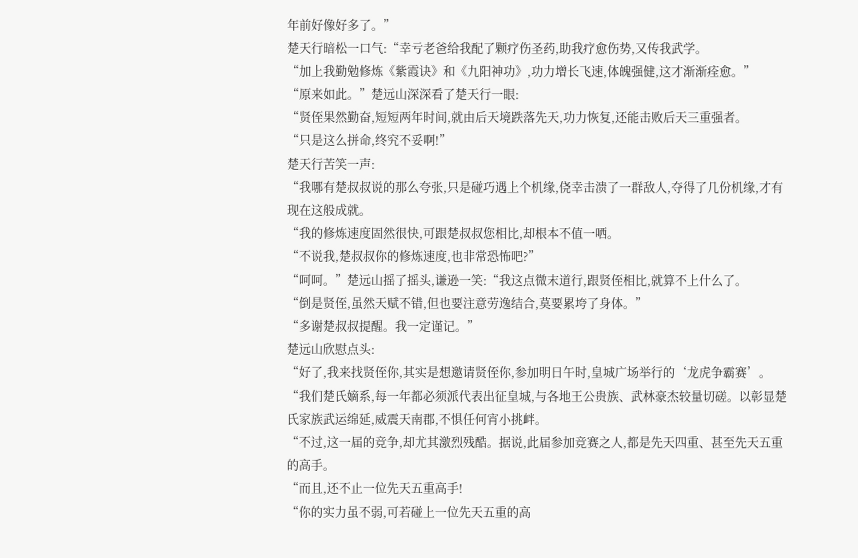年前好像好多了。”
楚天行暗松一口气:“幸亏老爸给我配了颗疗伤圣药,助我疗愈伤势,又传我武学。
“加上我勤勉修炼《紫霞诀》和《九阳神功》,功力增长飞速,体魄强健,这才渐渐痊愈。”
“原来如此。”楚远山深深看了楚天行一眼:
“贤侄果然勤奋,短短两年时间,就由后天境跌落先天,功力恢复,还能击败后天三重强者。
“只是这么拼命,终究不妥啊!”
楚天行苦笑一声:
“我哪有楚叔叔说的那么夸张,只是碰巧遇上个机缘,侥幸击溃了一群敌人,夺得了几份机缘,才有现在这般成就。
“我的修炼速度固然很快,可跟楚叔叔您相比,却根本不值一哂。
“不说我,楚叔叔你的修炼速度,也非常恐怖吧?”
“呵呵。”楚远山摇了摇头,谦逊一笑:“我这点微末道行,跟贤侄相比,就算不上什么了。
“倒是贤侄,虽然天赋不错,但也要注意劳逸结合,莫要累垮了身体。”
“多谢楚叔叔提醒。我一定谨记。”
楚远山欣慰点头:
“好了,我来找贤侄你,其实是想邀请贤侄你,参加明日午时,皇城广场举行的‘龙虎争霸赛’。
“我们楚氏嫡系,每一年都必须派代表出征皇城,与各地王公贵族、武林豪杰较量切磋。以彰显楚氏家族武运绵延,威震天南郡,不惧任何宵小挑衅。
“不过,这一届的竞争,却尤其激烈残酷。据说,此届参加竞赛之人,都是先天四重、甚至先天五重的高手。
“而且,还不止一位先天五重高手!
“你的实力虽不弱,可若碰上一位先天五重的高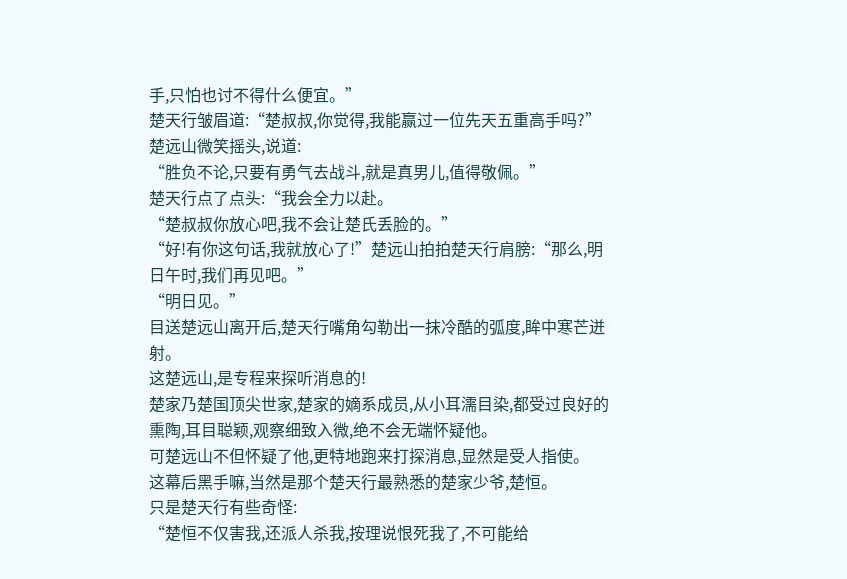手,只怕也讨不得什么便宜。”
楚天行皱眉道:“楚叔叔,你觉得,我能赢过一位先天五重高手吗?”
楚远山微笑摇头,说道:
“胜负不论,只要有勇气去战斗,就是真男儿,值得敬佩。”
楚天行点了点头:“我会全力以赴。
“楚叔叔你放心吧,我不会让楚氏丢脸的。”
“好!有你这句话,我就放心了!”楚远山拍拍楚天行肩膀:“那么,明日午时,我们再见吧。”
“明日见。”
目送楚远山离开后,楚天行嘴角勾勒出一抹冷酷的弧度,眸中寒芒迸射。
这楚远山,是专程来探听消息的!
楚家乃楚国顶尖世家,楚家的嫡系成员,从小耳濡目染,都受过良好的熏陶,耳目聪颖,观察细致入微,绝不会无端怀疑他。
可楚远山不但怀疑了他,更特地跑来打探消息,显然是受人指使。
这幕后黑手嘛,当然是那个楚天行最熟悉的楚家少爷,楚恒。
只是楚天行有些奇怪:
“楚恒不仅害我,还派人杀我,按理说恨死我了,不可能给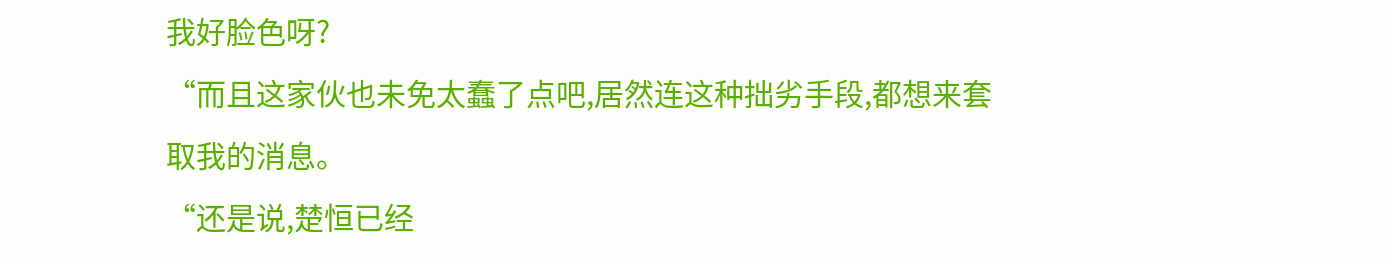我好脸色呀?
“而且这家伙也未免太蠢了点吧,居然连这种拙劣手段,都想来套取我的消息。
“还是说,楚恒已经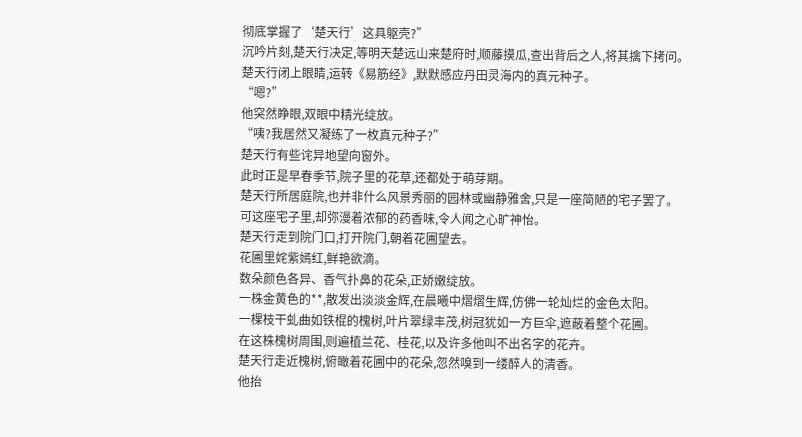彻底掌握了‘楚天行’这具躯壳?”
沉吟片刻,楚天行决定,等明天楚远山来楚府时,顺藤摸瓜,查出背后之人,将其擒下拷问。
楚天行闭上眼睛,运转《易筋经》,默默感应丹田灵海内的真元种子。
“嗯?”
他突然睁眼,双眼中精光绽放。
“咦?我居然又凝练了一枚真元种子?”
楚天行有些诧异地望向窗外。
此时正是早春季节,院子里的花草,还都处于萌芽期。
楚天行所居庭院,也并非什么风景秀丽的园林或幽静雅舍,只是一座简陋的宅子罢了。
可这座宅子里,却弥漫着浓郁的药香味,令人闻之心旷神怡。
楚天行走到院门口,打开院门,朝着花圃望去。
花圃里姹紫嫣红,鲜艳欲滴。
数朵颜色各异、香气扑鼻的花朵,正娇嫩绽放。
一株金黄色的**,散发出淡淡金辉,在晨曦中熠熠生辉,仿佛一轮灿烂的金色太阳。
一棵枝干虬曲如铁棍的槐树,叶片翠绿丰茂,树冠犹如一方巨伞,遮蔽着整个花圃。
在这株槐树周围,则遍植兰花、桂花,以及许多他叫不出名字的花卉。
楚天行走近槐树,俯瞰着花圃中的花朵,忽然嗅到一缕醉人的清香。
他抬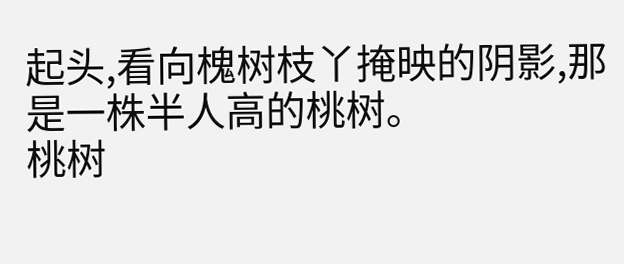起头,看向槐树枝丫掩映的阴影,那是一株半人高的桃树。
桃树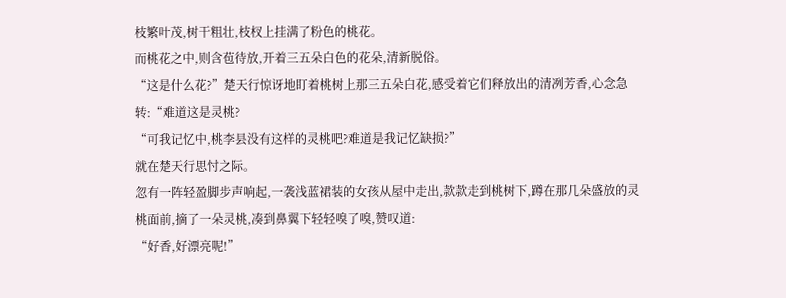枝繁叶茂,树干粗壮,枝杈上挂满了粉色的桃花。
而桃花之中,则含苞待放,开着三五朵白色的花朵,清新脱俗。
“这是什么花?”楚天行惊讶地盯着桃树上那三五朵白花,感受着它们释放出的清冽芳香,心念急转:“难道这是灵桃?
“可我记忆中,桃李县没有这样的灵桃吧?难道是我记忆缺损?”
就在楚天行思忖之际。
忽有一阵轻盈脚步声响起,一袭浅蓝裙装的女孩从屋中走出,款款走到桃树下,蹲在那几朵盛放的灵桃面前,摘了一朵灵桃,凑到鼻翼下轻轻嗅了嗅,赞叹道:
“好香,好漂亮呢!”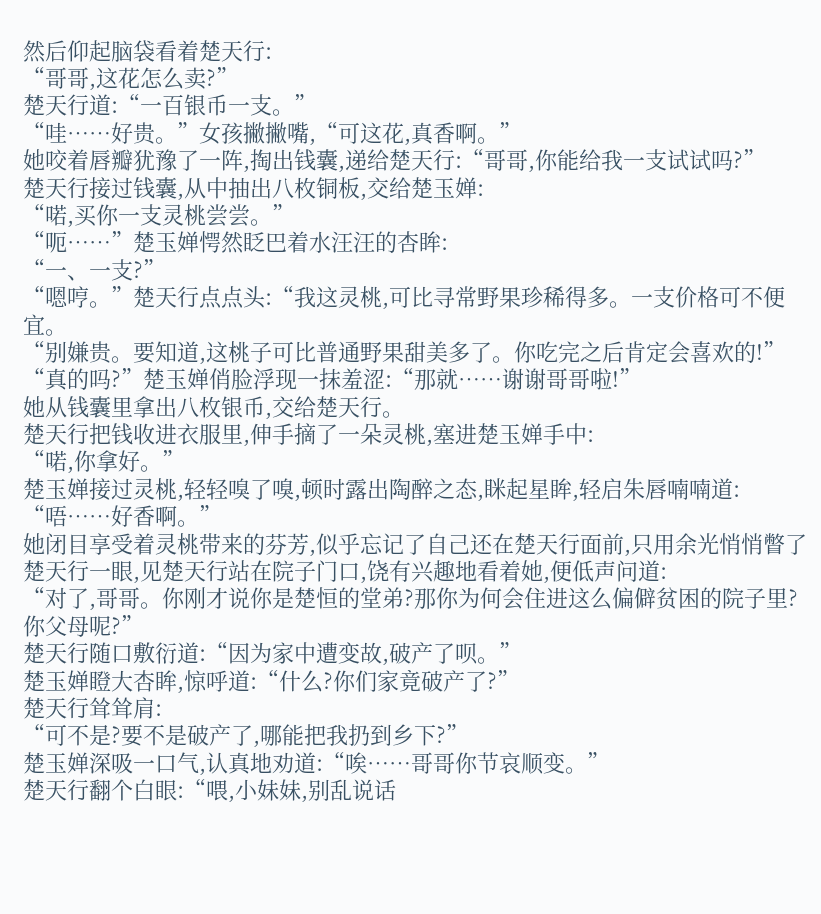然后仰起脑袋看着楚天行:
“哥哥,这花怎么卖?”
楚天行道:“一百银币一支。”
“哇……好贵。”女孩撇撇嘴,“可这花,真香啊。”
她咬着唇瓣犹豫了一阵,掏出钱囊,递给楚天行:“哥哥,你能给我一支试试吗?”
楚天行接过钱囊,从中抽出八枚铜板,交给楚玉婵:
“喏,买你一支灵桃尝尝。”
“呃……”楚玉婵愕然眨巴着水汪汪的杏眸:
“一、一支?”
“嗯哼。”楚天行点点头:“我这灵桃,可比寻常野果珍稀得多。一支价格可不便宜。
“别嫌贵。要知道,这桃子可比普通野果甜美多了。你吃完之后肯定会喜欢的!”
“真的吗?”楚玉婵俏脸浮现一抹羞涩:“那就……谢谢哥哥啦!”
她从钱囊里拿出八枚银币,交给楚天行。
楚天行把钱收进衣服里,伸手摘了一朵灵桃,塞进楚玉婵手中:
“喏,你拿好。”
楚玉婵接过灵桃,轻轻嗅了嗅,顿时露出陶醉之态,眯起星眸,轻启朱唇喃喃道:
“唔……好香啊。”
她闭目享受着灵桃带来的芬芳,似乎忘记了自己还在楚天行面前,只用余光悄悄瞥了楚天行一眼,见楚天行站在院子门口,饶有兴趣地看着她,便低声问道:
“对了,哥哥。你刚才说你是楚恒的堂弟?那你为何会住进这么偏僻贫困的院子里?你父母呢?”
楚天行随口敷衍道:“因为家中遭变故,破产了呗。”
楚玉婵瞪大杏眸,惊呼道:“什么?你们家竟破产了?”
楚天行耸耸肩:
“可不是?要不是破产了,哪能把我扔到乡下?”
楚玉婵深吸一口气,认真地劝道:“唉……哥哥你节哀顺变。”
楚天行翻个白眼:“喂,小妹妹,别乱说话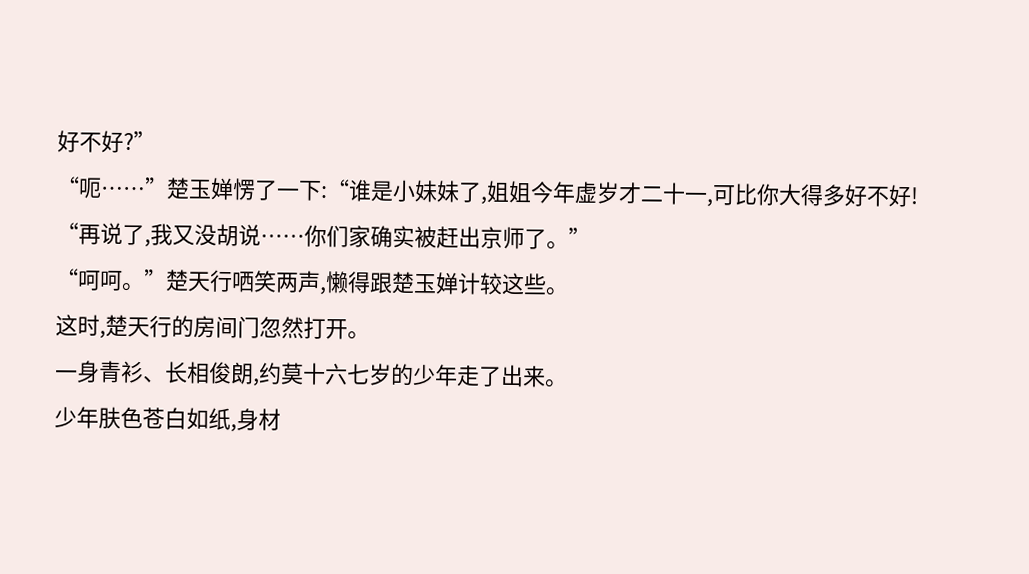好不好?”
“呃……”楚玉婵愣了一下:“谁是小妹妹了,姐姐今年虚岁才二十一,可比你大得多好不好!
“再说了,我又没胡说……你们家确实被赶出京师了。”
“呵呵。”楚天行哂笑两声,懒得跟楚玉婵计较这些。
这时,楚天行的房间门忽然打开。
一身青衫、长相俊朗,约莫十六七岁的少年走了出来。
少年肤色苍白如纸,身材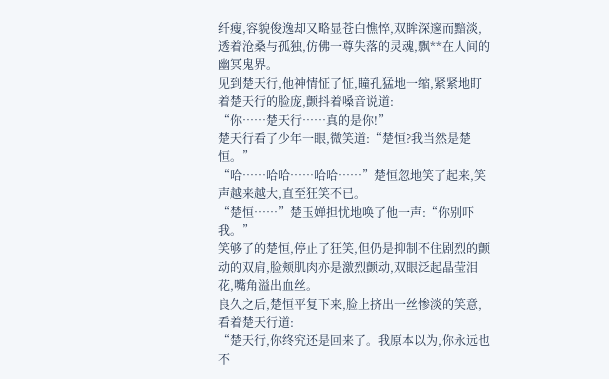纤瘦,容貌俊逸却又略显苍白憔悴,双眸深邃而黯淡,透着沧桑与孤独,仿佛一尊失落的灵魂,飘**在人间的幽冥鬼界。
见到楚天行,他神情怔了怔,瞳孔猛地一缩,紧紧地盯着楚天行的脸庞,颤抖着嗓音说道:
“你……楚天行……真的是你!”
楚天行看了少年一眼,微笑道:“楚恒?我当然是楚恒。”
“哈……哈哈……哈哈……”楚恒忽地笑了起来,笑声越来越大,直至狂笑不已。
“楚恒……”楚玉婵担忧地唤了他一声:“你别吓我。”
笑够了的楚恒,停止了狂笑,但仍是抑制不住剧烈的颤动的双肩,脸颊肌肉亦是激烈颤动,双眼泛起晶莹泪花,嘴角溢出血丝。
良久之后,楚恒平复下来,脸上挤出一丝惨淡的笑意,看着楚天行道:
“楚天行,你终究还是回来了。我原本以为,你永远也不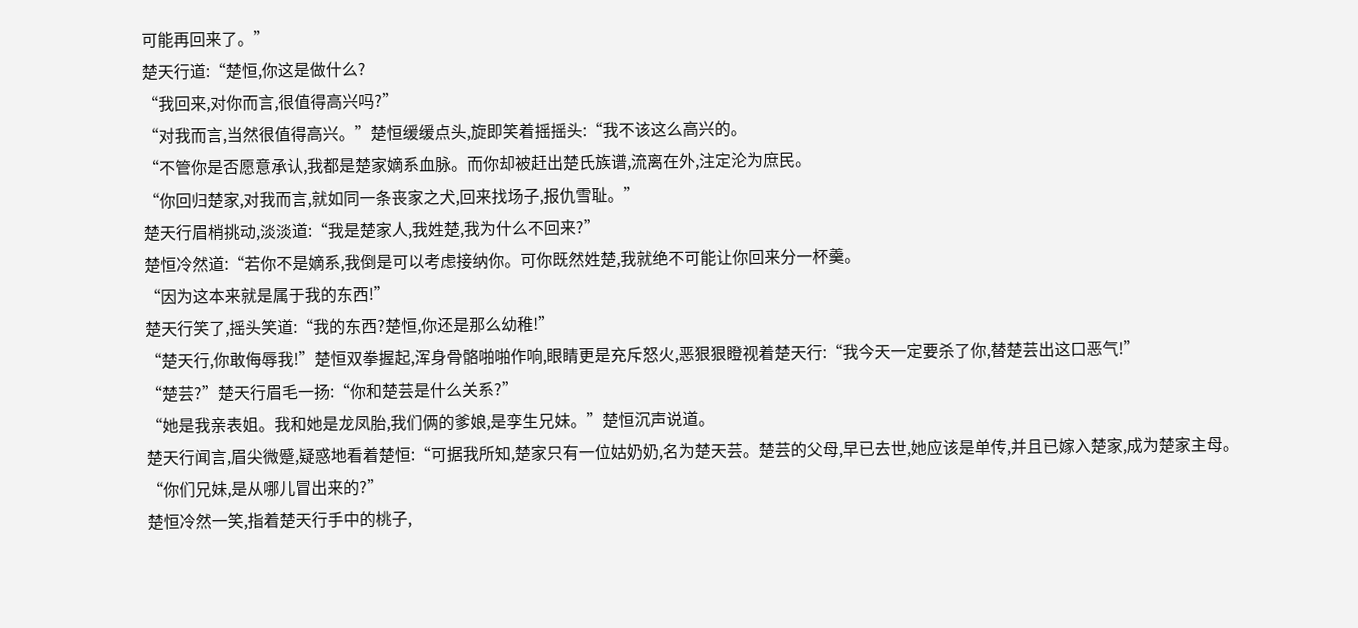可能再回来了。”
楚天行道:“楚恒,你这是做什么?
“我回来,对你而言,很值得高兴吗?”
“对我而言,当然很值得高兴。”楚恒缓缓点头,旋即笑着摇摇头:“我不该这么高兴的。
“不管你是否愿意承认,我都是楚家嫡系血脉。而你却被赶出楚氏族谱,流离在外,注定沦为庶民。
“你回归楚家,对我而言,就如同一条丧家之犬,回来找场子,报仇雪耻。”
楚天行眉梢挑动,淡淡道:“我是楚家人,我姓楚,我为什么不回来?”
楚恒冷然道:“若你不是嫡系,我倒是可以考虑接纳你。可你既然姓楚,我就绝不可能让你回来分一杯羹。
“因为这本来就是属于我的东西!”
楚天行笑了,摇头笑道:“我的东西?楚恒,你还是那么幼稚!”
“楚天行,你敢侮辱我!”楚恒双拳握起,浑身骨骼啪啪作响,眼睛更是充斥怒火,恶狠狠瞪视着楚天行:“我今天一定要杀了你,替楚芸出这口恶气!”
“楚芸?”楚天行眉毛一扬:“你和楚芸是什么关系?”
“她是我亲表姐。我和她是龙凤胎,我们俩的爹娘,是孪生兄妹。”楚恒沉声说道。
楚天行闻言,眉尖微蹙,疑惑地看着楚恒:“可据我所知,楚家只有一位姑奶奶,名为楚天芸。楚芸的父母,早已去世,她应该是单传,并且已嫁入楚家,成为楚家主母。
“你们兄妹,是从哪儿冒出来的?”
楚恒冷然一笑,指着楚天行手中的桃子,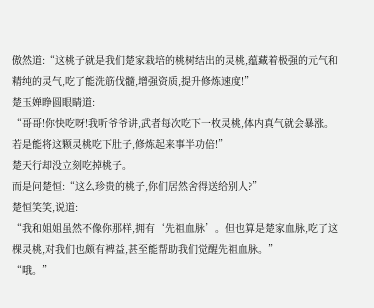傲然道:“这桃子就是我们楚家栽培的桃树结出的灵桃,蕴藏着极强的元气和精纯的灵气,吃了能洗筋伐髓,增强资质,提升修炼速度!”
楚玉婵睁圆眼睛道:
“哥哥!你快吃呀!我听爷爷讲,武者每次吃下一枚灵桃,体内真气就会暴涨。若是能将这颗灵桃吃下肚子,修炼起来事半功倍!”
楚天行却没立刻吃掉桃子。
而是问楚恒:“这么珍贵的桃子,你们居然舍得送给别人?”
楚恒笑笑,说道:
“我和姐姐虽然不像你那样,拥有‘先祖血脉’。但也算是楚家血脉,吃了这棵灵桃,对我们也颇有裨益,甚至能帮助我们觉醒先祖血脉。”
“哦。”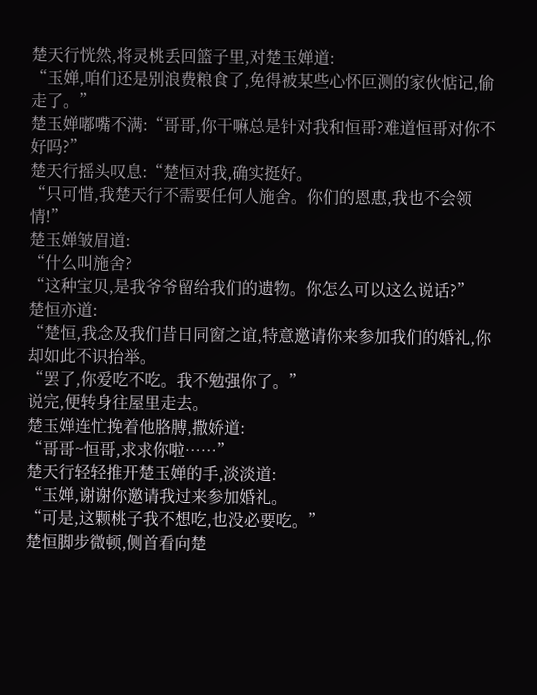楚天行恍然,将灵桃丢回篮子里,对楚玉婵道:
“玉婵,咱们还是别浪费粮食了,免得被某些心怀叵测的家伙惦记,偷走了。”
楚玉婵嘟嘴不满:“哥哥,你干嘛总是针对我和恒哥?难道恒哥对你不好吗?”
楚天行摇头叹息:“楚恒对我,确实挺好。
“只可惜,我楚天行不需要任何人施舍。你们的恩惠,我也不会领情!”
楚玉婵皱眉道:
“什么叫施舍?
“这种宝贝,是我爷爷留给我们的遗物。你怎么可以这么说话?”
楚恒亦道:
“楚恒,我念及我们昔日同窗之谊,特意邀请你来参加我们的婚礼,你却如此不识抬举。
“罢了,你爱吃不吃。我不勉强你了。”
说完,便转身往屋里走去。
楚玉婵连忙挽着他胳膊,撒娇道:
“哥哥~恒哥,求求你啦……”
楚天行轻轻推开楚玉婵的手,淡淡道:
“玉婵,谢谢你邀请我过来参加婚礼。
“可是,这颗桃子我不想吃,也没必要吃。”
楚恒脚步微顿,侧首看向楚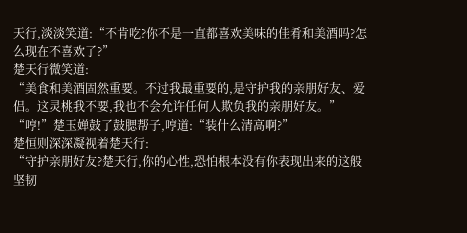天行,淡淡笑道:“不肯吃?你不是一直都喜欢美味的佳肴和美酒吗?怎么现在不喜欢了?”
楚天行微笑道:
“美食和美酒固然重要。不过我最重要的,是守护我的亲朋好友、爱侣。这灵桃我不要,我也不会允许任何人欺负我的亲朋好友。”
“哼!”楚玉婵鼓了鼓腮帮子,哼道:“装什么清高啊?”
楚恒则深深凝视着楚天行:
“守护亲朋好友?楚天行,你的心性,恐怕根本没有你表现出来的这般坚韧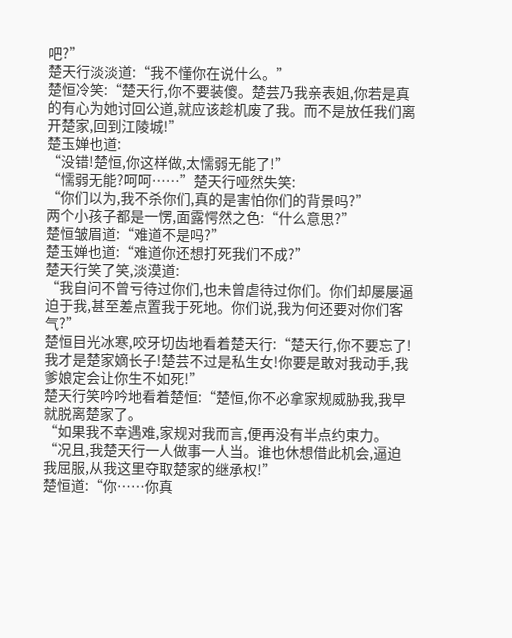吧?”
楚天行淡淡道:“我不懂你在说什么。”
楚恒冷笑:“楚天行,你不要装傻。楚芸乃我亲表姐,你若是真的有心为她讨回公道,就应该趁机废了我。而不是放任我们离开楚家,回到江陵城!”
楚玉婵也道:
“没错!楚恒,你这样做,太懦弱无能了!”
“懦弱无能?呵呵……”楚天行哑然失笑:
“你们以为,我不杀你们,真的是害怕你们的背景吗?”
两个小孩子都是一愣,面露愕然之色:“什么意思?”
楚恒皱眉道:“难道不是吗?”
楚玉婵也道:“难道你还想打死我们不成?”
楚天行笑了笑,淡漠道:
“我自问不曾亏待过你们,也未曾虐待过你们。你们却屡屡逼迫于我,甚至差点置我于死地。你们说,我为何还要对你们客气?”
楚恒目光冰寒,咬牙切齿地看着楚天行:“楚天行,你不要忘了!我才是楚家嫡长子!楚芸不过是私生女!你要是敢对我动手,我爹娘定会让你生不如死!”
楚天行笑吟吟地看着楚恒:“楚恒,你不必拿家规威胁我,我早就脱离楚家了。
“如果我不幸遇难,家规对我而言,便再没有半点约束力。
“况且,我楚天行一人做事一人当。谁也休想借此机会,逼迫我屈服,从我这里夺取楚家的继承权!”
楚恒道:“你……你真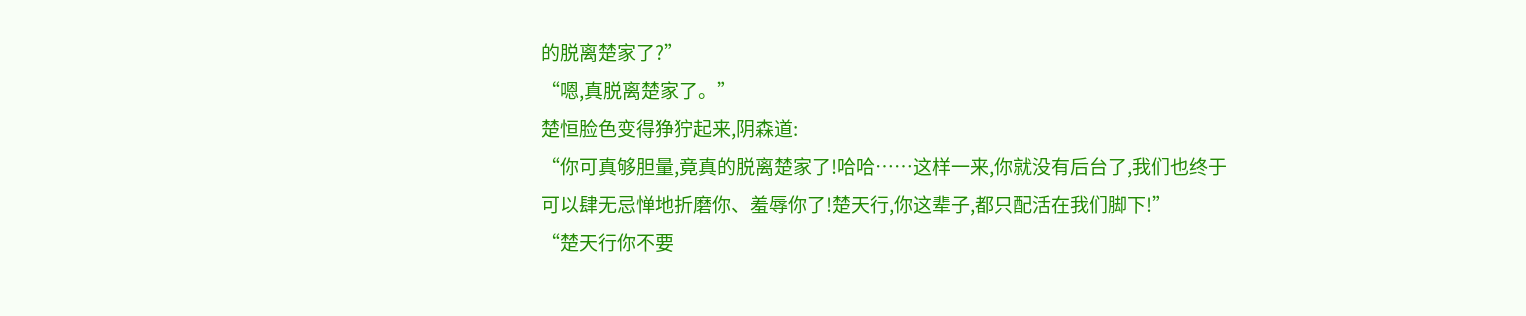的脱离楚家了?”
“嗯,真脱离楚家了。”
楚恒脸色变得狰狞起来,阴森道:
“你可真够胆量,竟真的脱离楚家了!哈哈……这样一来,你就没有后台了,我们也终于可以肆无忌惮地折磨你、羞辱你了!楚天行,你这辈子,都只配活在我们脚下!”
“楚天行你不要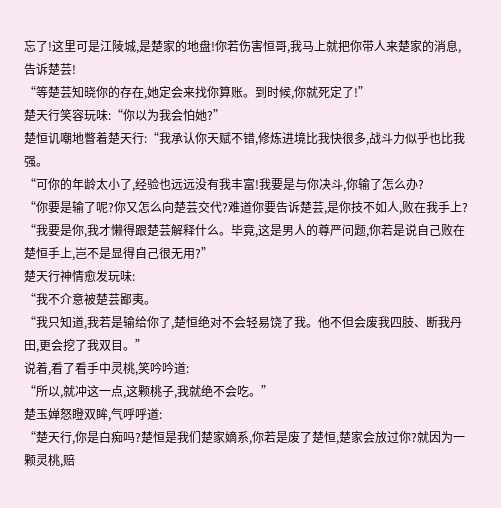忘了!这里可是江陵城,是楚家的地盘!你若伤害恒哥,我马上就把你带人来楚家的消息,告诉楚芸!
“等楚芸知晓你的存在,她定会来找你算账。到时候,你就死定了!”
楚天行笑容玩味:“你以为我会怕她?”
楚恒讥嘲地瞥着楚天行:“我承认你天赋不错,修炼进境比我快很多,战斗力似乎也比我强。
“可你的年龄太小了,经验也远远没有我丰富!我要是与你决斗,你输了怎么办?
“你要是输了呢?你又怎么向楚芸交代?难道你要告诉楚芸,是你技不如人,败在我手上?
“我要是你,我才懒得跟楚芸解释什么。毕竟,这是男人的尊严问题,你若是说自己败在楚恒手上,岂不是显得自己很无用?”
楚天行神情愈发玩味:
“我不介意被楚芸鄙夷。
“我只知道,我若是输给你了,楚恒绝对不会轻易饶了我。他不但会废我四肢、断我丹田,更会挖了我双目。”
说着,看了看手中灵桃,笑吟吟道:
“所以,就冲这一点,这颗桃子,我就绝不会吃。”
楚玉婵怒瞪双眸,气呼呼道:
“楚天行,你是白痴吗?楚恒是我们楚家嫡系,你若是废了楚恒,楚家会放过你?就因为一颗灵桃,赔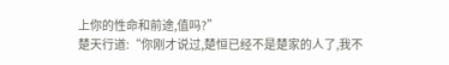上你的性命和前途,值吗?”
楚天行道:“你刚才说过,楚恒已经不是楚家的人了,我不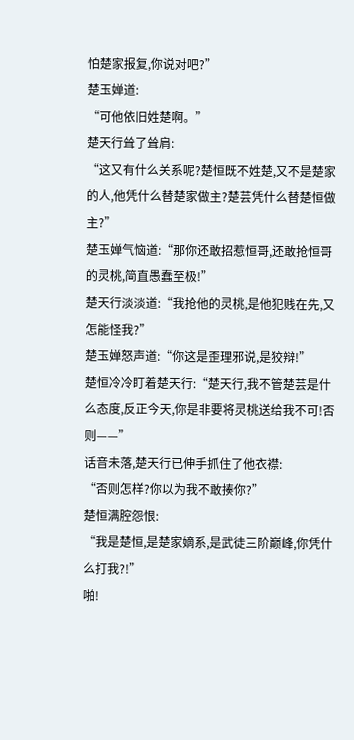怕楚家报复,你说对吧?”
楚玉婵道:
“可他依旧姓楚啊。”
楚天行耸了耸肩:
“这又有什么关系呢?楚恒既不姓楚,又不是楚家的人,他凭什么替楚家做主?楚芸凭什么替楚恒做主?”
楚玉婵气恼道:“那你还敢招惹恒哥,还敢抢恒哥的灵桃,简直愚蠢至极!”
楚天行淡淡道:“我抢他的灵桃,是他犯贱在先,又怎能怪我?”
楚玉婵怒声道:“你这是歪理邪说,是狡辩!”
楚恒冷冷盯着楚天行:“楚天行,我不管楚芸是什么态度,反正今天,你是非要将灵桃送给我不可!否则——”
话音未落,楚天行已伸手抓住了他衣襟:
“否则怎样?你以为我不敢揍你?”
楚恒满腔怨恨:
“我是楚恒,是楚家嫡系,是武徒三阶巅峰,你凭什么打我?!”
啪!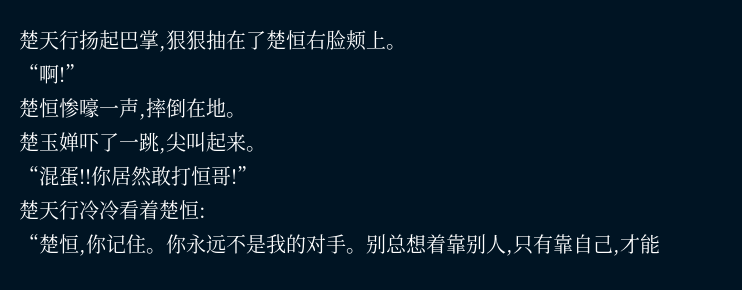楚天行扬起巴掌,狠狠抽在了楚恒右脸颊上。
“啊!”
楚恒惨嚎一声,摔倒在地。
楚玉婵吓了一跳,尖叫起来。
“混蛋!!你居然敢打恒哥!”
楚天行冷冷看着楚恒:
“楚恒,你记住。你永远不是我的对手。别总想着靠别人,只有靠自己,才能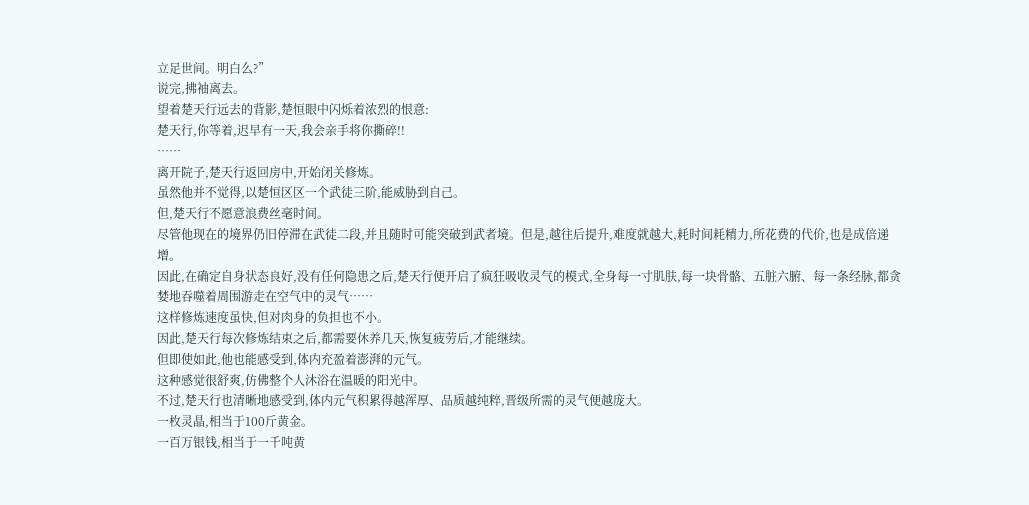立足世间。明白么?”
说完,拂袖离去。
望着楚天行远去的背影,楚恒眼中闪烁着浓烈的恨意:
楚天行,你等着,迟早有一天,我会亲手将你撕碎!!
……
离开院子,楚天行返回房中,开始闭关修炼。
虽然他并不觉得,以楚恒区区一个武徒三阶,能威胁到自己。
但,楚天行不愿意浪费丝毫时间。
尽管他现在的境界仍旧停滞在武徒二段,并且随时可能突破到武者境。但是,越往后提升,难度就越大,耗时间耗精力,所花费的代价,也是成倍递增。
因此,在确定自身状态良好,没有任何隐患之后,楚天行便开启了疯狂吸收灵气的模式,全身每一寸肌肤,每一块骨骼、五脏六腑、每一条经脉,都贪婪地吞噬着周围游走在空气中的灵气……
这样修炼速度虽快,但对肉身的负担也不小。
因此,楚天行每次修炼结束之后,都需要休养几天,恢复疲劳后,才能继续。
但即使如此,他也能感受到,体内充盈着澎湃的元气。
这种感觉很舒爽,仿佛整个人沐浴在温暖的阳光中。
不过,楚天行也清晰地感受到,体内元气积累得越浑厚、品质越纯粹,晋级所需的灵气便越庞大。
一枚灵晶,相当于100斤黄金。
一百万银钱,相当于一千吨黄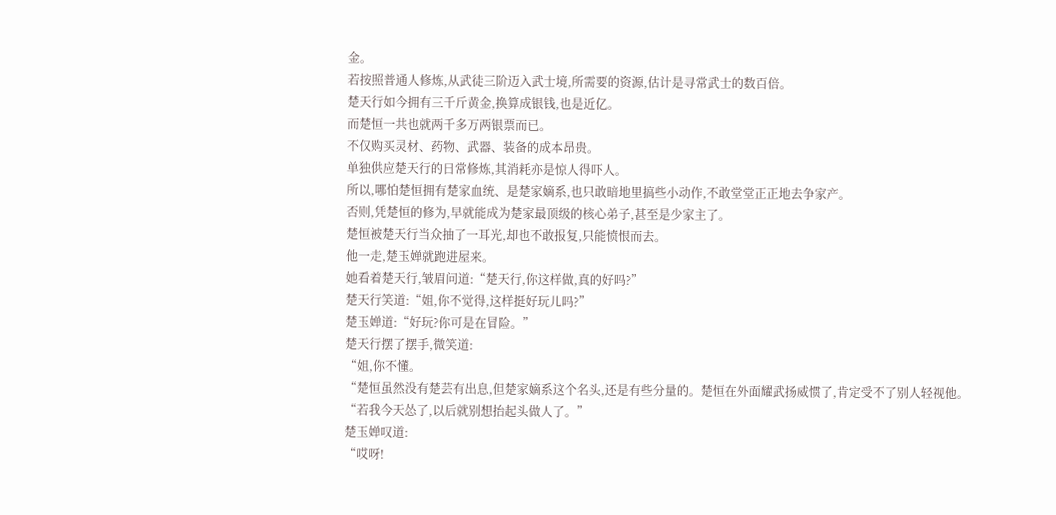金。
若按照普通人修炼,从武徒三阶迈入武士境,所需要的资源,估计是寻常武士的数百倍。
楚天行如今拥有三千斤黄金,换算成银钱,也是近亿。
而楚恒一共也就两千多万两银票而已。
不仅购买灵材、药物、武器、装备的成本昂贵。
单独供应楚天行的日常修炼,其消耗亦是惊人得吓人。
所以,哪怕楚恒拥有楚家血统、是楚家嫡系,也只敢暗地里搞些小动作,不敢堂堂正正地去争家产。
否则,凭楚恒的修为,早就能成为楚家最顶级的核心弟子,甚至是少家主了。
楚恒被楚天行当众抽了一耳光,却也不敢报复,只能愤恨而去。
他一走,楚玉婵就跑进屋来。
她看着楚天行,皱眉问道:“楚天行,你这样做,真的好吗?”
楚天行笑道:“姐,你不觉得,这样挺好玩儿吗?”
楚玉婵道:“好玩?你可是在冒险。”
楚天行摆了摆手,微笑道:
“姐,你不懂。
“楚恒虽然没有楚芸有出息,但楚家嫡系这个名头,还是有些分量的。楚恒在外面耀武扬威惯了,肯定受不了别人轻视他。
“若我今天怂了,以后就别想抬起头做人了。”
楚玉婵叹道:
“哎呀!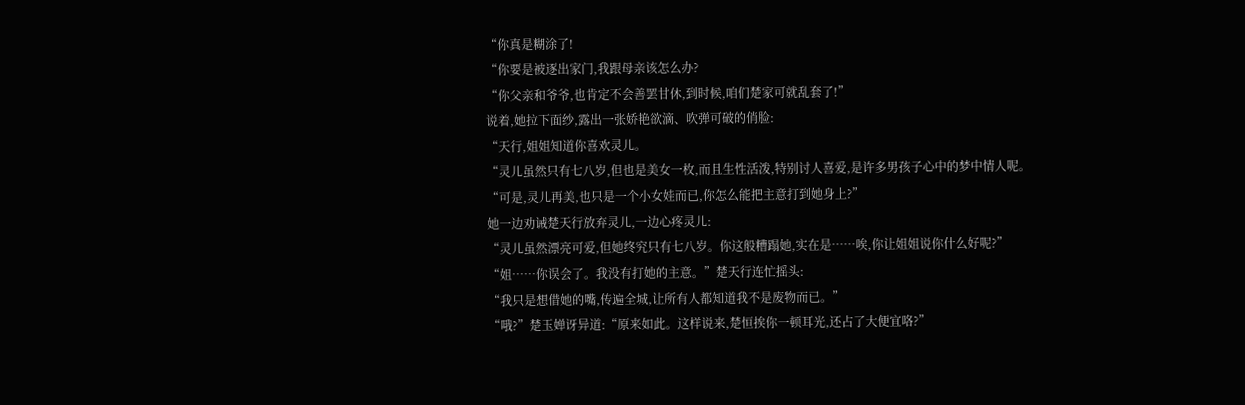“你真是糊涂了!
“你要是被逐出家门,我跟母亲该怎么办?
“你父亲和爷爷,也肯定不会善罢甘休,到时候,咱们楚家可就乱套了!”
说着,她拉下面纱,露出一张娇艳欲滴、吹弹可破的俏脸:
“天行,姐姐知道你喜欢灵儿。
“灵儿虽然只有七八岁,但也是美女一枚,而且生性活泼,特别讨人喜爱,是许多男孩子心中的梦中情人呢。
“可是,灵儿再美,也只是一个小女娃而已,你怎么能把主意打到她身上?”
她一边劝诫楚天行放弃灵儿,一边心疼灵儿:
“灵儿虽然漂亮可爱,但她终究只有七八岁。你这般糟蹋她,实在是……唉,你让姐姐说你什么好呢?”
“姐……你误会了。我没有打她的主意。”楚天行连忙摇头:
“我只是想借她的嘴,传遍全城,让所有人都知道我不是废物而已。”
“哦?”楚玉婵讶异道:“原来如此。这样说来,楚恒挨你一顿耳光,还占了大便宜咯?”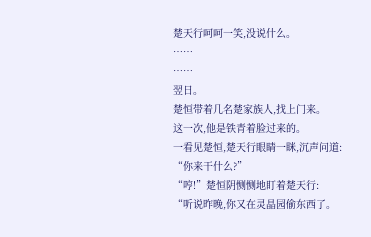楚天行呵呵一笑,没说什么。
……
……
翌日。
楚恒带着几名楚家族人,找上门来。
这一次,他是铁青着脸过来的。
一看见楚恒,楚天行眼睛一眯,沉声问道:
“你来干什么?”
“哼!”楚恒阴恻恻地盯着楚天行:
“听说昨晚,你又在灵晶园偷东西了。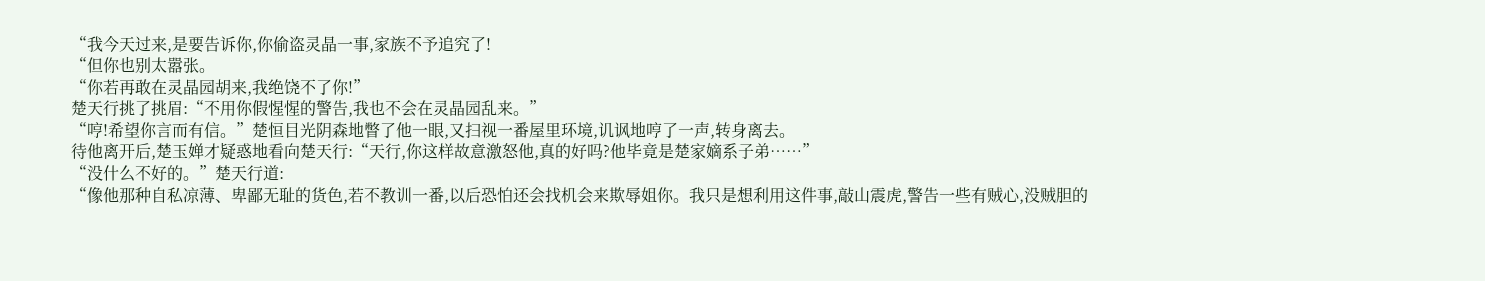“我今天过来,是要告诉你,你偷盗灵晶一事,家族不予追究了!
“但你也别太嚣张。
“你若再敢在灵晶园胡来,我绝饶不了你!”
楚天行挑了挑眉:“不用你假惺惺的警告,我也不会在灵晶园乱来。”
“哼!希望你言而有信。”楚恒目光阴森地瞥了他一眼,又扫视一番屋里环境,讥讽地哼了一声,转身离去。
待他离开后,楚玉婵才疑惑地看向楚天行:“天行,你这样故意激怒他,真的好吗?他毕竟是楚家嫡系子弟……”
“没什么不好的。”楚天行道:
“像他那种自私凉薄、卑鄙无耻的货色,若不教训一番,以后恐怕还会找机会来欺辱姐你。我只是想利用这件事,敲山震虎,警告一些有贼心,没贼胆的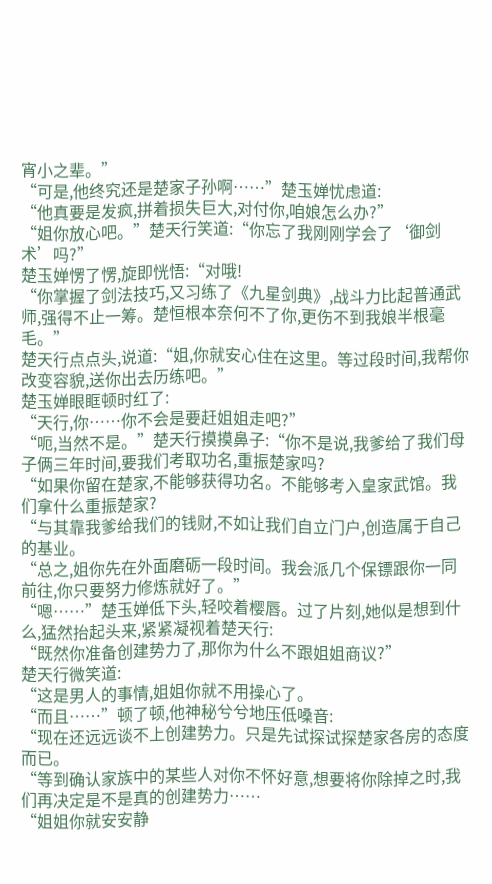宵小之辈。”
“可是,他终究还是楚家子孙啊……”楚玉婵忧虑道:
“他真要是发疯,拼着损失巨大,对付你,咱娘怎么办?”
“姐你放心吧。”楚天行笑道:“你忘了我刚刚学会了‘御剑术’吗?”
楚玉婵愣了愣,旋即恍悟:“对哦!
“你掌握了剑法技巧,又习练了《九星剑典》,战斗力比起普通武师,强得不止一筹。楚恒根本奈何不了你,更伤不到我娘半根毫毛。”
楚天行点点头,说道:“姐,你就安心住在这里。等过段时间,我帮你改变容貌,送你出去历练吧。”
楚玉婵眼眶顿时红了:
“天行,你……你不会是要赶姐姐走吧?”
“呃,当然不是。”楚天行摸摸鼻子:“你不是说,我爹给了我们母子俩三年时间,要我们考取功名,重振楚家吗?
“如果你留在楚家,不能够获得功名。不能够考入皇家武馆。我们拿什么重振楚家?
“与其靠我爹给我们的钱财,不如让我们自立门户,创造属于自己的基业。
“总之,姐你先在外面磨砺一段时间。我会派几个保镖跟你一同前往,你只要努力修炼就好了。”
“嗯……”楚玉婵低下头,轻咬着樱唇。过了片刻,她似是想到什么,猛然抬起头来,紧紧凝视着楚天行:
“既然你准备创建势力了,那你为什么不跟姐姐商议?”
楚天行微笑道:
“这是男人的事情,姐姐你就不用操心了。
“而且……”顿了顿,他神秘兮兮地压低嗓音:
“现在还远远谈不上创建势力。只是先试探试探楚家各房的态度而已。
“等到确认家族中的某些人对你不怀好意,想要将你除掉之时,我们再决定是不是真的创建势力……
“姐姐你就安安静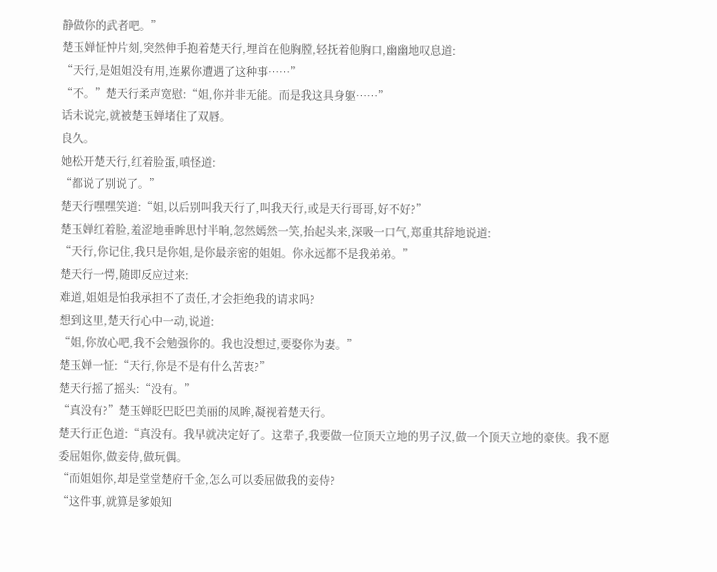静做你的武者吧。”
楚玉婵怔忡片刻,突然伸手抱着楚天行,埋首在他胸膛,轻抚着他胸口,幽幽地叹息道:
“天行,是姐姐没有用,连累你遭遇了这种事……”
“不。”楚天行柔声宽慰:“姐,你并非无能。而是我这具身躯……”
话未说完,就被楚玉婵堵住了双唇。
良久。
她松开楚天行,红着脸蛋,嗔怪道:
“都说了别说了。”
楚天行嘿嘿笑道:“姐,以后别叫我天行了,叫我天行,或是天行哥哥,好不好?”
楚玉婵红着脸,羞涩地垂眸思忖半晌,忽然嫣然一笑,抬起头来,深吸一口气,郑重其辞地说道:
“天行,你记住,我只是你姐,是你最亲密的姐姐。你永远都不是我弟弟。”
楚天行一愕,随即反应过来:
难道,姐姐是怕我承担不了责任,才会拒绝我的请求吗?
想到这里,楚天行心中一动,说道:
“姐,你放心吧,我不会勉强你的。我也没想过,要娶你为妻。”
楚玉婵一怔:“天行,你是不是有什么苦衷?”
楚天行摇了摇头:“没有。”
“真没有?”楚玉婵眨巴眨巴美丽的凤眸,凝视着楚天行。
楚天行正色道:“真没有。我早就决定好了。这辈子,我要做一位顶天立地的男子汉,做一个顶天立地的豪侠。我不愿委屈姐你,做妾侍,做玩偶。
“而姐姐你,却是堂堂楚府千金,怎么可以委屈做我的妾侍?
“这件事,就算是爹娘知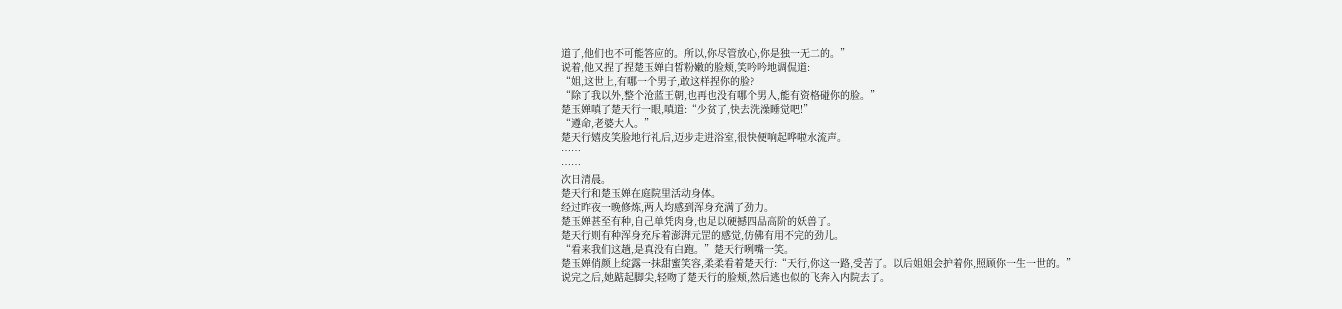道了,他们也不可能答应的。所以,你尽管放心,你是独一无二的。”
说着,他又捏了捏楚玉婵白皙粉嫩的脸颊,笑吟吟地调侃道:
“姐,这世上,有哪一个男子,敢这样捏你的脸?
“除了我以外,整个沧蓝王朝,也再也没有哪个男人,能有资格碰你的脸。”
楚玉婵嗔了楚天行一眼,嗔道:“少贫了,快去洗澡睡觉吧!”
“遵命,老婆大人。”
楚天行嬉皮笑脸地行礼后,迈步走进浴室,很快便响起哗啦水流声。
……
……
次日清晨。
楚天行和楚玉婵在庭院里活动身体。
经过昨夜一晚修炼,两人均感到浑身充满了劲力。
楚玉婵甚至有种,自己单凭肉身,也足以硬撼四品高阶的妖兽了。
楚天行则有种浑身充斥着澎湃元罡的感觉,仿佛有用不完的劲儿。
“看来我们这趟,是真没有白跑。”楚天行咧嘴一笑。
楚玉婵俏颜上绽露一抹甜蜜笑容,柔柔看着楚天行:“天行,你这一路,受苦了。以后姐姐会护着你,照顾你一生一世的。”
说完之后,她踮起脚尖,轻吻了楚天行的脸颊,然后逃也似的飞奔入内院去了。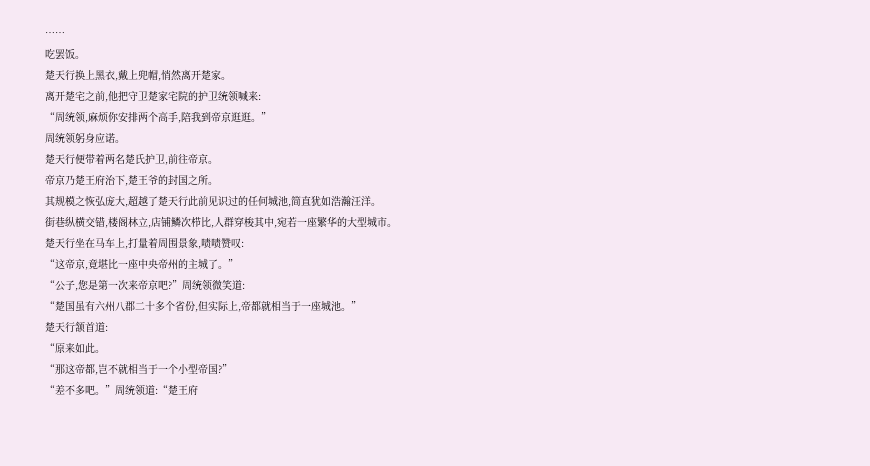……
吃罢饭。
楚天行换上黑衣,戴上兜帽,悄然离开楚家。
离开楚宅之前,他把守卫楚家宅院的护卫统领喊来:
“周统领,麻烦你安排两个高手,陪我到帝京逛逛。”
周统领躬身应诺。
楚天行便带着两名楚氏护卫,前往帝京。
帝京乃楚王府治下,楚王爷的封国之所。
其规模之恢弘庞大,超越了楚天行此前见识过的任何城池,简直犹如浩瀚汪洋。
街巷纵横交错,楼阁林立,店铺鳞次栉比,人群穿梭其中,宛若一座繁华的大型城市。
楚天行坐在马车上,打量着周围景象,啧啧赞叹:
“这帝京,竟堪比一座中央帝州的主城了。”
“公子,您是第一次来帝京吧?”周统领微笑道:
“楚国虽有六州八郡二十多个省份,但实际上,帝都就相当于一座城池。”
楚天行颔首道:
“原来如此。
“那这帝都,岂不就相当于一个小型帝国?”
“差不多吧。”周统领道:“楚王府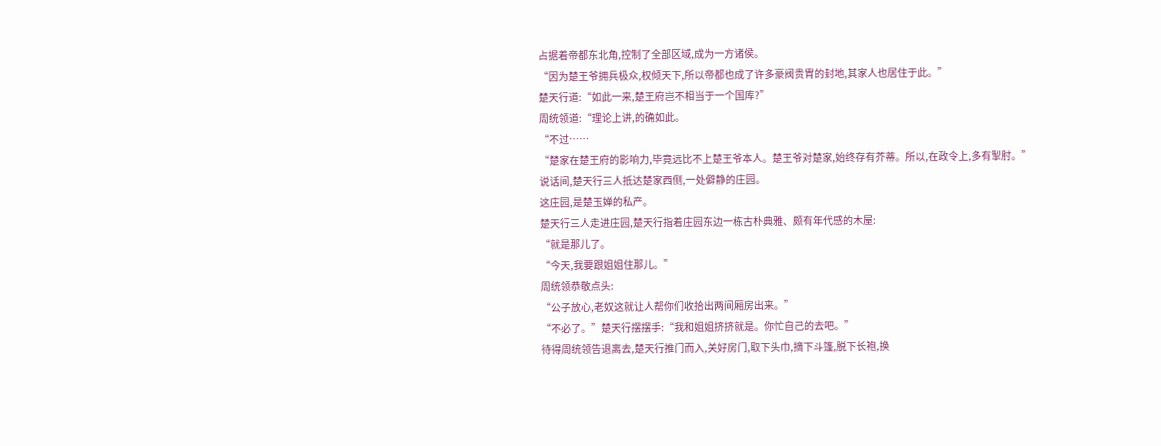占据着帝都东北角,控制了全部区域,成为一方诸侯。
“因为楚王爷拥兵极众,权倾天下,所以帝都也成了许多豪阀贵胄的封地,其家人也居住于此。”
楚天行道:“如此一来,楚王府岂不相当于一个国库?”
周统领道:“理论上讲,的确如此。
“不过……
“楚家在楚王府的影响力,毕竟远比不上楚王爷本人。楚王爷对楚家,始终存有芥蒂。所以,在政令上,多有掣肘。”
说话间,楚天行三人抵达楚家西侧,一处僻静的庄园。
这庄园,是楚玉婵的私产。
楚天行三人走进庄园,楚天行指着庄园东边一栋古朴典雅、颇有年代感的木屋:
“就是那儿了。
“今天,我要跟姐姐住那儿。”
周统领恭敬点头:
“公子放心,老奴这就让人帮你们收拾出两间厢房出来。”
“不必了。”楚天行摆摆手:“我和姐姐挤挤就是。你忙自己的去吧。”
待得周统领告退离去,楚天行推门而入,关好房门,取下头巾,摘下斗篷,脱下长袍,换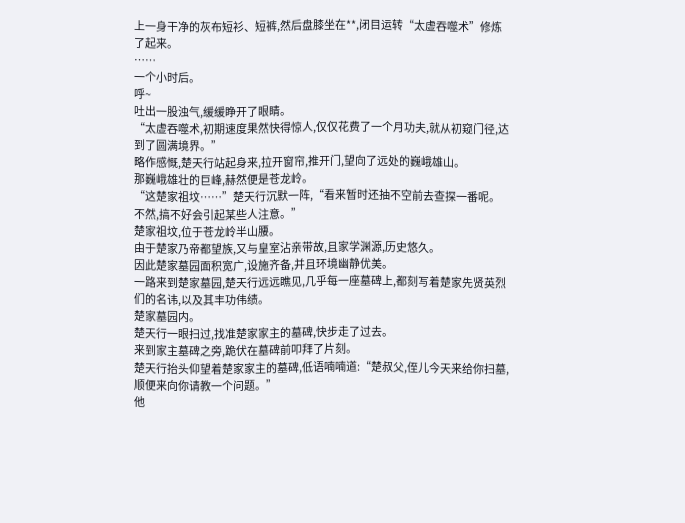上一身干净的灰布短衫、短裤,然后盘膝坐在**,闭目运转“太虚吞噬术”修炼了起来。
……
一个小时后。
呼~
吐出一股浊气,缓缓睁开了眼睛。
“太虚吞噬术,初期速度果然快得惊人,仅仅花费了一个月功夫,就从初窥门径,达到了圆满境界。”
略作感慨,楚天行站起身来,拉开窗帘,推开门,望向了远处的巍峨雄山。
那巍峨雄壮的巨峰,赫然便是苍龙岭。
“这楚家祖坟……”楚天行沉默一阵,“看来暂时还抽不空前去查探一番呢。不然,搞不好会引起某些人注意。”
楚家祖坟,位于苍龙岭半山腰。
由于楚家乃帝都望族,又与皇室沾亲带故,且家学渊源,历史悠久。
因此楚家墓园面积宽广,设施齐备,并且环境幽静优美。
一路来到楚家墓园,楚天行远远瞧见,几乎每一座墓碑上,都刻写着楚家先贤英烈们的名讳,以及其丰功伟绩。
楚家墓园内。
楚天行一眼扫过,找准楚家家主的墓碑,快步走了过去。
来到家主墓碑之旁,跪伏在墓碑前叩拜了片刻。
楚天行抬头仰望着楚家家主的墓碑,低语喃喃道:“楚叔父,侄儿今天来给你扫墓,顺便来向你请教一个问题。”
他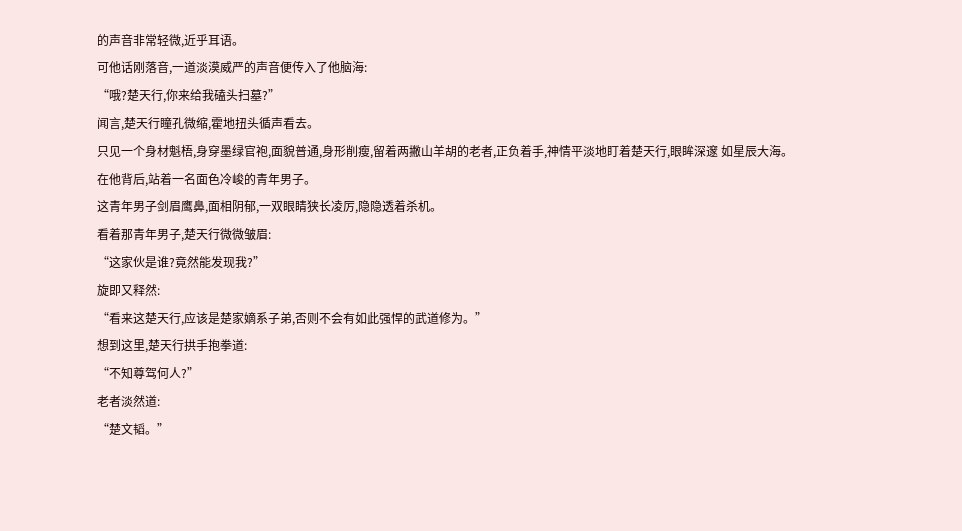的声音非常轻微,近乎耳语。
可他话刚落音,一道淡漠威严的声音便传入了他脑海:
“哦?楚天行,你来给我磕头扫墓?”
闻言,楚天行瞳孔微缩,霍地扭头循声看去。
只见一个身材魁梧,身穿墨绿官袍,面貌普通,身形削瘦,留着两撇山羊胡的老者,正负着手,神情平淡地盯着楚天行,眼眸深邃 如星辰大海。
在他背后,站着一名面色冷峻的青年男子。
这青年男子剑眉鹰鼻,面相阴郁,一双眼睛狭长凌厉,隐隐透着杀机。
看着那青年男子,楚天行微微皱眉:
“这家伙是谁?竟然能发现我?”
旋即又释然:
“看来这楚天行,应该是楚家嫡系子弟,否则不会有如此强悍的武道修为。”
想到这里,楚天行拱手抱拳道:
“不知尊驾何人?”
老者淡然道:
“楚文韬。”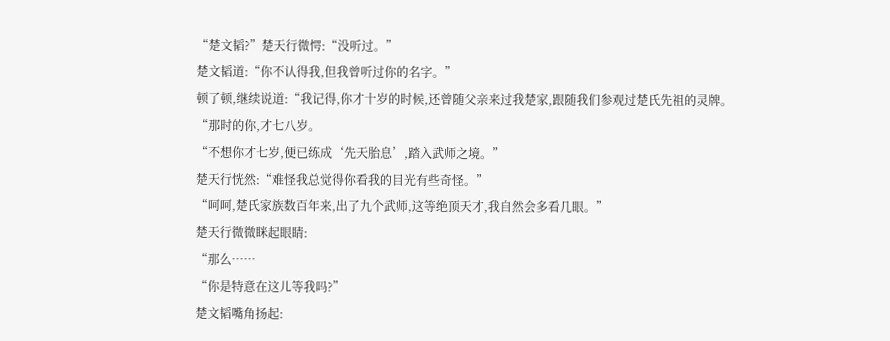“楚文韬?”楚天行微愕:“没听过。”
楚文韬道:“你不认得我,但我曾听过你的名字。”
顿了顿,继续说道:“我记得,你才十岁的时候,还曾随父亲来过我楚家,跟随我们参观过楚氏先祖的灵牌。
“那时的你,才七八岁。
“不想你才七岁,便已练成‘先天胎息’,踏入武师之境。”
楚天行恍然:“难怪我总觉得你看我的目光有些奇怪。”
“呵呵,楚氏家族数百年来,出了九个武师,这等绝顶天才,我自然会多看几眼。”
楚天行微微眯起眼睛:
“那么……
“你是特意在这儿等我吗?”
楚文韬嘴角扬起: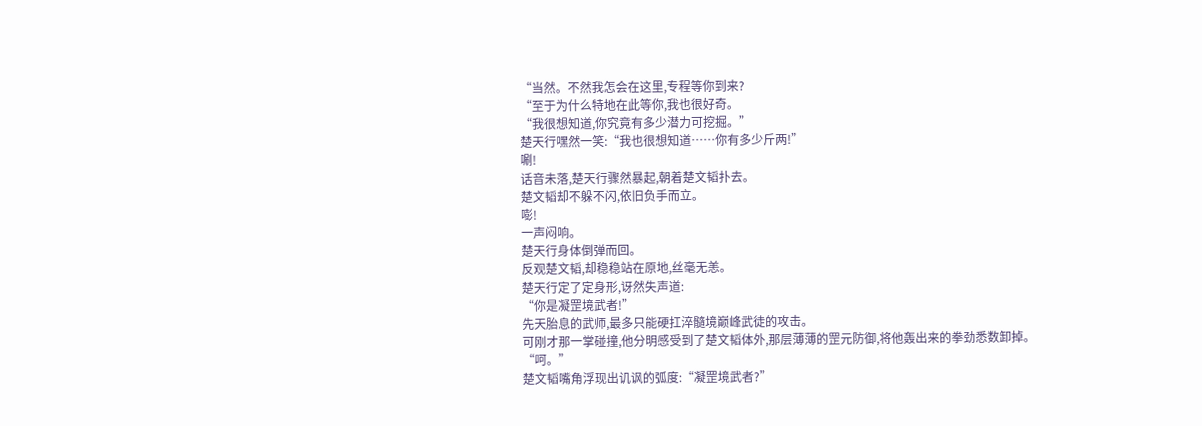“当然。不然我怎会在这里,专程等你到来?
“至于为什么特地在此等你,我也很好奇。
“我很想知道,你究竟有多少潜力可挖掘。”
楚天行嘿然一笑:“我也很想知道……你有多少斤两!”
唰!
话音未落,楚天行骤然暴起,朝着楚文韬扑去。
楚文韬却不躲不闪,依旧负手而立。
嘭!
一声闷响。
楚天行身体倒弹而回。
反观楚文韬,却稳稳站在原地,丝毫无恙。
楚天行定了定身形,讶然失声道:
“你是凝罡境武者!”
先天胎息的武师,最多只能硬扛淬髓境巅峰武徒的攻击。
可刚才那一掌碰撞,他分明感受到了楚文韬体外,那层薄薄的罡元防御,将他轰出来的拳劲悉数卸掉。
“呵。”
楚文韬嘴角浮现出讥讽的弧度:“凝罡境武者?”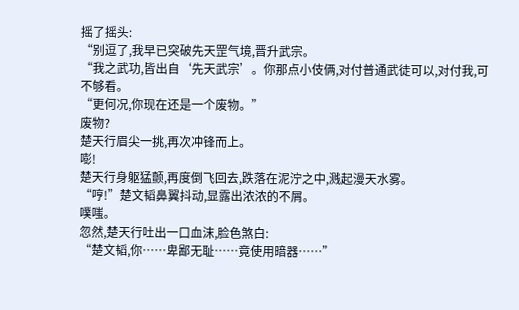摇了摇头:
“别逗了,我早已突破先天罡气境,晋升武宗。
“我之武功,皆出自‘先天武宗’。你那点小伎俩,对付普通武徒可以,对付我,可不够看。
“更何况,你现在还是一个废物。”
废物?
楚天行眉尖一挑,再次冲锋而上。
嘭!
楚天行身躯猛颤,再度倒飞回去,跌落在泥泞之中,溅起漫天水雾。
“哼!”楚文韬鼻翼抖动,显露出浓浓的不屑。
噗嗤。
忽然,楚天行吐出一口血沫,脸色煞白:
“楚文韬,你……卑鄙无耻……竟使用暗器……”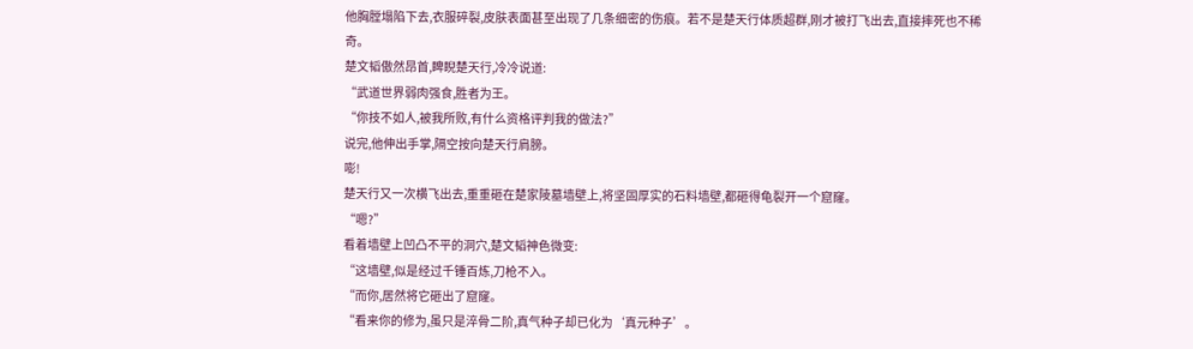他胸膛塌陷下去,衣服碎裂,皮肤表面甚至出现了几条细密的伤痕。若不是楚天行体质超群,刚才被打飞出去,直接摔死也不稀奇。
楚文韬傲然昂首,睥睨楚天行,冷冷说道:
“武道世界弱肉强食,胜者为王。
“你技不如人,被我所败,有什么资格评判我的做法?”
说完,他伸出手掌,隔空按向楚天行肩膀。
嘭!
楚天行又一次横飞出去,重重砸在楚家陵墓墙壁上,将坚固厚实的石料墙壁,都砸得龟裂开一个窟窿。
“嗯?”
看着墙壁上凹凸不平的洞穴,楚文韬神色微变:
“这墙壁,似是经过千锤百炼,刀枪不入。
“而你,居然将它砸出了窟窿。
“看来你的修为,虽只是淬骨二阶,真气种子却已化为‘真元种子’。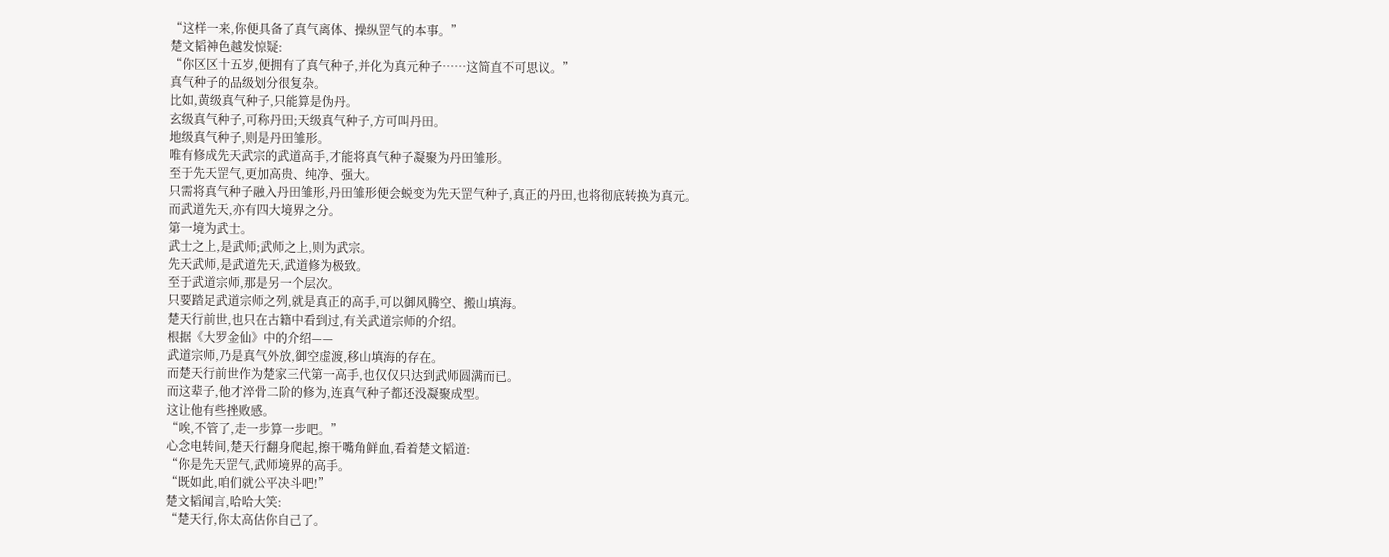“这样一来,你便具备了真气离体、操纵罡气的本事。”
楚文韬神色越发惊疑:
“你区区十五岁,便拥有了真气种子,并化为真元种子……这简直不可思议。”
真气种子的品级划分很复杂。
比如,黄级真气种子,只能算是伪丹。
玄级真气种子,可称丹田;天级真气种子,方可叫丹田。
地级真气种子,则是丹田雏形。
唯有修成先天武宗的武道高手,才能将真气种子凝聚为丹田雏形。
至于先天罡气,更加高贵、纯净、强大。
只需将真气种子融入丹田雏形,丹田雏形便会蜕变为先天罡气种子,真正的丹田,也将彻底转换为真元。
而武道先天,亦有四大境界之分。
第一境为武士。
武士之上,是武师;武师之上,则为武宗。
先天武师,是武道先天,武道修为极致。
至于武道宗师,那是另一个层次。
只要踏足武道宗师之列,就是真正的高手,可以御风腾空、搬山填海。
楚天行前世,也只在古籍中看到过,有关武道宗师的介绍。
根据《大罗金仙》中的介绍——
武道宗师,乃是真气外放,御空虚渡,移山填海的存在。
而楚天行前世作为楚家三代第一高手,也仅仅只达到武师圆满而已。
而这辈子,他才淬骨二阶的修为,连真气种子都还没凝聚成型。
这让他有些挫败感。
“唉,不管了,走一步算一步吧。”
心念电转间,楚天行翻身爬起,擦干嘴角鲜血,看着楚文韬道:
“你是先天罡气,武师境界的高手。
“既如此,咱们就公平决斗吧!”
楚文韬闻言,哈哈大笑:
“楚天行,你太高估你自己了。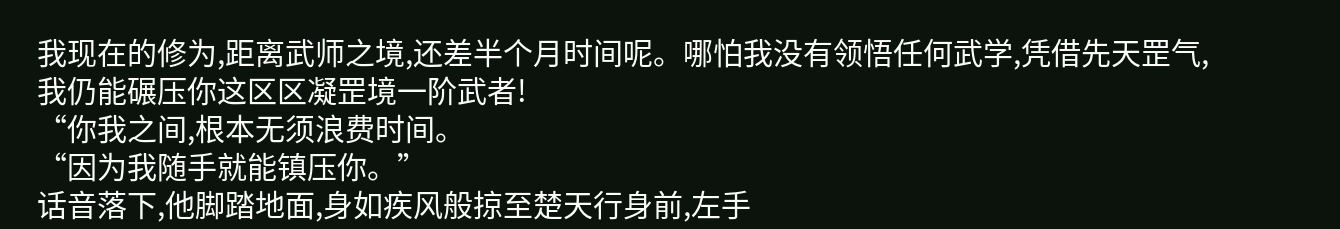我现在的修为,距离武师之境,还差半个月时间呢。哪怕我没有领悟任何武学,凭借先天罡气,我仍能碾压你这区区凝罡境一阶武者!
“你我之间,根本无须浪费时间。
“因为我随手就能镇压你。”
话音落下,他脚踏地面,身如疾风般掠至楚天行身前,左手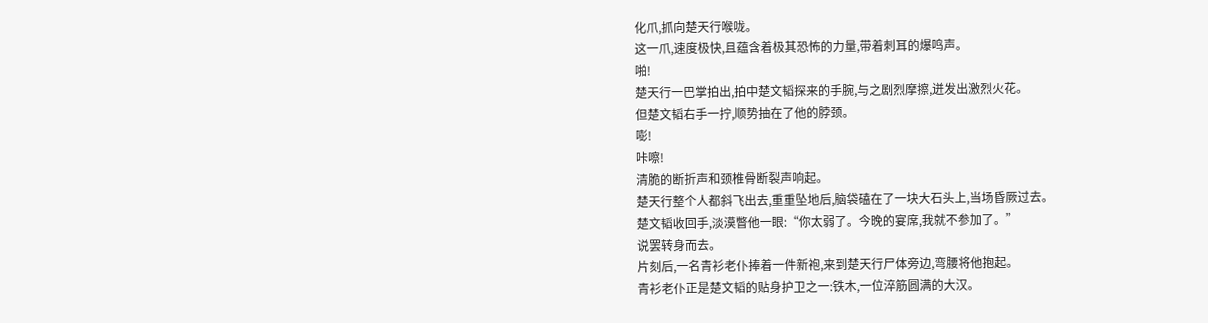化爪,抓向楚天行喉咙。
这一爪,速度极快,且蕴含着极其恐怖的力量,带着刺耳的爆鸣声。
啪!
楚天行一巴掌拍出,拍中楚文韬探来的手腕,与之剧烈摩擦,迸发出激烈火花。
但楚文韬右手一拧,顺势抽在了他的脖颈。
嘭!
咔嚓!
清脆的断折声和颈椎骨断裂声响起。
楚天行整个人都斜飞出去,重重坠地后,脑袋磕在了一块大石头上,当场昏厥过去。
楚文韬收回手,淡漠瞥他一眼:“你太弱了。今晚的宴席,我就不参加了。”
说罢转身而去。
片刻后,一名青衫老仆捧着一件新袍,来到楚天行尸体旁边,弯腰将他抱起。
青衫老仆正是楚文韬的贴身护卫之一:铁木,一位淬筋圆满的大汉。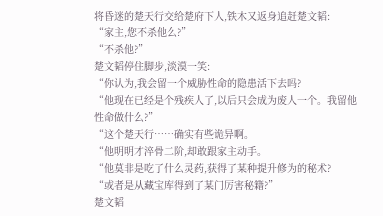将昏迷的楚天行交给楚府下人,铁木又返身追赶楚文韬:
“家主,您不杀他么?”
“不杀他?”
楚文韬停住脚步,淡漠一笑:
“你认为,我会留一个威胁性命的隐患活下去吗?
“他现在已经是个残疾人了,以后只会成为废人一个。我留他性命做什么?”
“这个楚天行……确实有些诡异啊。
“他明明才淬骨二阶,却敢跟家主动手。
“他莫非是吃了什么灵药,获得了某种提升修为的秘术?
“或者是从藏宝库得到了某门厉害秘籍?”
楚文韬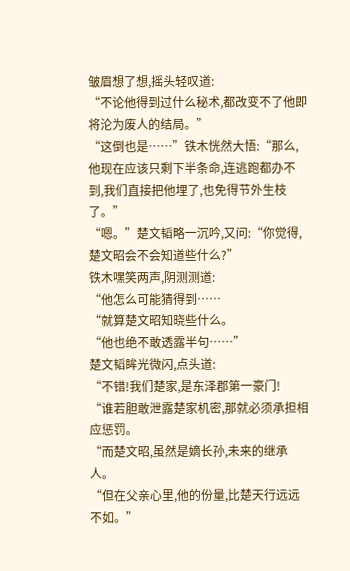皱眉想了想,摇头轻叹道:
“不论他得到过什么秘术,都改变不了他即将沦为废人的结局。”
“这倒也是……”铁木恍然大悟:“那么,他现在应该只剩下半条命,连逃跑都办不到,我们直接把他埋了,也免得节外生枝了。”
“嗯。”楚文韬略一沉吟,又问:“你觉得,楚文昭会不会知道些什么?”
铁木嘿笑两声,阴测测道:
“他怎么可能猜得到……
“就算楚文昭知晓些什么。
“他也绝不敢透露半句……”
楚文韬眸光微闪,点头道:
“不错!我们楚家,是东泽郡第一豪门!
“谁若胆敢泄露楚家机密,那就必须承担相应惩罚。
“而楚文昭,虽然是嫡长孙,未来的继承人。
“但在父亲心里,他的份量,比楚天行远远不如。”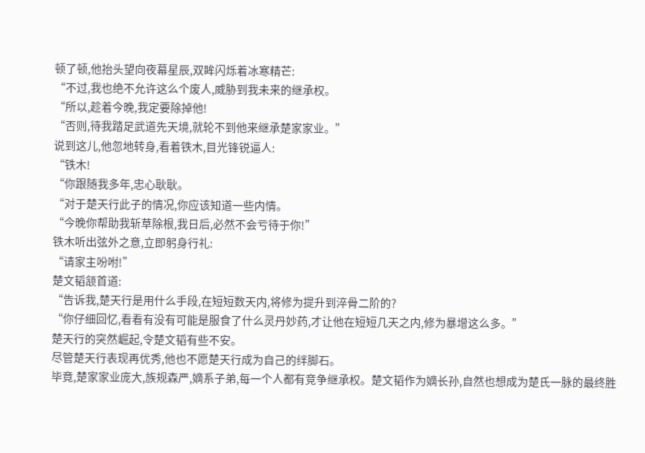顿了顿,他抬头望向夜幕星辰,双眸闪烁着冰寒精芒:
“不过,我也绝不允许这么个废人,威胁到我未来的继承权。
“所以,趁着今晚,我定要除掉他!
“否则,待我踏足武道先天境,就轮不到他来继承楚家家业。”
说到这儿,他忽地转身,看着铁木,目光锋锐逼人:
“铁木!
“你跟随我多年,忠心耿耿。
“对于楚天行此子的情况,你应该知道一些内情。
“今晚你帮助我斩草除根,我日后,必然不会亏待于你!”
铁木听出弦外之意,立即躬身行礼:
“请家主吩咐!”
楚文韬颔首道:
“告诉我,楚天行是用什么手段,在短短数天内,将修为提升到淬骨二阶的?
“你仔细回忆,看看有没有可能是服食了什么灵丹妙药,才让他在短短几天之内,修为暴增这么多。”
楚天行的突然崛起,令楚文韬有些不安。
尽管楚天行表现再优秀,他也不愿楚天行成为自己的绊脚石。
毕竟,楚家家业庞大,族规森严,嫡系子弟,每一个人都有竞争继承权。楚文韬作为嫡长孙,自然也想成为楚氏一脉的最终胜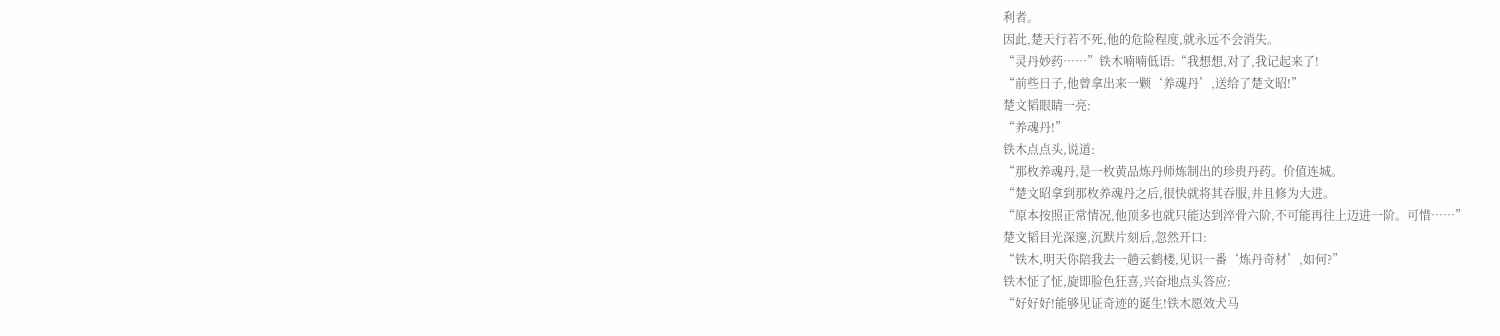利者。
因此,楚天行若不死,他的危险程度,就永远不会消失。
“灵丹妙药……”铁木喃喃低语:“我想想,对了,我记起来了!
“前些日子,他曾拿出来一颗‘养魂丹’,送给了楚文昭!”
楚文韬眼睛一亮:
“养魂丹!”
铁木点点头,说道:
“那枚养魂丹,是一枚黄品炼丹师炼制出的珍贵丹药。价值连城。
“楚文昭拿到那枚养魂丹之后,很快就将其吞服,并且修为大进。
“原本按照正常情况,他顶多也就只能达到淬骨六阶,不可能再往上迈进一阶。可惜……”
楚文韬目光深邃,沉默片刻后,忽然开口:
“铁木,明天你陪我去一趟云鹤楼,见识一番‘炼丹奇材’,如何?”
铁木怔了怔,旋即脸色狂喜,兴奋地点头答应:
“好好好!能够见证奇迹的诞生!铁木愿效犬马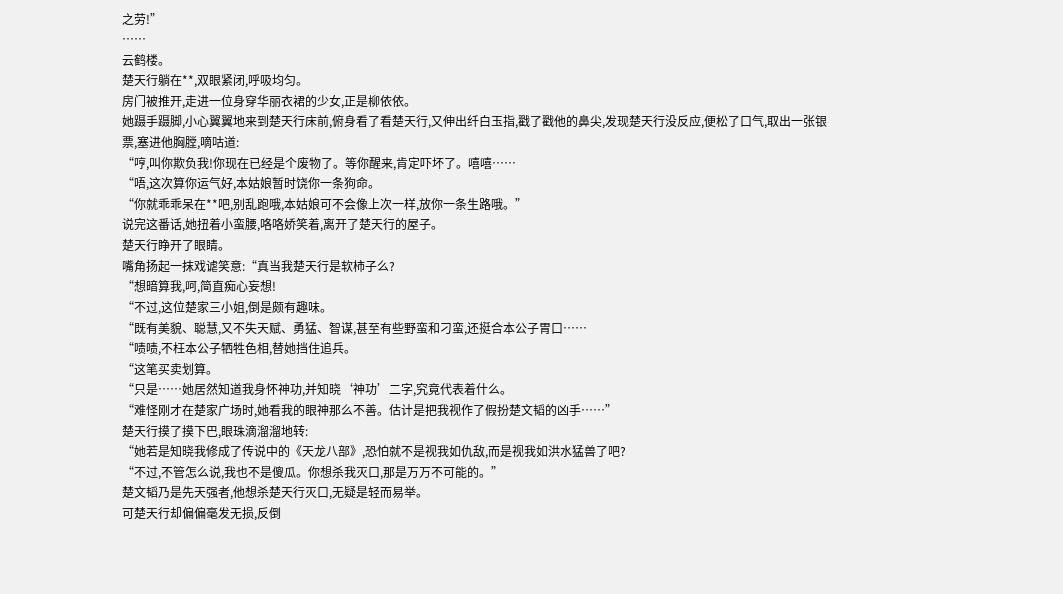之劳!”
……
云鹤楼。
楚天行躺在**,双眼紧闭,呼吸均匀。
房门被推开,走进一位身穿华丽衣裙的少女,正是柳依依。
她蹑手蹑脚,小心翼翼地来到楚天行床前,俯身看了看楚天行,又伸出纤白玉指,戳了戳他的鼻尖,发现楚天行没反应,便松了口气,取出一张银票,塞进他胸膛,嘀咕道:
“哼,叫你欺负我!你现在已经是个废物了。等你醒来,肯定吓坏了。嘻嘻……
“唔,这次算你运气好,本姑娘暂时饶你一条狗命。
“你就乖乖呆在**吧,别乱跑哦,本姑娘可不会像上次一样,放你一条生路哦。”
说完这番话,她扭着小蛮腰,咯咯娇笑着,离开了楚天行的屋子。
楚天行睁开了眼睛。
嘴角扬起一抹戏谑笑意:“真当我楚天行是软柿子么?
“想暗算我,呵,简直痴心妄想!
“不过,这位楚家三小姐,倒是颇有趣味。
“既有美貌、聪慧,又不失天赋、勇猛、智谋,甚至有些野蛮和刁蛮,还挺合本公子胃口……
“啧啧,不枉本公子牺牲色相,替她挡住追兵。
“这笔买卖划算。
“只是……她居然知道我身怀神功,并知晓‘神功’二字,究竟代表着什么。
“难怪刚才在楚家广场时,她看我的眼神那么不善。估计是把我视作了假扮楚文韬的凶手……”
楚天行摸了摸下巴,眼珠滴溜溜地转:
“她若是知晓我修成了传说中的《天龙八部》,恐怕就不是视我如仇敌,而是视我如洪水猛兽了吧?
“不过,不管怎么说,我也不是傻瓜。你想杀我灭口,那是万万不可能的。”
楚文韬乃是先天强者,他想杀楚天行灭口,无疑是轻而易举。
可楚天行却偏偏毫发无损,反倒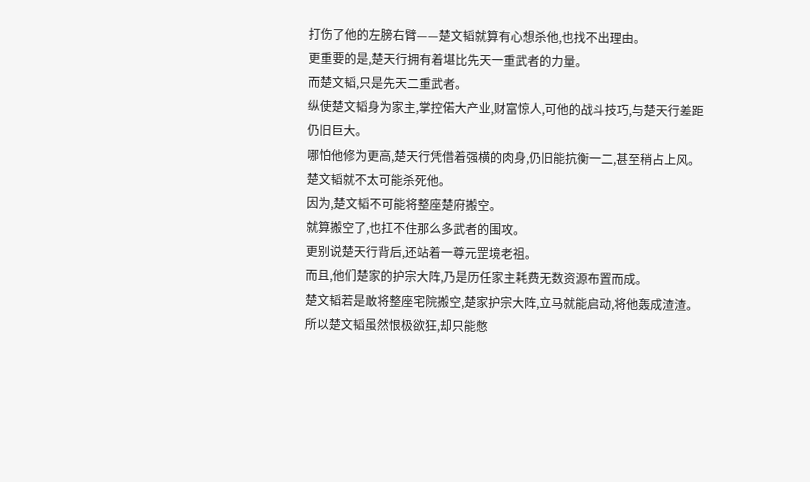打伤了他的左膀右臂——楚文韬就算有心想杀他,也找不出理由。
更重要的是,楚天行拥有着堪比先天一重武者的力量。
而楚文韬,只是先天二重武者。
纵使楚文韬身为家主,掌控偌大产业,财富惊人,可他的战斗技巧,与楚天行差距仍旧巨大。
哪怕他修为更高,楚天行凭借着强横的肉身,仍旧能抗衡一二,甚至稍占上风。
楚文韬就不太可能杀死他。
因为,楚文韬不可能将整座楚府搬空。
就算搬空了,也扛不住那么多武者的围攻。
更别说楚天行背后,还站着一尊元罡境老祖。
而且,他们楚家的护宗大阵,乃是历任家主耗费无数资源布置而成。
楚文韬若是敢将整座宅院搬空,楚家护宗大阵,立马就能启动,将他轰成渣渣。
所以楚文韬虽然恨极欲狂,却只能憋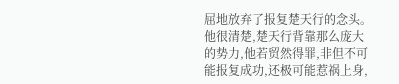屈地放弃了报复楚天行的念头。
他很清楚,楚天行背靠那么庞大的势力,他若贸然得罪,非但不可能报复成功,还极可能惹祸上身,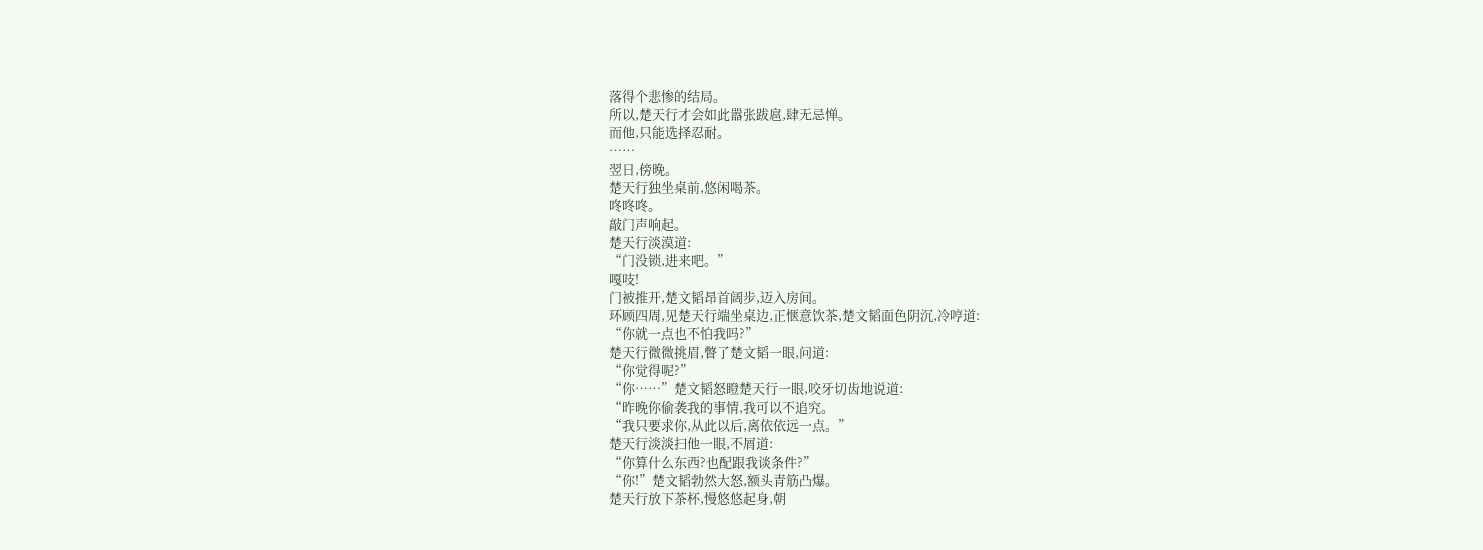落得个悲惨的结局。
所以,楚天行才会如此嚣张跋扈,肆无忌惮。
而他,只能选择忍耐。
……
翌日,傍晚。
楚天行独坐桌前,悠闲喝茶。
咚咚咚。
敲门声响起。
楚天行淡漠道:
“门没锁,进来吧。”
嘎吱!
门被推开,楚文韬昂首阔步,迈入房间。
环顾四周,见楚天行端坐桌边,正惬意饮茶,楚文韬面色阴沉,冷哼道:
“你就一点也不怕我吗?”
楚天行微微挑眉,瞥了楚文韬一眼,问道:
“你觉得呢?”
“你……”楚文韬怒瞪楚天行一眼,咬牙切齿地说道:
“昨晚你偷袭我的事情,我可以不追究。
“我只要求你,从此以后,离依依远一点。”
楚天行淡淡扫他一眼,不屑道:
“你算什么东西?也配跟我谈条件?”
“你!”楚文韬勃然大怒,额头青筋凸爆。
楚天行放下茶杯,慢悠悠起身,朝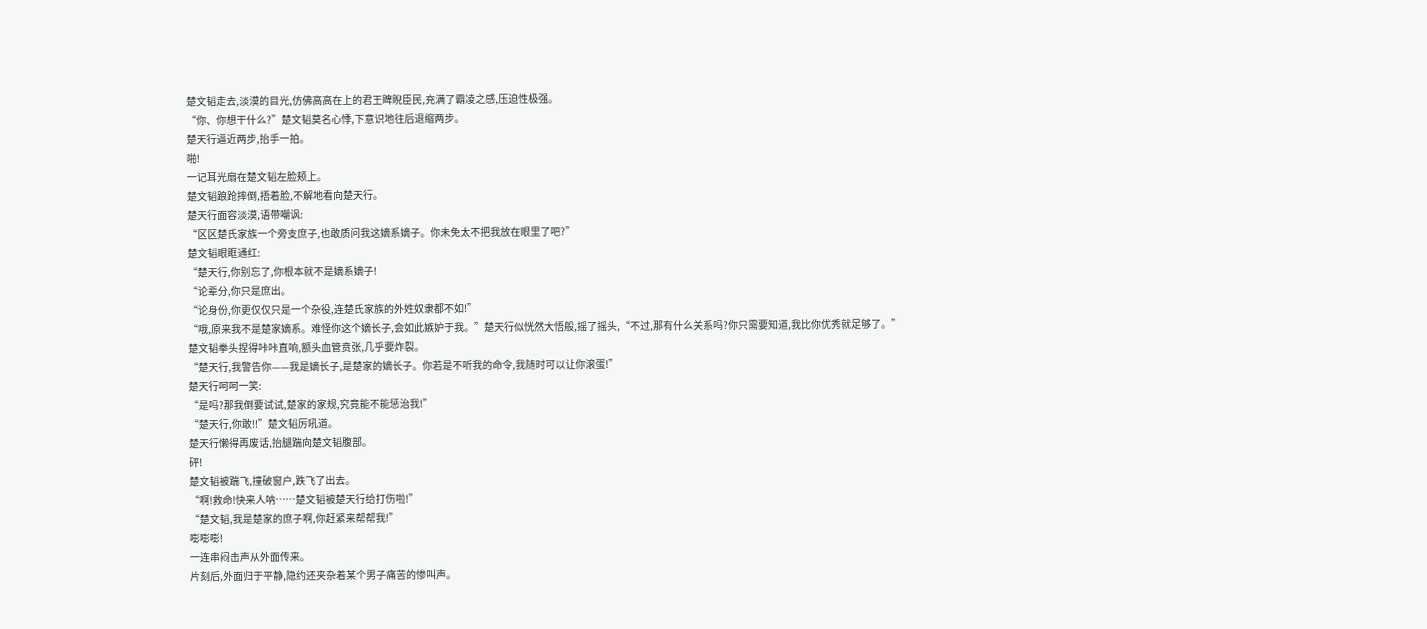楚文韬走去,淡漠的目光,仿佛高高在上的君王睥睨臣民,充满了霸凌之感,压迫性极强。
“你、你想干什么?”楚文韬莫名心悸,下意识地往后退缩两步。
楚天行逼近两步,抬手一拍。
啪!
一记耳光扇在楚文韬左脸颊上。
楚文韬踉跄摔倒,捂着脸,不解地看向楚天行。
楚天行面容淡漠,语带嘲讽:
“区区楚氏家族一个旁支庶子,也敢质问我这嫡系嫡子。你未免太不把我放在眼里了吧?”
楚文韬眼眶通红:
“楚天行,你别忘了,你根本就不是嫡系嫡子!
“论辈分,你只是庶出。
“论身份,你更仅仅只是一个杂役,连楚氏家族的外姓奴隶都不如!”
“哦,原来我不是楚家嫡系。难怪你这个嫡长子,会如此嫉妒于我。”楚天行似恍然大悟般,摇了摇头,“不过,那有什么关系吗?你只需要知道,我比你优秀就足够了。”
楚文韬拳头捏得咔咔直响,额头血管贲张,几乎要炸裂。
“楚天行,我警告你——我是嫡长子,是楚家的嫡长子。你若是不听我的命令,我随时可以让你滚蛋!”
楚天行呵呵一笑:
“是吗?那我倒要试试,楚家的家规,究竟能不能惩治我!”
“楚天行,你敢!!”楚文韬厉吼道。
楚天行懒得再废话,抬腿踹向楚文韬腹部。
砰!
楚文韬被踹飞,撞破窗户,跌飞了出去。
“啊!救命!快来人呐……楚文韬被楚天行给打伤啦!”
“楚文韬,我是楚家的庶子啊,你赶紧来帮帮我!”
嘭嘭嘭!
一连串闷击声从外面传来。
片刻后,外面归于平静,隐约还夹杂着某个男子痛苦的惨叫声。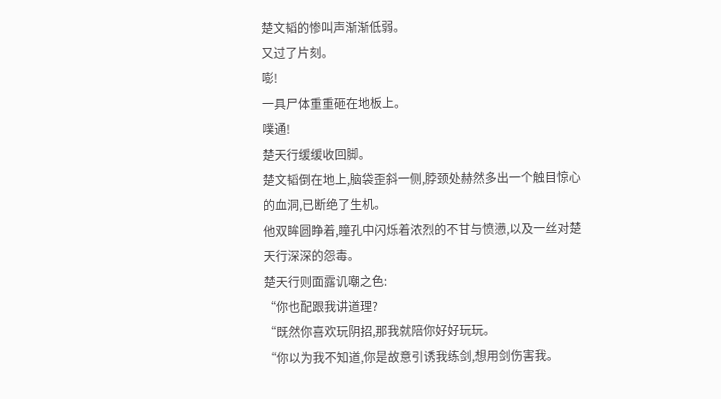楚文韬的惨叫声渐渐低弱。
又过了片刻。
嘭!
一具尸体重重砸在地板上。
噗通!
楚天行缓缓收回脚。
楚文韬倒在地上,脑袋歪斜一侧,脖颈处赫然多出一个触目惊心的血洞,已断绝了生机。
他双眸圆睁着,瞳孔中闪烁着浓烈的不甘与愤懑,以及一丝对楚天行深深的怨毒。
楚天行则面露讥嘲之色:
“你也配跟我讲道理?
“既然你喜欢玩阴招,那我就陪你好好玩玩。
“你以为我不知道,你是故意引诱我练剑,想用剑伤害我。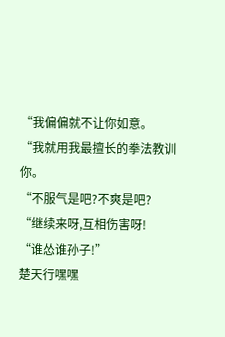“我偏偏就不让你如意。
“我就用我最擅长的拳法教训你。
“不服气是吧?不爽是吧?
“继续来呀,互相伤害呀!
“谁怂谁孙子!”
楚天行嘿嘿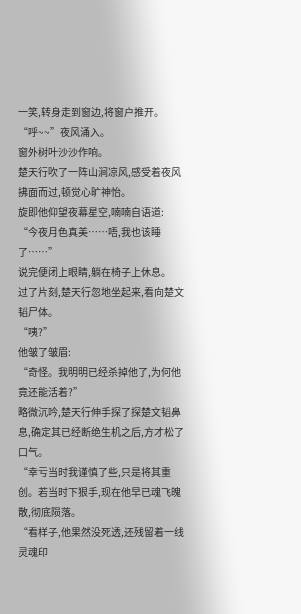一笑,转身走到窗边,将窗户推开。
“呼~~”夜风涌入。
窗外树叶沙沙作响。
楚天行吹了一阵山涧凉风,感受着夜风拂面而过,顿觉心旷神怡。
旋即他仰望夜幕星空,喃喃自语道:
“今夜月色真美……唔,我也该睡了……”
说完便闭上眼睛,躺在椅子上休息。
过了片刻,楚天行忽地坐起来,看向楚文韬尸体。
“咦?”
他皱了皱眉:
“奇怪。我明明已经杀掉他了,为何他竟还能活着?”
略微沉吟,楚天行伸手探了探楚文韬鼻息,确定其已经断绝生机之后,方才松了口气。
“幸亏当时我谨慎了些,只是将其重创。若当时下狠手,现在他早已魂飞魄散,彻底陨落。
“看样子,他果然没死透,还残留着一线灵魂印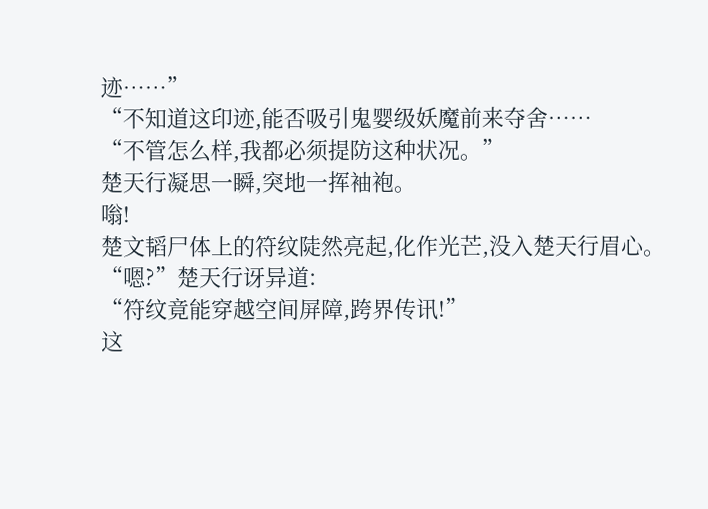迹……”
“不知道这印迹,能否吸引鬼婴级妖魔前来夺舍……
“不管怎么样,我都必须提防这种状况。”
楚天行凝思一瞬,突地一挥袖袍。
嗡!
楚文韬尸体上的符纹陡然亮起,化作光芒,没入楚天行眉心。
“嗯?”楚天行讶异道:
“符纹竟能穿越空间屏障,跨界传讯!”
这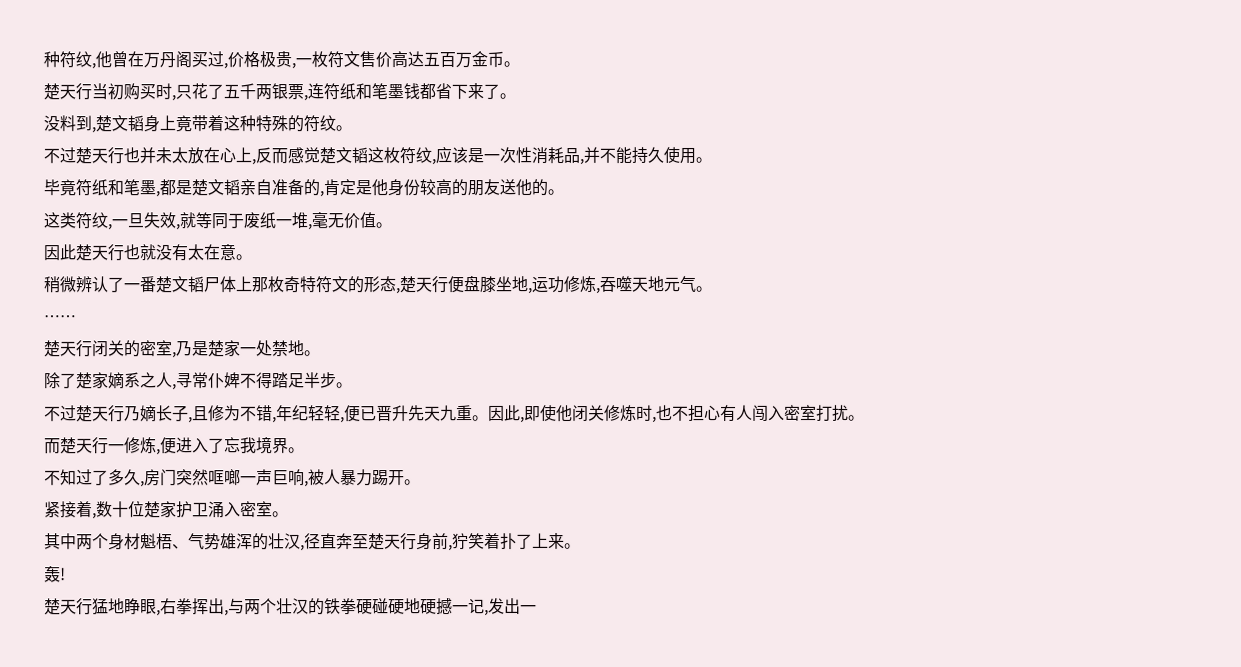种符纹,他曾在万丹阁买过,价格极贵,一枚符文售价高达五百万金币。
楚天行当初购买时,只花了五千两银票,连符纸和笔墨钱都省下来了。
没料到,楚文韬身上竟带着这种特殊的符纹。
不过楚天行也并未太放在心上,反而感觉楚文韬这枚符纹,应该是一次性消耗品,并不能持久使用。
毕竟符纸和笔墨,都是楚文韬亲自准备的,肯定是他身份较高的朋友送他的。
这类符纹,一旦失效,就等同于废纸一堆,毫无价值。
因此楚天行也就没有太在意。
稍微辨认了一番楚文韬尸体上那枚奇特符文的形态,楚天行便盘膝坐地,运功修炼,吞噬天地元气。
……
楚天行闭关的密室,乃是楚家一处禁地。
除了楚家嫡系之人,寻常仆婢不得踏足半步。
不过楚天行乃嫡长子,且修为不错,年纪轻轻,便已晋升先天九重。因此,即使他闭关修炼时,也不担心有人闯入密室打扰。
而楚天行一修炼,便进入了忘我境界。
不知过了多久,房门突然哐啷一声巨响,被人暴力踢开。
紧接着,数十位楚家护卫涌入密室。
其中两个身材魁梧、气势雄浑的壮汉,径直奔至楚天行身前,狞笑着扑了上来。
轰!
楚天行猛地睁眼,右拳挥出,与两个壮汉的铁拳硬碰硬地硬撼一记,发出一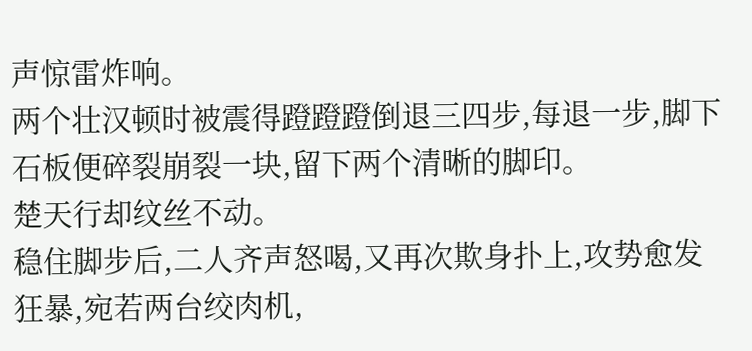声惊雷炸响。
两个壮汉顿时被震得蹬蹬蹬倒退三四步,每退一步,脚下石板便碎裂崩裂一块,留下两个清晰的脚印。
楚天行却纹丝不动。
稳住脚步后,二人齐声怒喝,又再次欺身扑上,攻势愈发狂暴,宛若两台绞肉机,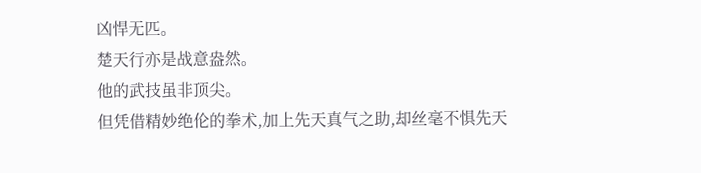凶悍无匹。
楚天行亦是战意盎然。
他的武技虽非顶尖。
但凭借精妙绝伦的拳术,加上先天真气之助,却丝毫不惧先天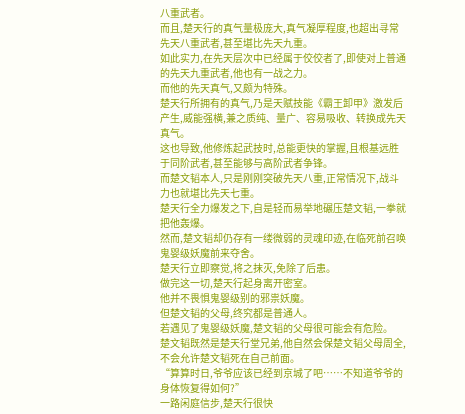八重武者。
而且,楚天行的真气量极庞大,真气凝厚程度,也超出寻常先天八重武者,甚至堪比先天九重。
如此实力,在先天层次中已经属于佼佼者了,即使对上普通的先天九重武者,他也有一战之力。
而他的先天真气,又颇为特殊。
楚天行所拥有的真气,乃是天赋技能《霸王卸甲》激发后产生,威能强横,兼之质纯、量广、容易吸收、转换成先天真气。
这也导致,他修炼起武技时,总能更快的掌握,且根基远胜于同阶武者,甚至能够与高阶武者争锋。
而楚文韬本人,只是刚刚突破先天八重,正常情况下,战斗力也就堪比先天七重。
楚天行全力爆发之下,自是轻而易举地碾压楚文韬,一拳就把他轰爆。
然而,楚文韬却仍存有一缕微弱的灵魂印迹,在临死前召唤鬼婴级妖魔前来夺舍。
楚天行立即察觉,将之抹灭,免除了后患。
做完这一切,楚天行起身离开密室。
他并不畏惧鬼婴级别的邪祟妖魔。
但楚文韬的父母,终究都是普通人。
若遇见了鬼婴级妖魔,楚文韬的父母很可能会有危险。
楚文韬既然是楚天行堂兄弟,他自然会保楚文韬父母周全,不会允许楚文韬死在自己前面。
“算算时日,爷爷应该已经到京城了吧……不知道爷爷的身体恢复得如何?”
一路闲庭信步,楚天行很快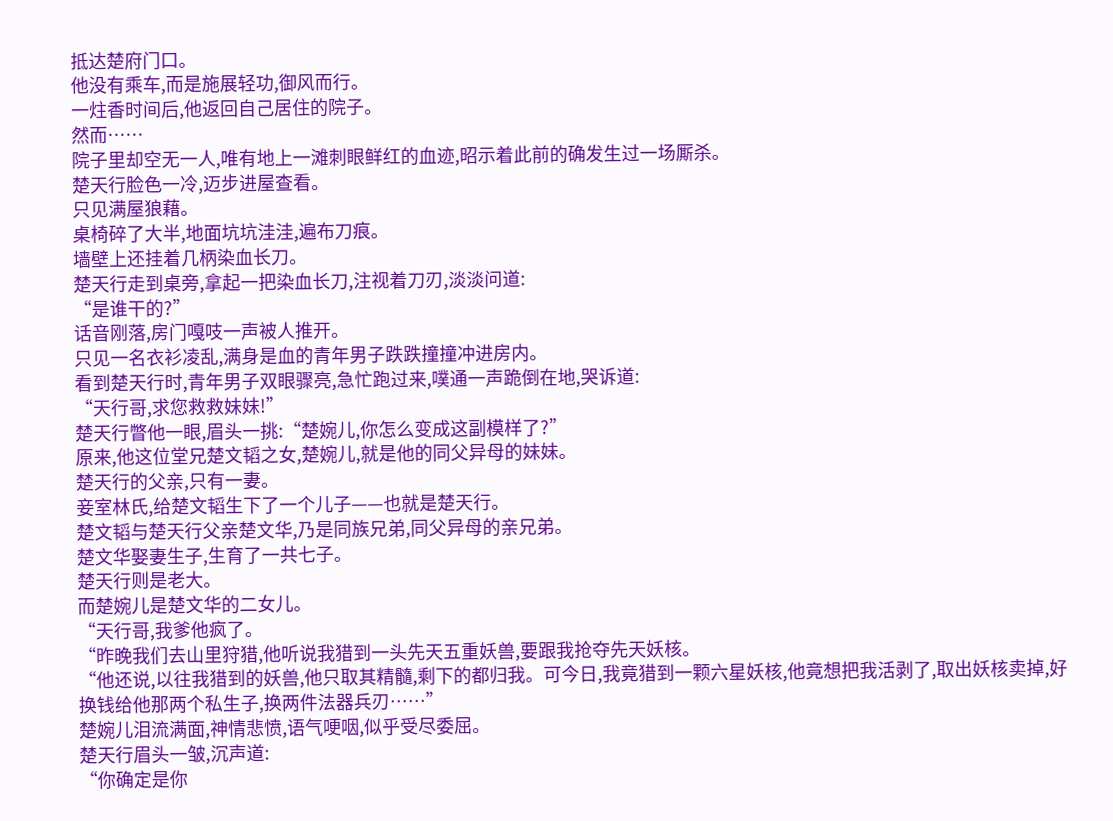抵达楚府门口。
他没有乘车,而是施展轻功,御风而行。
一炷香时间后,他返回自己居住的院子。
然而……
院子里却空无一人,唯有地上一滩刺眼鲜红的血迹,昭示着此前的确发生过一场厮杀。
楚天行脸色一冷,迈步进屋查看。
只见满屋狼藉。
桌椅碎了大半,地面坑坑洼洼,遍布刀痕。
墙壁上还挂着几柄染血长刀。
楚天行走到桌旁,拿起一把染血长刀,注视着刀刃,淡淡问道:
“是谁干的?”
话音刚落,房门嘎吱一声被人推开。
只见一名衣衫凌乱,满身是血的青年男子跌跌撞撞冲进房内。
看到楚天行时,青年男子双眼骤亮,急忙跑过来,噗通一声跪倒在地,哭诉道:
“天行哥,求您救救妹妹!”
楚天行瞥他一眼,眉头一挑:“楚婉儿,你怎么变成这副模样了?”
原来,他这位堂兄楚文韬之女,楚婉儿,就是他的同父异母的妹妹。
楚天行的父亲,只有一妻。
妾室林氏,给楚文韬生下了一个儿子——也就是楚天行。
楚文韬与楚天行父亲楚文华,乃是同族兄弟,同父异母的亲兄弟。
楚文华娶妻生子,生育了一共七子。
楚天行则是老大。
而楚婉儿是楚文华的二女儿。
“天行哥,我爹他疯了。
“昨晚我们去山里狩猎,他听说我猎到一头先天五重妖兽,要跟我抢夺先天妖核。
“他还说,以往我猎到的妖兽,他只取其精髓,剩下的都归我。可今日,我竟猎到一颗六星妖核,他竟想把我活剥了,取出妖核卖掉,好换钱给他那两个私生子,换两件法器兵刃……”
楚婉儿泪流满面,神情悲愤,语气哽咽,似乎受尽委屈。
楚天行眉头一皱,沉声道:
“你确定是你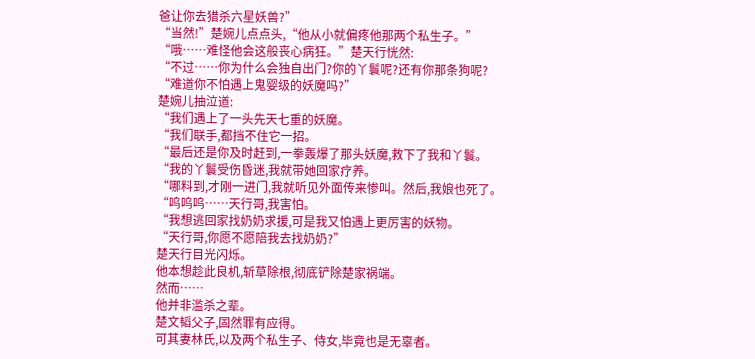爸让你去猎杀六星妖兽?”
“当然!”楚婉儿点点头,“他从小就偏疼他那两个私生子。”
“哦……难怪他会这般丧心病狂。”楚天行恍然:
“不过……你为什么会独自出门?你的丫鬟呢?还有你那条狗呢?
“难道你不怕遇上鬼婴级的妖魔吗?”
楚婉儿抽泣道:
“我们遇上了一头先天七重的妖魔。
“我们联手,都挡不住它一招。
“最后还是你及时赶到,一拳轰爆了那头妖魔,救下了我和丫鬟。
“我的丫鬟受伤昏迷,我就带她回家疗养。
“哪料到,才刚一进门,我就听见外面传来惨叫。然后,我娘也死了。
“呜呜呜……天行哥,我害怕。
“我想逃回家找奶奶求援,可是我又怕遇上更厉害的妖物。
“天行哥,你愿不愿陪我去找奶奶?”
楚天行目光闪烁。
他本想趁此良机,斩草除根,彻底铲除楚家祸端。
然而……
他并非滥杀之辈。
楚文韬父子,固然罪有应得。
可其妻林氏,以及两个私生子、侍女,毕竟也是无辜者。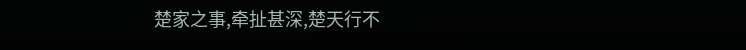楚家之事,牵扯甚深,楚天行不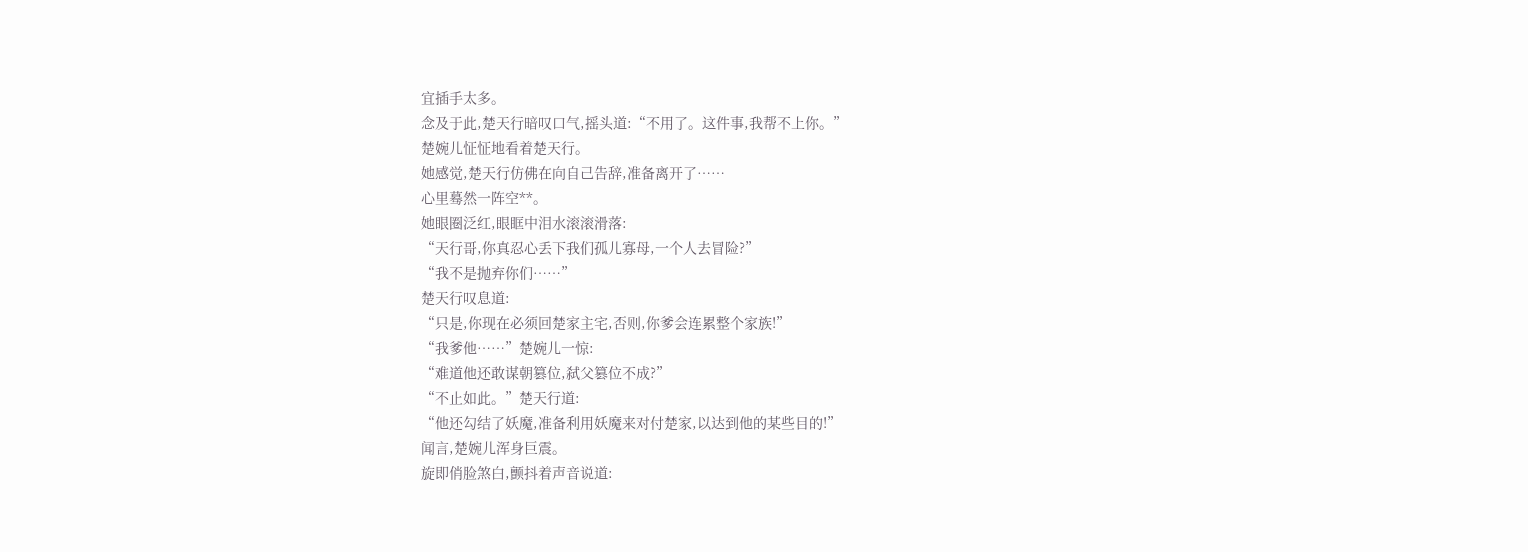宜插手太多。
念及于此,楚天行暗叹口气,摇头道:“不用了。这件事,我帮不上你。”
楚婉儿怔怔地看着楚天行。
她感觉,楚天行仿佛在向自己告辞,准备离开了……
心里蓦然一阵空**。
她眼圈泛红,眼眶中泪水滚滚滑落:
“天行哥,你真忍心丢下我们孤儿寡母,一个人去冒险?”
“我不是抛弃你们……”
楚天行叹息道:
“只是,你现在必须回楚家主宅,否则,你爹会连累整个家族!”
“我爹他……”楚婉儿一惊:
“难道他还敢谋朝篡位,弑父篡位不成?”
“不止如此。”楚天行道:
“他还勾结了妖魔,准备利用妖魔来对付楚家,以达到他的某些目的!”
闻言,楚婉儿浑身巨震。
旋即俏脸煞白,颤抖着声音说道: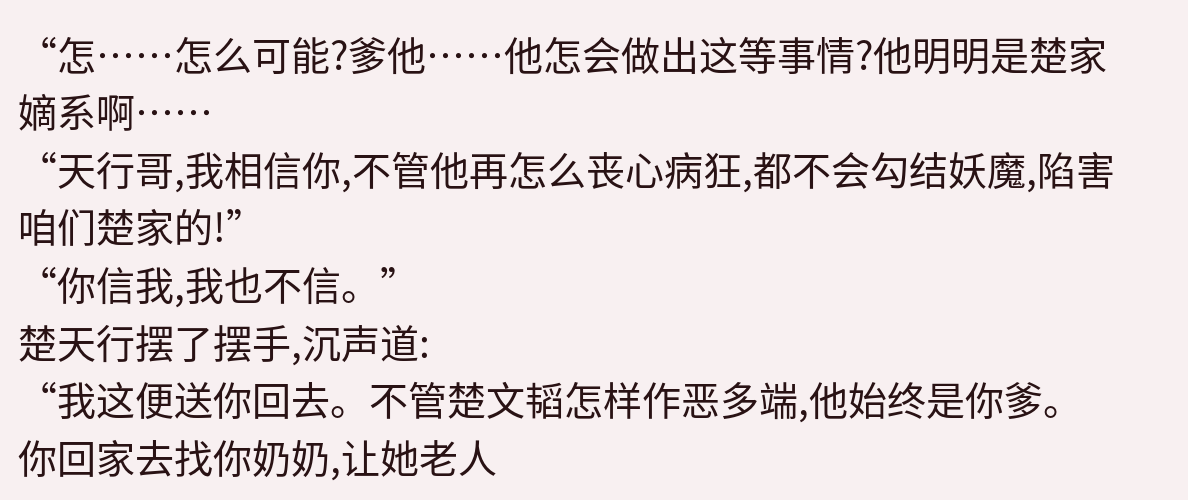“怎……怎么可能?爹他……他怎会做出这等事情?他明明是楚家嫡系啊……
“天行哥,我相信你,不管他再怎么丧心病狂,都不会勾结妖魔,陷害咱们楚家的!”
“你信我,我也不信。”
楚天行摆了摆手,沉声道:
“我这便送你回去。不管楚文韬怎样作恶多端,他始终是你爹。你回家去找你奶奶,让她老人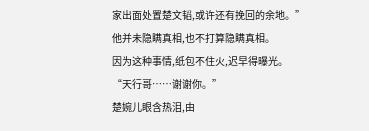家出面处置楚文韬,或许还有挽回的余地。”
他并未隐瞒真相,也不打算隐瞒真相。
因为这种事情,纸包不住火,迟早得曝光。
“天行哥……谢谢你。”
楚婉儿眼含热泪,由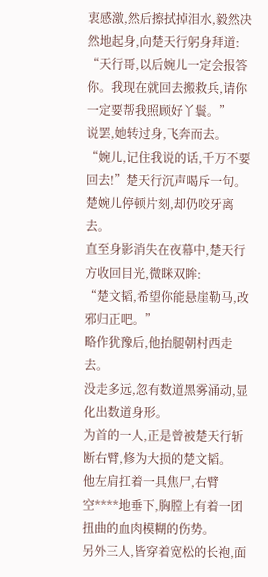衷感激,然后擦拭掉泪水,毅然决然地起身,向楚天行躬身拜道:
“天行哥,以后婉儿一定会报答你。我现在就回去搬救兵,请你一定要帮我照顾好丫鬟。”
说罢,她转过身,飞奔而去。
“婉儿,记住我说的话,千万不要回去!”楚天行沉声喝斥一句。
楚婉儿停顿片刻,却仍咬牙离去。
直至身影消失在夜幕中,楚天行方收回目光,微眯双眸:
“楚文韬,希望你能悬崖勒马,改邪归正吧。”
略作犹豫后,他抬腿朝村西走去。
没走多远,忽有数道黑雾涌动,显化出数道身形。
为首的一人,正是曾被楚天行斩断右臂,修为大损的楚文韬。
他左肩扛着一具焦尸,右臂空****地垂下,胸膛上有着一团扭曲的血肉模糊的伤势。
另外三人,皆穿着宽松的长袍,面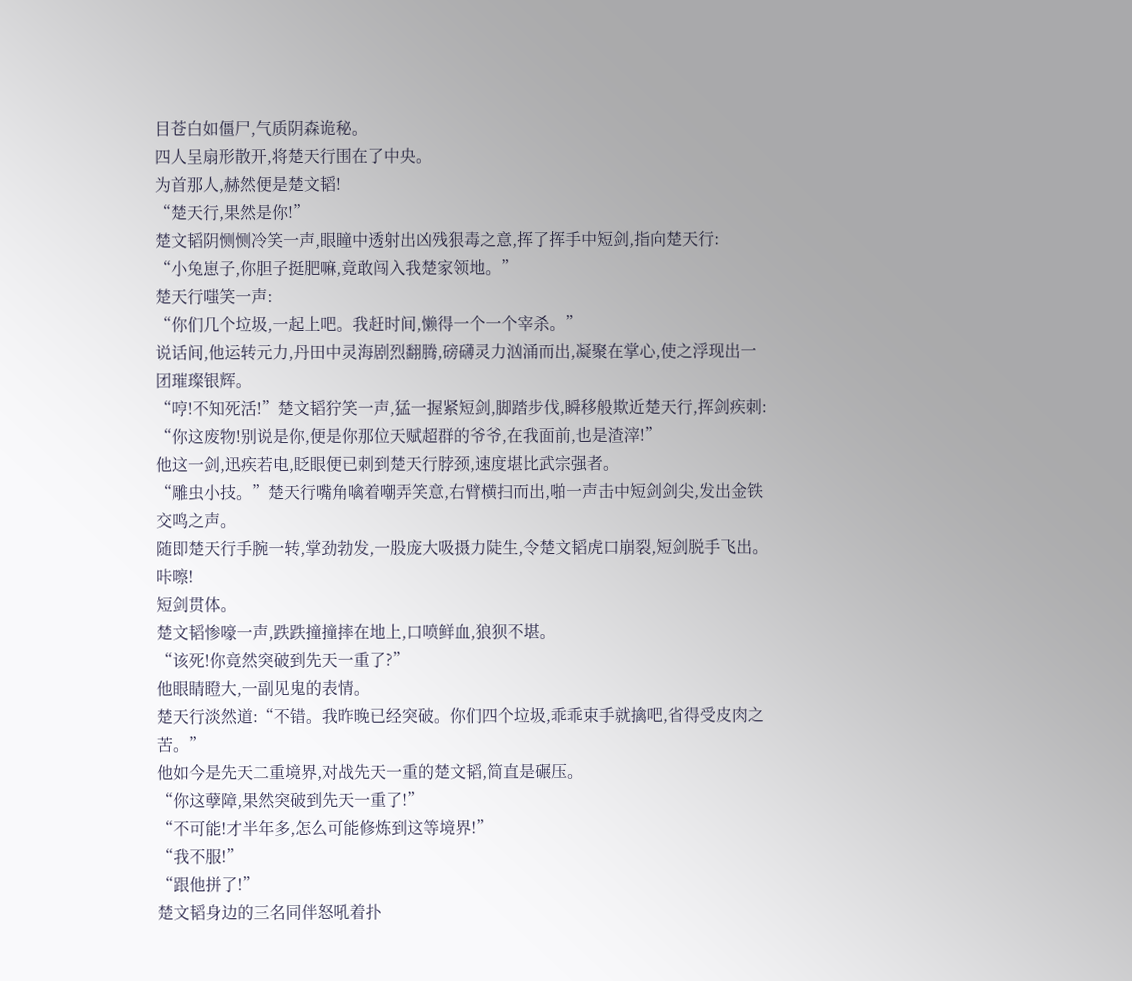目苍白如僵尸,气质阴森诡秘。
四人呈扇形散开,将楚天行围在了中央。
为首那人,赫然便是楚文韬!
“楚天行,果然是你!”
楚文韬阴恻恻冷笑一声,眼瞳中透射出凶残狠毒之意,挥了挥手中短剑,指向楚天行:
“小兔崽子,你胆子挺肥嘛,竟敢闯入我楚家领地。”
楚天行嗤笑一声:
“你们几个垃圾,一起上吧。我赶时间,懒得一个一个宰杀。”
说话间,他运转元力,丹田中灵海剧烈翻腾,磅礴灵力汹涌而出,凝聚在掌心,使之浮现出一团璀璨银辉。
“哼!不知死活!”楚文韬狞笑一声,猛一握紧短剑,脚踏步伐,瞬移般欺近楚天行,挥剑疾刺:
“你这废物!别说是你,便是你那位天赋超群的爷爷,在我面前,也是渣滓!”
他这一剑,迅疾若电,眨眼便已刺到楚天行脖颈,速度堪比武宗强者。
“雕虫小技。”楚天行嘴角噙着嘲弄笑意,右臂横扫而出,啪一声击中短剑剑尖,发出金铁交鸣之声。
随即楚天行手腕一转,掌劲勃发,一股庞大吸摄力陡生,令楚文韬虎口崩裂,短剑脱手飞出。
咔嚓!
短剑贯体。
楚文韬惨嚎一声,跌跌撞撞摔在地上,口喷鲜血,狼狈不堪。
“该死!你竟然突破到先天一重了?”
他眼睛瞪大,一副见鬼的表情。
楚天行淡然道:“不错。我昨晚已经突破。你们四个垃圾,乖乖束手就擒吧,省得受皮肉之苦。”
他如今是先天二重境界,对战先天一重的楚文韬,简直是碾压。
“你这孽障,果然突破到先天一重了!”
“不可能!才半年多,怎么可能修炼到这等境界!”
“我不服!”
“跟他拼了!”
楚文韬身边的三名同伴怒吼着扑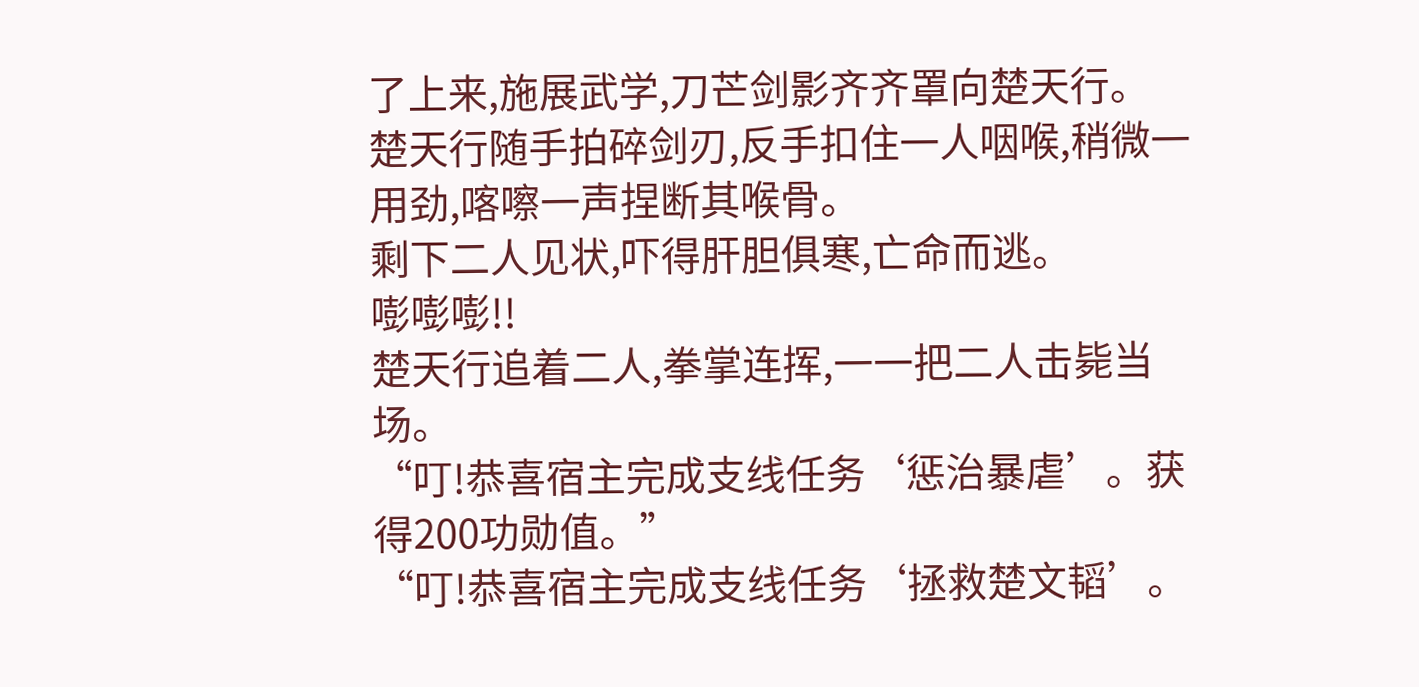了上来,施展武学,刀芒剑影齐齐罩向楚天行。
楚天行随手拍碎剑刃,反手扣住一人咽喉,稍微一用劲,喀嚓一声捏断其喉骨。
剩下二人见状,吓得肝胆俱寒,亡命而逃。
嘭嘭嘭!!
楚天行追着二人,拳掌连挥,一一把二人击毙当场。
“叮!恭喜宿主完成支线任务‘惩治暴虐’。获得200功勋值。”
“叮!恭喜宿主完成支线任务‘拯救楚文韬’。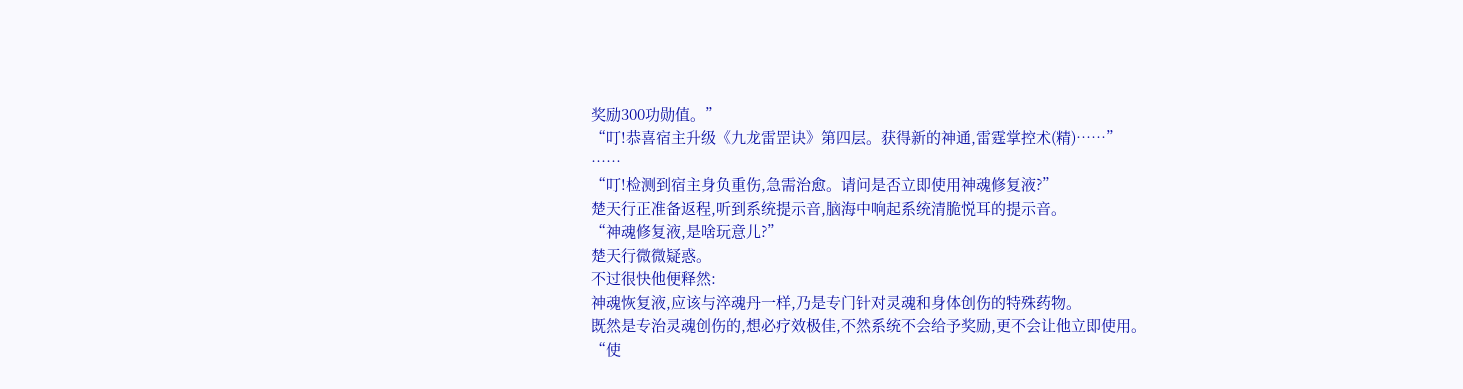奖励300功勋值。”
“叮!恭喜宿主升级《九龙雷罡诀》第四层。获得新的神通,雷霆掌控术(精)……”
……
“叮!检测到宿主身负重伤,急需治愈。请问是否立即使用神魂修复液?”
楚天行正准备返程,听到系统提示音,脑海中响起系统清脆悦耳的提示音。
“神魂修复液,是啥玩意儿?”
楚天行微微疑惑。
不过很快他便释然:
神魂恢复液,应该与淬魂丹一样,乃是专门针对灵魂和身体创伤的特殊药物。
既然是专治灵魂创伤的,想必疗效极佳,不然系统不会给予奖励,更不会让他立即使用。
“使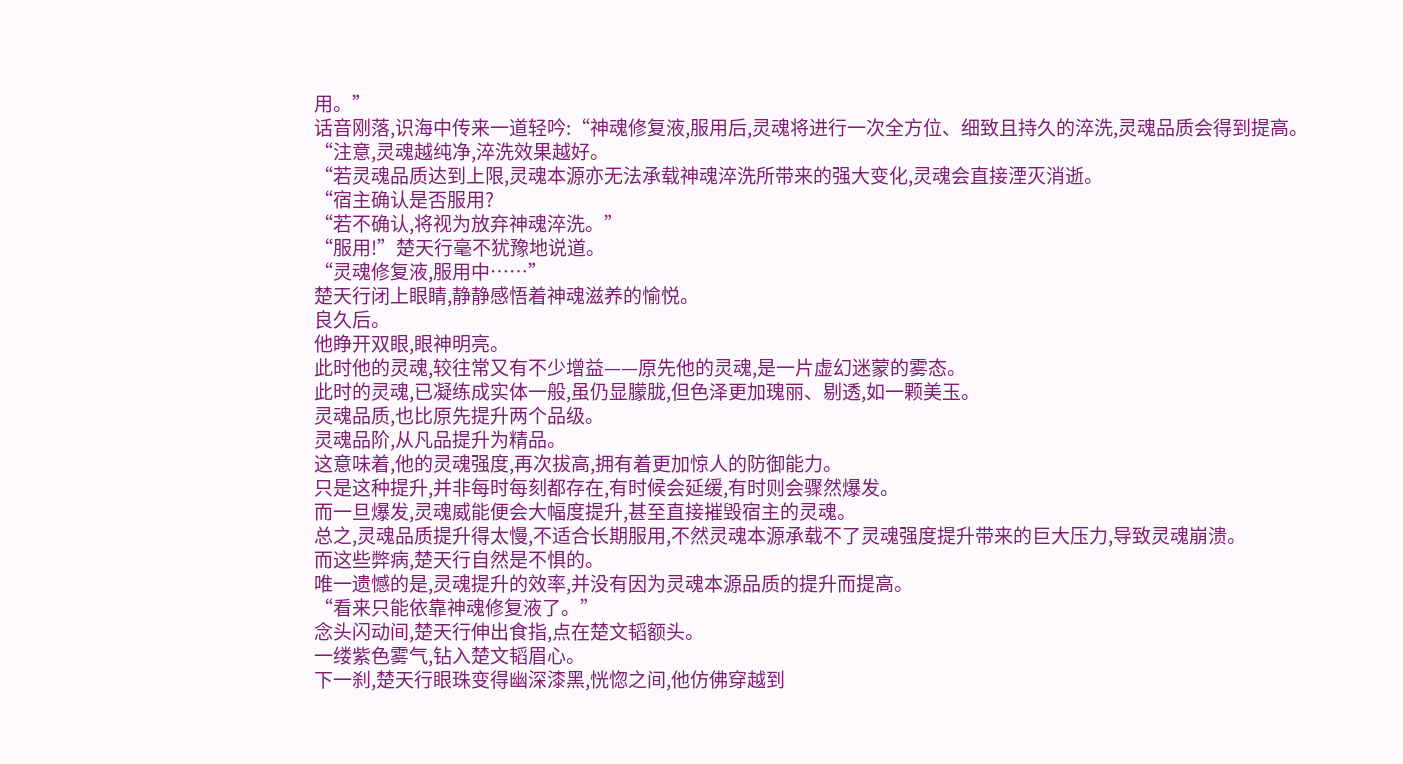用。”
话音刚落,识海中传来一道轻吟:“神魂修复液,服用后,灵魂将进行一次全方位、细致且持久的淬洗,灵魂品质会得到提高。
“注意,灵魂越纯净,淬洗效果越好。
“若灵魂品质达到上限,灵魂本源亦无法承载神魂淬洗所带来的强大变化,灵魂会直接湮灭消逝。
“宿主确认是否服用?
“若不确认,将视为放弃神魂淬洗。”
“服用!”楚天行毫不犹豫地说道。
“灵魂修复液,服用中……”
楚天行闭上眼睛,静静感悟着神魂滋养的愉悦。
良久后。
他睁开双眼,眼神明亮。
此时他的灵魂,较往常又有不少增益——原先他的灵魂,是一片虚幻迷蒙的雾态。
此时的灵魂,已凝练成实体一般,虽仍显朦胧,但色泽更加瑰丽、剔透,如一颗美玉。
灵魂品质,也比原先提升两个品级。
灵魂品阶,从凡品提升为精品。
这意味着,他的灵魂强度,再次拔高,拥有着更加惊人的防御能力。
只是这种提升,并非每时每刻都存在,有时候会延缓,有时则会骤然爆发。
而一旦爆发,灵魂威能便会大幅度提升,甚至直接摧毁宿主的灵魂。
总之,灵魂品质提升得太慢,不适合长期服用,不然灵魂本源承载不了灵魂强度提升带来的巨大压力,导致灵魂崩溃。
而这些弊病,楚天行自然是不惧的。
唯一遗憾的是,灵魂提升的效率,并没有因为灵魂本源品质的提升而提高。
“看来只能依靠神魂修复液了。”
念头闪动间,楚天行伸出食指,点在楚文韬额头。
一缕紫色雾气,钻入楚文韬眉心。
下一刹,楚天行眼珠变得幽深漆黑,恍惚之间,他仿佛穿越到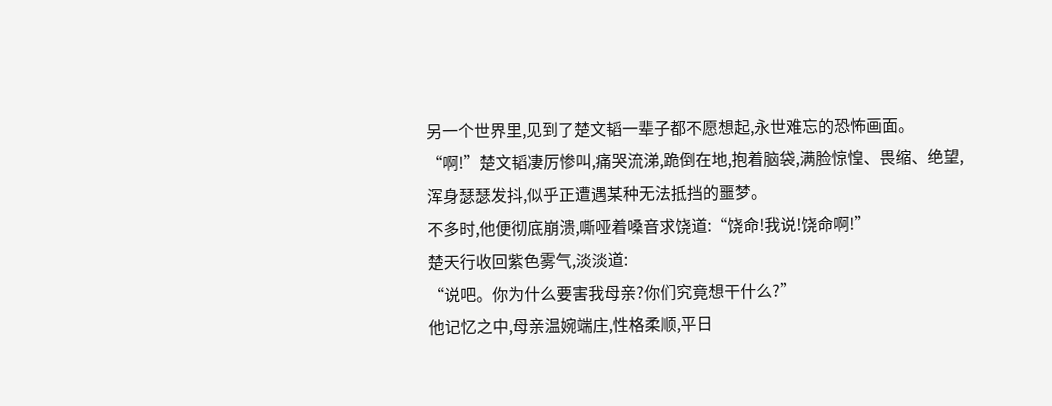另一个世界里,见到了楚文韬一辈子都不愿想起,永世难忘的恐怖画面。
“啊!”楚文韬凄厉惨叫,痛哭流涕,跪倒在地,抱着脑袋,满脸惊惶、畏缩、绝望,浑身瑟瑟发抖,似乎正遭遇某种无法抵挡的噩梦。
不多时,他便彻底崩溃,嘶哑着嗓音求饶道:“饶命!我说!饶命啊!”
楚天行收回紫色雾气,淡淡道:
“说吧。你为什么要害我母亲?你们究竟想干什么?”
他记忆之中,母亲温婉端庄,性格柔顺,平日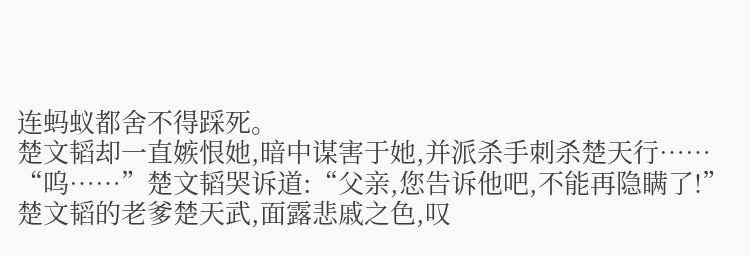连蚂蚁都舍不得踩死。
楚文韬却一直嫉恨她,暗中谋害于她,并派杀手刺杀楚天行……
“呜……”楚文韬哭诉道:“父亲,您告诉他吧,不能再隐瞒了!”
楚文韬的老爹楚天武,面露悲戚之色,叹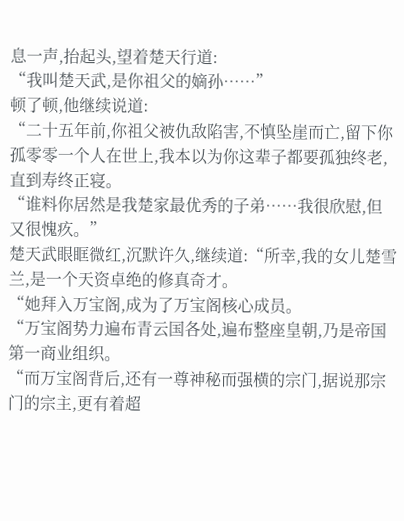息一声,抬起头,望着楚天行道:
“我叫楚天武,是你祖父的嫡孙……”
顿了顿,他继续说道:
“二十五年前,你祖父被仇敌陷害,不慎坠崖而亡,留下你孤零零一个人在世上,我本以为你这辈子都要孤独终老,直到寿终正寝。
“谁料你居然是我楚家最优秀的子弟……我很欣慰,但又很愧疚。”
楚天武眼眶微红,沉默许久,继续道:“所幸,我的女儿楚雪兰,是一个天资卓绝的修真奇才。
“她拜入万宝阁,成为了万宝阁核心成员。
“万宝阁势力遍布青云国各处,遍布整座皇朝,乃是帝国第一商业组织。
“而万宝阁背后,还有一尊神秘而强横的宗门,据说那宗门的宗主,更有着超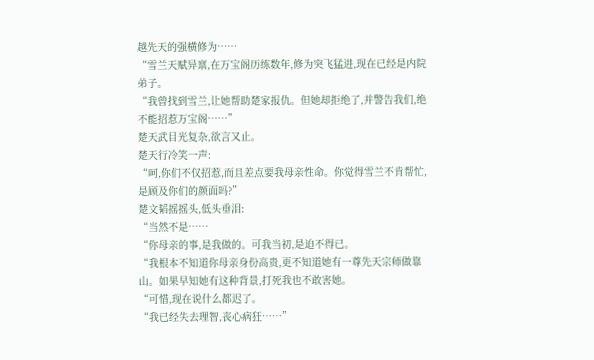越先天的强横修为……
“雪兰天赋异禀,在万宝阁历练数年,修为突飞猛进,现在已经是内院弟子。
“我曾找到雪兰,让她帮助楚家报仇。但她却拒绝了,并警告我们,绝不能招惹万宝阁……”
楚天武目光复杂,欲言又止。
楚天行冷笑一声:
“呵,你们不仅招惹,而且差点要我母亲性命。你觉得雪兰不肯帮忙,是顾及你们的颜面吗?”
楚文韬摇摇头,低头垂泪:
“当然不是……
“你母亲的事,是我做的。可我当初,是迫不得已。
“我根本不知道你母亲身份高贵,更不知道她有一尊先天宗师做靠山。如果早知她有这种背景,打死我也不敢害她。
“可惜,现在说什么都迟了。
“我已经失去理智,丧心病狂……”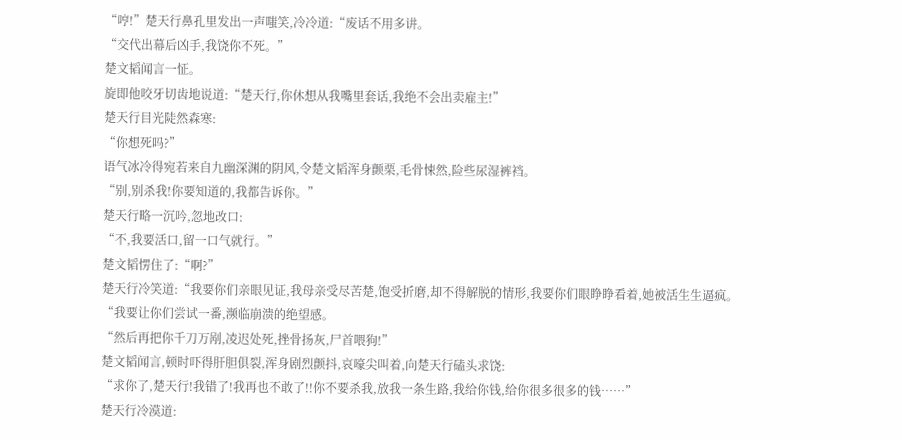“哼!”楚天行鼻孔里发出一声嗤笑,冷冷道:“废话不用多讲。
“交代出幕后凶手,我饶你不死。”
楚文韬闻言一怔。
旋即他咬牙切齿地说道:“楚天行,你休想从我嘴里套话,我绝不会出卖雇主!”
楚天行目光陡然森寒:
“你想死吗?”
语气冰冷得宛若来自九幽深渊的阴风,令楚文韬浑身颤栗,毛骨悚然,险些尿湿裤裆。
“别,别杀我!你要知道的,我都告诉你。”
楚天行略一沉吟,忽地改口:
“不,我要活口,留一口气就行。”
楚文韬愣住了:“啊?”
楚天行冷笑道:“我要你们亲眼见证,我母亲受尽苦楚,饱受折磨,却不得解脱的情形,我要你们眼睁睁看着,她被活生生逼疯。
“我要让你们尝试一番,濒临崩溃的绝望感。
“然后再把你千刀万剐,凌迟处死,挫骨扬灰,尸首喂狗!”
楚文韬闻言,顿时吓得肝胆俱裂,浑身剧烈颤抖,哀嚎尖叫着,向楚天行磕头求饶:
“求你了,楚天行!我错了!我再也不敢了!!你不要杀我,放我一条生路,我给你钱,给你很多很多的钱……”
楚天行冷漠道: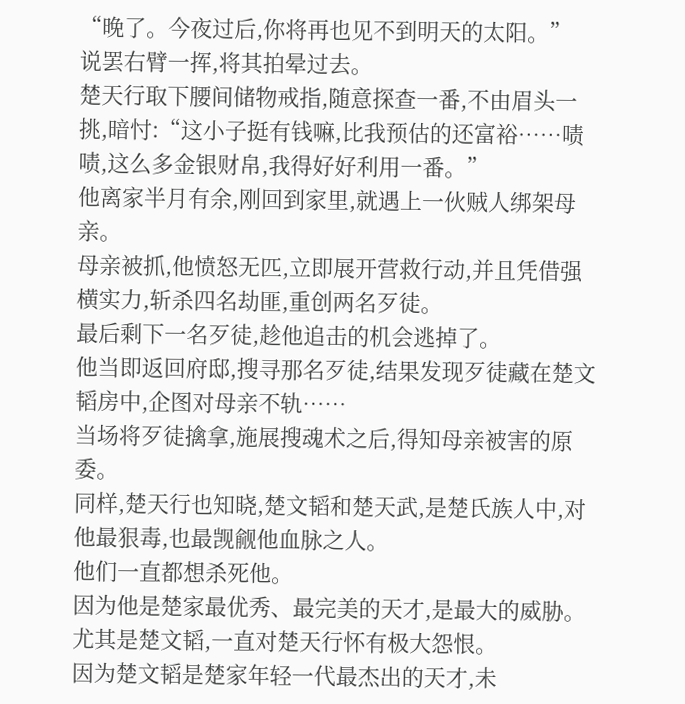“晚了。今夜过后,你将再也见不到明天的太阳。”
说罢右臂一挥,将其拍晕过去。
楚天行取下腰间储物戒指,随意探查一番,不由眉头一挑,暗忖:“这小子挺有钱嘛,比我预估的还富裕……啧啧,这么多金银财帛,我得好好利用一番。”
他离家半月有余,刚回到家里,就遇上一伙贼人绑架母亲。
母亲被抓,他愤怒无匹,立即展开营救行动,并且凭借强横实力,斩杀四名劫匪,重创两名歹徒。
最后剩下一名歹徒,趁他追击的机会逃掉了。
他当即返回府邸,搜寻那名歹徒,结果发现歹徒藏在楚文韬房中,企图对母亲不轨……
当场将歹徒擒拿,施展搜魂术之后,得知母亲被害的原委。
同样,楚天行也知晓,楚文韬和楚天武,是楚氏族人中,对他最狠毒,也最觊觎他血脉之人。
他们一直都想杀死他。
因为他是楚家最优秀、最完美的天才,是最大的威胁。
尤其是楚文韬,一直对楚天行怀有极大怨恨。
因为楚文韬是楚家年轻一代最杰出的天才,未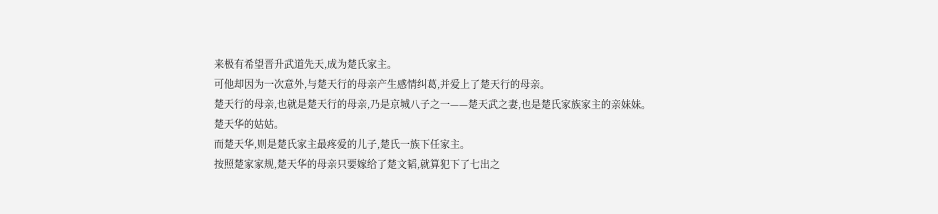来极有希望晋升武道先天,成为楚氏家主。
可他却因为一次意外,与楚天行的母亲产生感情纠葛,并爱上了楚天行的母亲。
楚天行的母亲,也就是楚天行的母亲,乃是京城八子之一——楚天武之妻,也是楚氏家族家主的亲妹妹。
楚天华的姑姑。
而楚天华,则是楚氏家主最疼爱的儿子,楚氏一族下任家主。
按照楚家家规,楚天华的母亲只要嫁给了楚文韬,就算犯下了七出之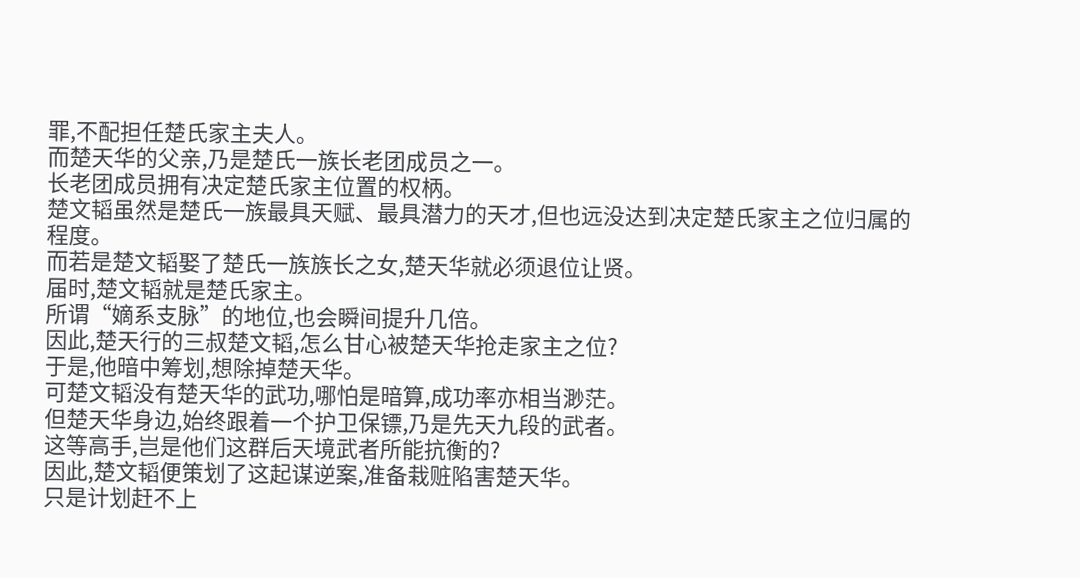罪,不配担任楚氏家主夫人。
而楚天华的父亲,乃是楚氏一族长老团成员之一。
长老团成员拥有决定楚氏家主位置的权柄。
楚文韬虽然是楚氏一族最具天赋、最具潜力的天才,但也远没达到决定楚氏家主之位归属的程度。
而若是楚文韬娶了楚氏一族族长之女,楚天华就必须退位让贤。
届时,楚文韬就是楚氏家主。
所谓“嫡系支脉”的地位,也会瞬间提升几倍。
因此,楚天行的三叔楚文韬,怎么甘心被楚天华抢走家主之位?
于是,他暗中筹划,想除掉楚天华。
可楚文韬没有楚天华的武功,哪怕是暗算,成功率亦相当渺茫。
但楚天华身边,始终跟着一个护卫保镖,乃是先天九段的武者。
这等高手,岂是他们这群后天境武者所能抗衡的?
因此,楚文韬便策划了这起谋逆案,准备栽赃陷害楚天华。
只是计划赶不上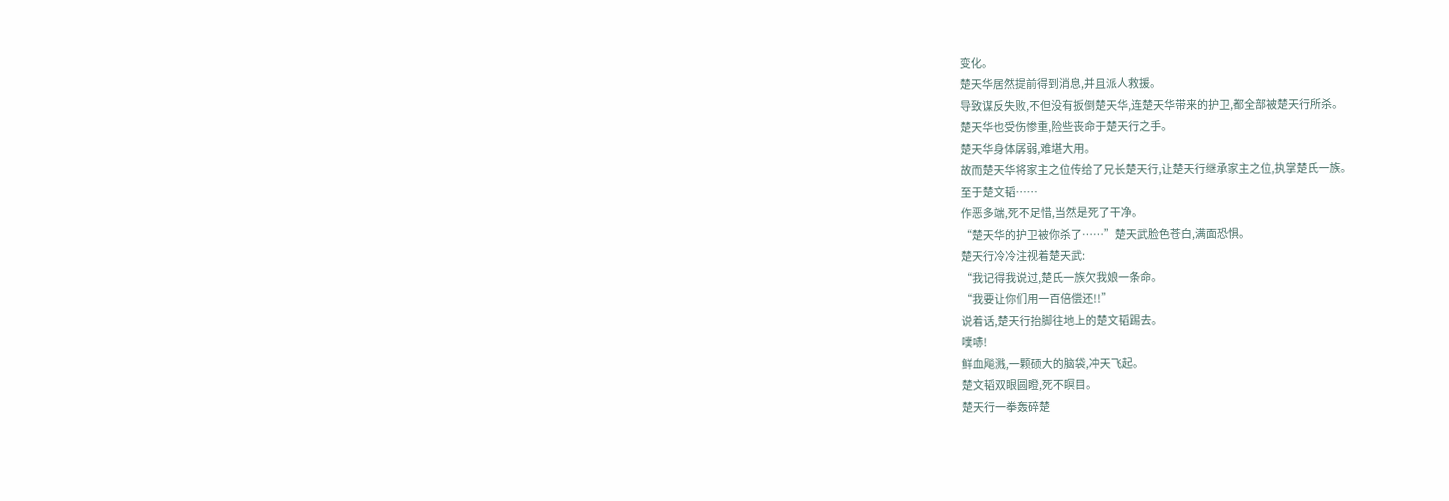变化。
楚天华居然提前得到消息,并且派人救援。
导致谋反失败,不但没有扳倒楚天华,连楚天华带来的护卫,都全部被楚天行所杀。
楚天华也受伤惨重,险些丧命于楚天行之手。
楚天华身体孱弱,难堪大用。
故而楚天华将家主之位传给了兄长楚天行,让楚天行继承家主之位,执掌楚氏一族。
至于楚文韬……
作恶多端,死不足惜,当然是死了干净。
“楚天华的护卫被你杀了……”楚天武脸色苍白,满面恐惧。
楚天行冷冷注视着楚天武:
“我记得我说过,楚氏一族欠我娘一条命。
“我要让你们用一百倍偿还!!”
说着话,楚天行抬脚往地上的楚文韬踢去。
噗哧!
鲜血飚溅,一颗硕大的脑袋,冲天飞起。
楚文韬双眼圆瞪,死不瞑目。
楚天行一拳轰碎楚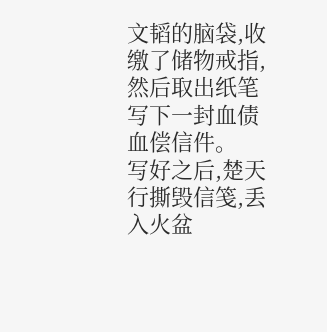文韬的脑袋,收缴了储物戒指,然后取出纸笔写下一封血债血偿信件。
写好之后,楚天行撕毁信笺,丢入火盆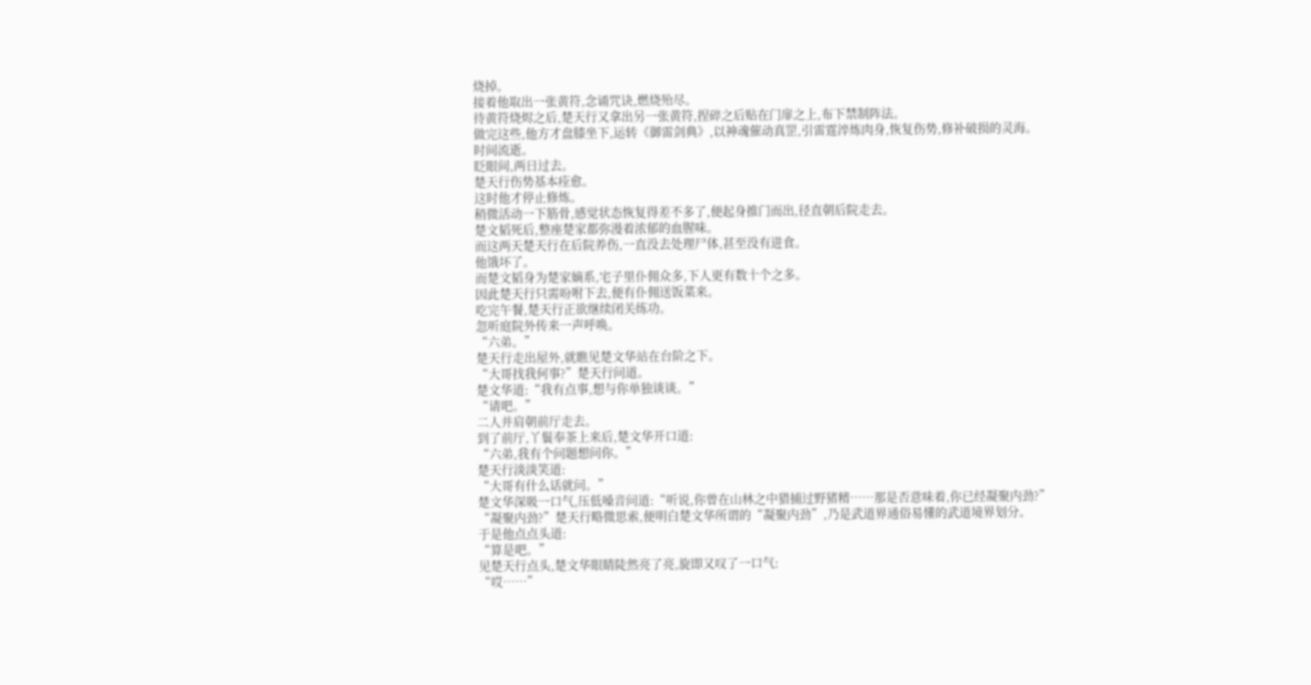烧掉。
接着他取出一张黄符,念诵咒诀,燃烧殆尽。
待黄符烧烬之后,楚天行又拿出另一张黄符,捏碎之后贴在门扉之上,布下禁制阵法。
做完这些,他方才盘膝坐下,运转《御雷剑典》,以神魂催动真罡,引雷霆淬炼肉身,恢复伤势,修补破损的灵海。
时间流逝。
眨眼间,两日过去。
楚天行伤势基本痊愈。
这时他才停止修炼。
稍微活动一下筋骨,感觉状态恢复得差不多了,便起身推门而出,径直朝后院走去。
楚文韬死后,整座楚家都弥漫着浓郁的血腥味。
而这两天楚天行在后院养伤,一直没去处理尸体,甚至没有进食。
他饿坏了。
而楚文韬身为楚家嫡系,宅子里仆佣众多,下人更有数十个之多。
因此楚天行只需吩咐下去,便有仆佣送饭菜来。
吃完午餐,楚天行正欲继续闭关练功。
忽听庭院外传来一声呼唤。
“六弟。”
楚天行走出屋外,就瞧见楚文华站在台阶之下。
“大哥找我何事?”楚天行问道。
楚文华道:“我有点事,想与你单独谈谈。”
“请吧。”
二人并肩朝前厅走去。
到了前厅,丫鬟奉茶上来后,楚文华开口道:
“六弟,我有个问题想问你。”
楚天行淡淡笑道:
“大哥有什么话就问。”
楚文华深吸一口气,压低嗓音问道:“听说,你曾在山林之中猎捕过野猪精……那是否意味着,你已经凝聚内劲?”
“凝聚内劲?”楚天行略微思索,便明白楚文华所谓的“凝聚内劲”,乃是武道界通俗易懂的武道境界划分。
于是他点点头道:
“算是吧。”
见楚天行点头,楚文华眼睛陡然亮了亮,旋即又叹了一口气:
“哎……”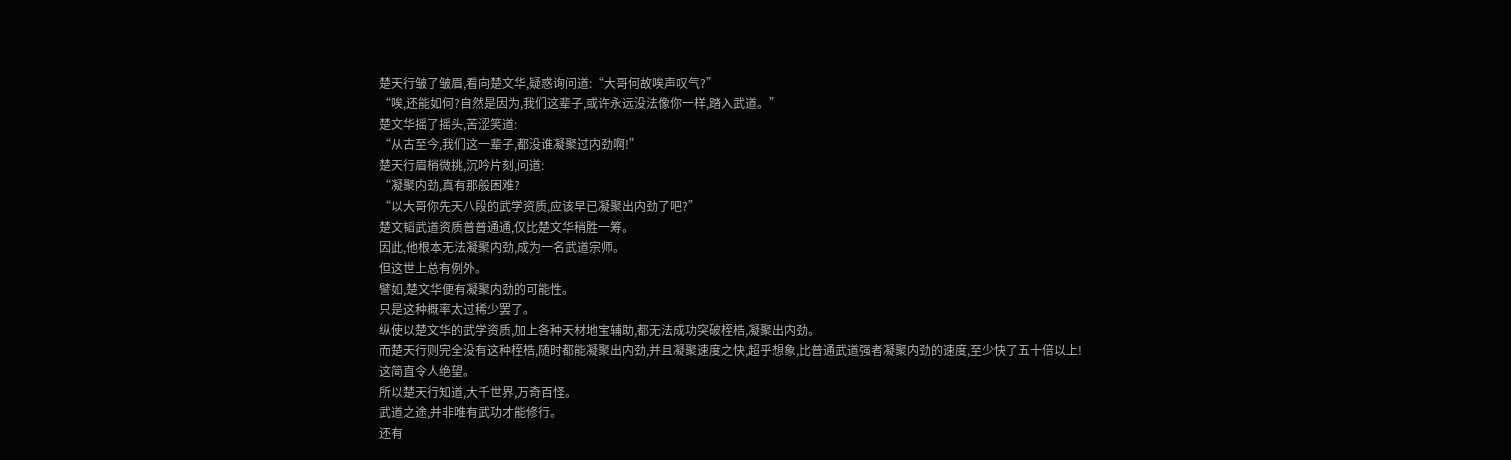楚天行皱了皱眉,看向楚文华,疑惑询问道:“大哥何故唉声叹气?”
“唉,还能如何?自然是因为,我们这辈子,或许永远没法像你一样,踏入武道。”
楚文华摇了摇头,苦涩笑道:
“从古至今,我们这一辈子,都没谁凝聚过内劲啊!”
楚天行眉梢微挑,沉吟片刻,问道:
“凝聚内劲,真有那般困难?
“以大哥你先天八段的武学资质,应该早已凝聚出内劲了吧?”
楚文韬武道资质普普通通,仅比楚文华稍胜一筹。
因此,他根本无法凝聚内劲,成为一名武道宗师。
但这世上总有例外。
譬如,楚文华便有凝聚内劲的可能性。
只是这种概率太过稀少罢了。
纵使以楚文华的武学资质,加上各种天材地宝辅助,都无法成功突破桎梏,凝聚出内劲。
而楚天行则完全没有这种桎梏,随时都能凝聚出内劲,并且凝聚速度之快,超乎想象,比普通武道强者凝聚内劲的速度,至少快了五十倍以上!
这简直令人绝望。
所以楚天行知道,大千世界,万奇百怪。
武道之途,并非唯有武功才能修行。
还有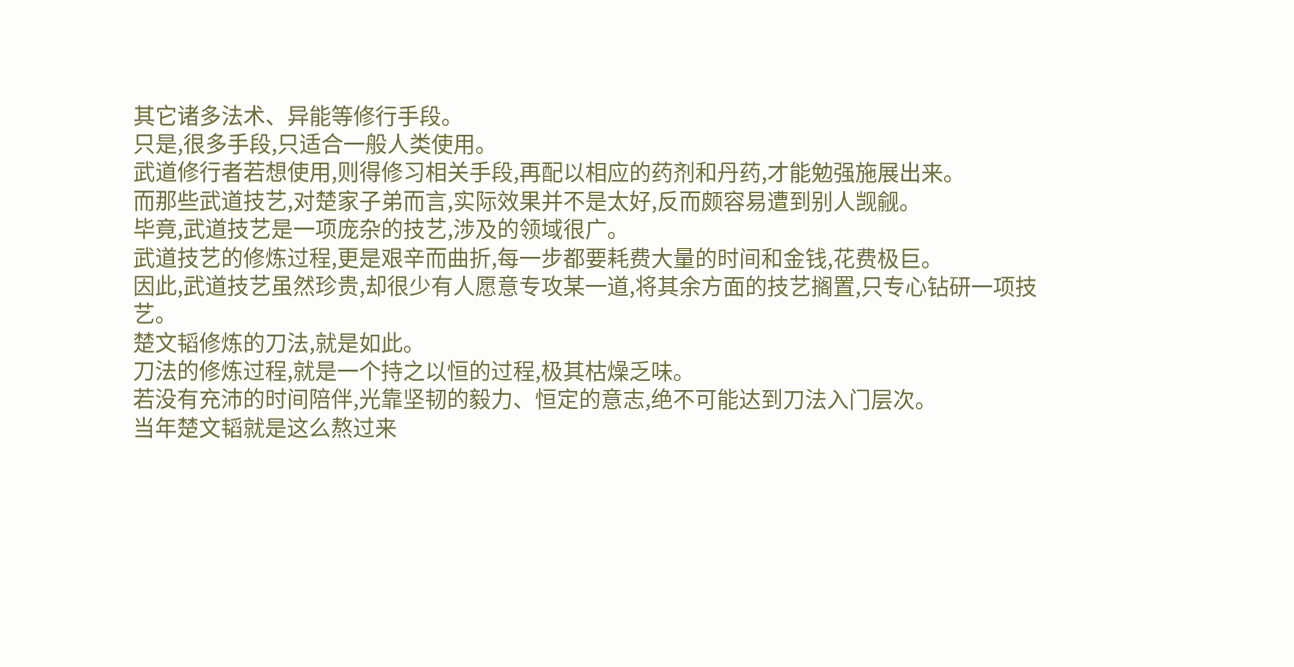其它诸多法术、异能等修行手段。
只是,很多手段,只适合一般人类使用。
武道修行者若想使用,则得修习相关手段,再配以相应的药剂和丹药,才能勉强施展出来。
而那些武道技艺,对楚家子弟而言,实际效果并不是太好,反而颇容易遭到别人觊觎。
毕竟,武道技艺是一项庞杂的技艺,涉及的领域很广。
武道技艺的修炼过程,更是艰辛而曲折,每一步都要耗费大量的时间和金钱,花费极巨。
因此,武道技艺虽然珍贵,却很少有人愿意专攻某一道,将其余方面的技艺搁置,只专心钻研一项技艺。
楚文韬修炼的刀法,就是如此。
刀法的修炼过程,就是一个持之以恒的过程,极其枯燥乏味。
若没有充沛的时间陪伴,光靠坚韧的毅力、恒定的意志,绝不可能达到刀法入门层次。
当年楚文韬就是这么熬过来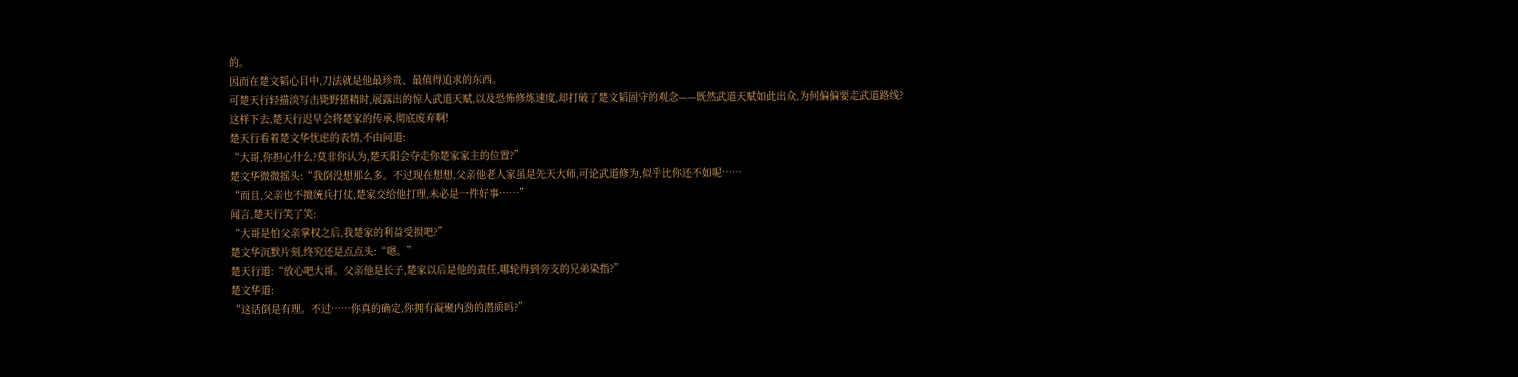的。
因而在楚文韬心目中,刀法就是他最珍贵、最值得追求的东西。
可楚天行轻描淡写击毙野猪精时,展露出的惊人武道天赋,以及恐怖修炼速度,却打破了楚文韬固守的观念——既然武道天赋如此出众,为何偏偏要走武道路线?
这样下去,楚天行迟早会将楚家的传承,彻底废弃啊!
楚天行看着楚文华忧虑的表情,不由问道:
“大哥,你担心什么?莫非你认为,楚天阳会夺走你楚家家主的位置?”
楚文华微微摇头:“我倒没想那么多。不过现在想想,父亲他老人家虽是先天大师,可论武道修为,似乎比你还不如呢……
“而且,父亲也不擅统兵打仗,楚家交给他打理,未必是一件好事……”
闻言,楚天行笑了笑:
“大哥是怕父亲掌权之后,我楚家的利益受损吧?”
楚文华沉默片刻,终究还是点点头:“嗯。”
楚天行道:“放心吧大哥。父亲他是长子,楚家以后是他的责任,哪轮得到旁支的兄弟染指?”
楚文华道:
“这话倒是有理。不过……你真的确定,你拥有凝聚内劲的潜质吗?”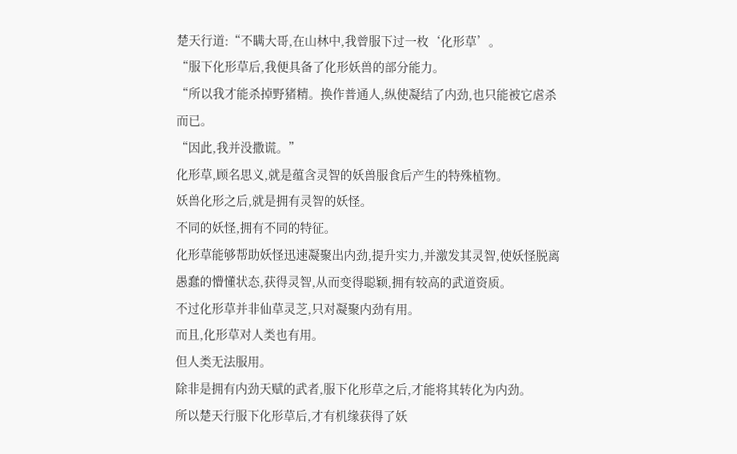楚天行道:“不瞒大哥,在山林中,我曾服下过一枚‘化形草’。
“服下化形草后,我便具备了化形妖兽的部分能力。
“所以我才能杀掉野猪精。换作普通人,纵使凝结了内劲,也只能被它虐杀而已。
“因此,我并没撒谎。”
化形草,顾名思义,就是蕴含灵智的妖兽服食后产生的特殊植物。
妖兽化形之后,就是拥有灵智的妖怪。
不同的妖怪,拥有不同的特征。
化形草能够帮助妖怪迅速凝聚出内劲,提升实力,并激发其灵智,使妖怪脱离愚蠢的懵懂状态,获得灵智,从而变得聪颖,拥有较高的武道资质。
不过化形草并非仙草灵芝,只对凝聚内劲有用。
而且,化形草对人类也有用。
但人类无法服用。
除非是拥有内劲天赋的武者,服下化形草之后,才能将其转化为内劲。
所以楚天行服下化形草后,才有机缘获得了妖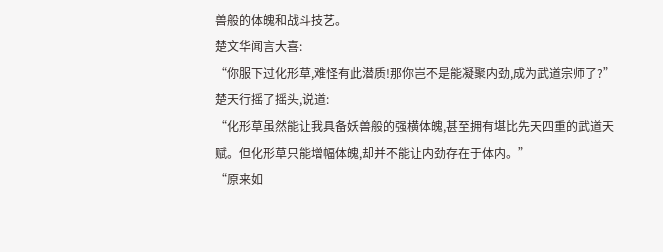兽般的体魄和战斗技艺。
楚文华闻言大喜:
“你服下过化形草,难怪有此潜质!那你岂不是能凝聚内劲,成为武道宗师了?”
楚天行摇了摇头,说道:
“化形草虽然能让我具备妖兽般的强横体魄,甚至拥有堪比先天四重的武道天赋。但化形草只能增幅体魄,却并不能让内劲存在于体内。”
“原来如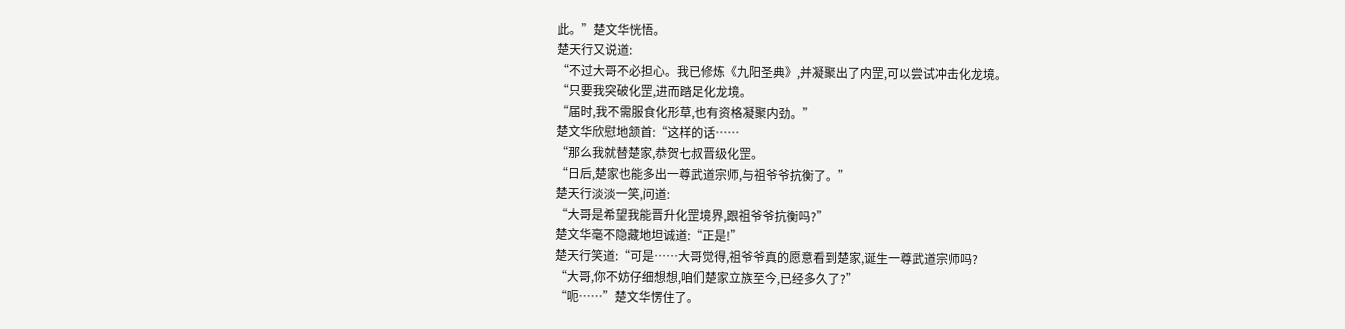此。”楚文华恍悟。
楚天行又说道:
“不过大哥不必担心。我已修炼《九阳圣典》,并凝聚出了内罡,可以尝试冲击化龙境。
“只要我突破化罡,进而踏足化龙境。
“届时,我不需服食化形草,也有资格凝聚内劲。”
楚文华欣慰地颔首:“这样的话……
“那么我就替楚家,恭贺七叔晋级化罡。
“日后,楚家也能多出一尊武道宗师,与祖爷爷抗衡了。”
楚天行淡淡一笑,问道:
“大哥是希望我能晋升化罡境界,跟祖爷爷抗衡吗?”
楚文华毫不隐藏地坦诚道:“正是!”
楚天行笑道:“可是……大哥觉得,祖爷爷真的愿意看到楚家,诞生一尊武道宗师吗?
“大哥,你不妨仔细想想,咱们楚家立族至今,已经多久了?”
“呃……”楚文华愣住了。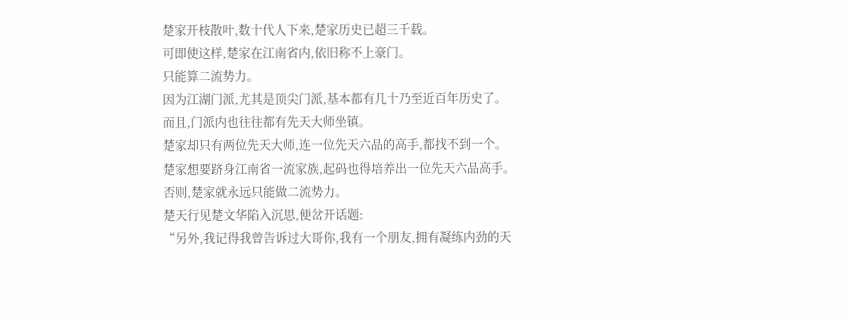楚家开枝散叶,数十代人下来,楚家历史已超三千载。
可即使这样,楚家在江南省内,依旧称不上豪门。
只能算二流势力。
因为江湖门派,尤其是顶尖门派,基本都有几十乃至近百年历史了。
而且,门派内也往往都有先天大师坐镇。
楚家却只有两位先天大师,连一位先天六品的高手,都找不到一个。
楚家想要跻身江南省一流家族,起码也得培养出一位先天六品高手。
否则,楚家就永远只能做二流势力。
楚天行见楚文华陷入沉思,便岔开话题:
“另外,我记得我曾告诉过大哥你,我有一个朋友,拥有凝练内劲的天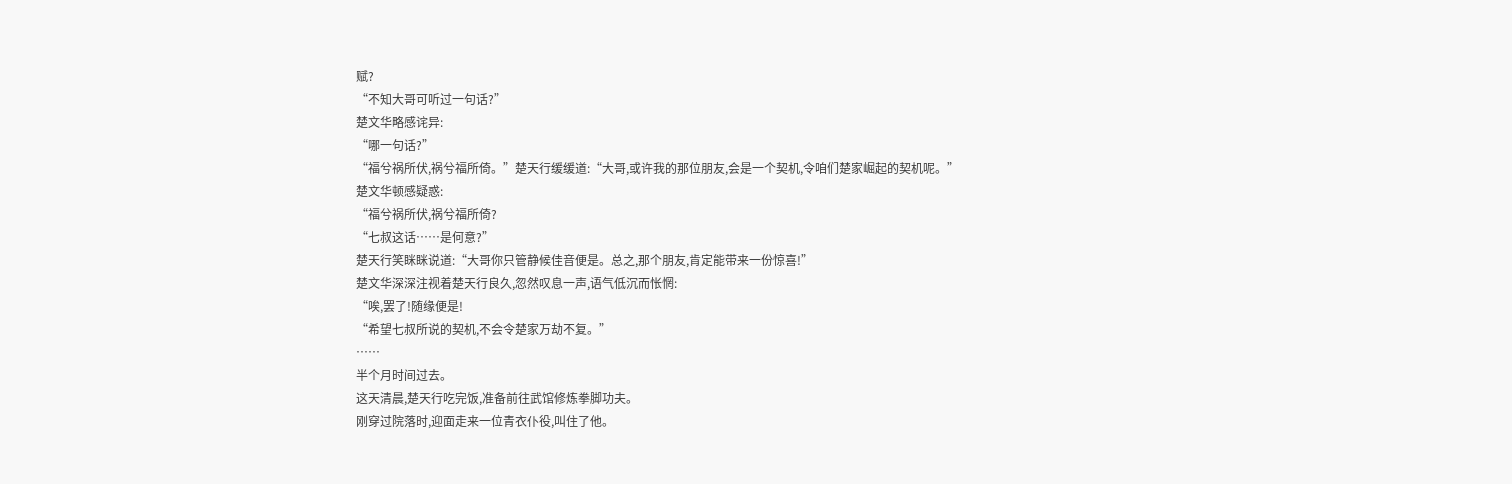赋?
“不知大哥可听过一句话?”
楚文华略感诧异:
“哪一句话?”
“福兮祸所伏,祸兮福所倚。”楚天行缓缓道:“大哥,或许我的那位朋友,会是一个契机,令咱们楚家崛起的契机呢。”
楚文华顿感疑惑:
“福兮祸所伏,祸兮福所倚?
“七叔这话……是何意?”
楚天行笑眯眯说道:“大哥你只管静候佳音便是。总之,那个朋友,肯定能带来一份惊喜!”
楚文华深深注视着楚天行良久,忽然叹息一声,语气低沉而怅惘:
“唉,罢了!随缘便是!
“希望七叔所说的契机,不会令楚家万劫不复。”
……
半个月时间过去。
这天清晨,楚天行吃完饭,准备前往武馆修炼拳脚功夫。
刚穿过院落时,迎面走来一位青衣仆役,叫住了他。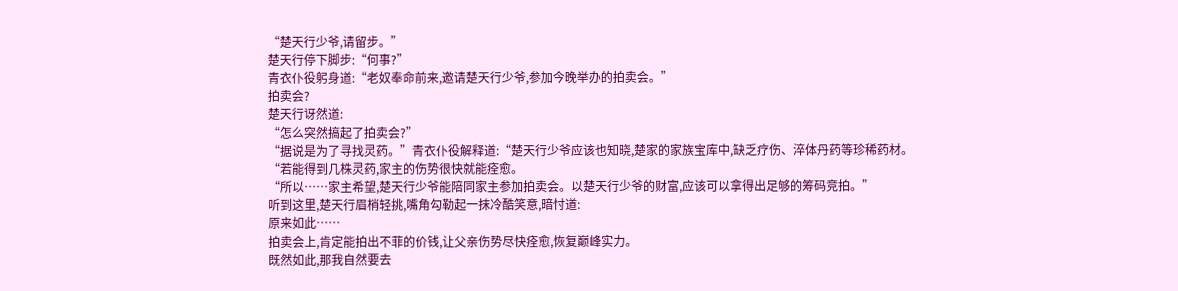“楚天行少爷,请留步。”
楚天行停下脚步:“何事?”
青衣仆役躬身道:“老奴奉命前来,邀请楚天行少爷,参加今晚举办的拍卖会。”
拍卖会?
楚天行讶然道:
“怎么突然搞起了拍卖会?”
“据说是为了寻找灵药。”青衣仆役解释道:“楚天行少爷应该也知晓,楚家的家族宝库中,缺乏疗伤、淬体丹药等珍稀药材。
“若能得到几株灵药,家主的伤势很快就能痊愈。
“所以……家主希望,楚天行少爷能陪同家主参加拍卖会。以楚天行少爷的财富,应该可以拿得出足够的筹码竞拍。”
听到这里,楚天行眉梢轻挑,嘴角勾勒起一抹冷酷笑意,暗忖道:
原来如此……
拍卖会上,肯定能拍出不菲的价钱,让父亲伤势尽快痊愈,恢复巅峰实力。
既然如此,那我自然要去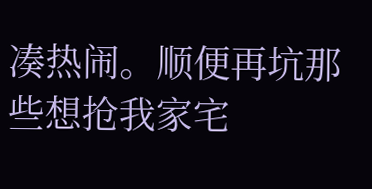凑热闹。顺便再坑那些想抢我家宅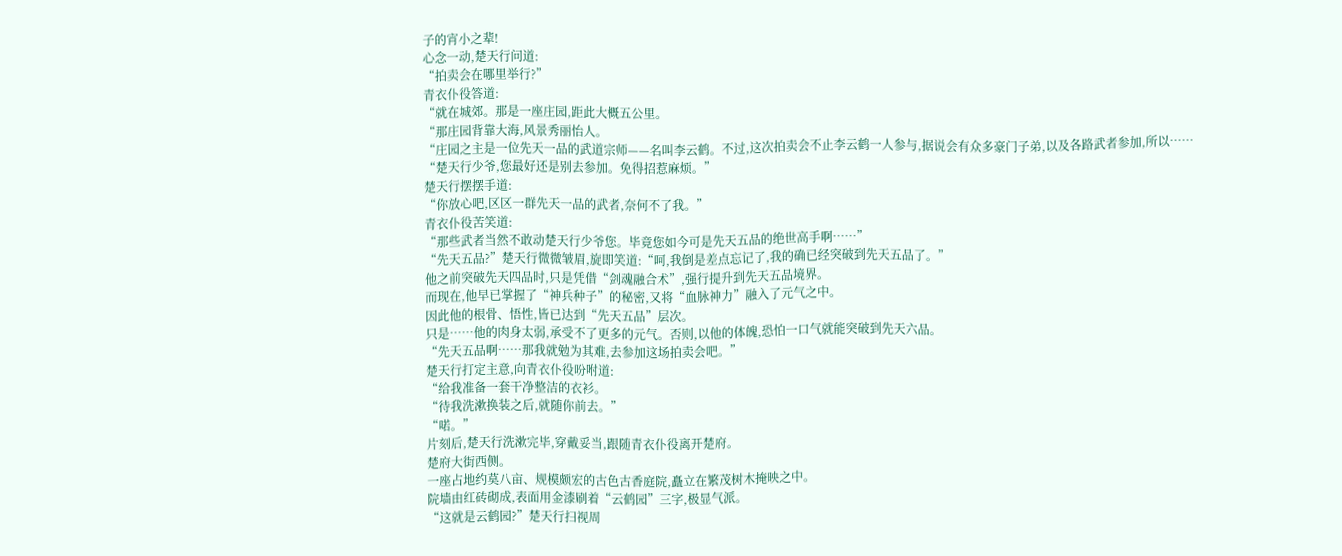子的宵小之辈!
心念一动,楚天行问道:
“拍卖会在哪里举行?”
青衣仆役答道:
“就在城郊。那是一座庄园,距此大概五公里。
“那庄园背靠大海,风景秀丽怡人。
“庄园之主是一位先天一品的武道宗师——名叫李云鹤。不过,这次拍卖会不止李云鹤一人参与,据说会有众多豪门子弟,以及各路武者参加,所以……
“楚天行少爷,您最好还是别去参加。免得招惹麻烦。”
楚天行摆摆手道:
“你放心吧,区区一群先天一品的武者,奈何不了我。”
青衣仆役苦笑道:
“那些武者当然不敢动楚天行少爷您。毕竟您如今可是先天五品的绝世高手啊……”
“先天五品?”楚天行微微皱眉,旋即笑道:“呵,我倒是差点忘记了,我的确已经突破到先天五品了。”
他之前突破先天四品时,只是凭借“剑魂融合术”,强行提升到先天五品境界。
而现在,他早已掌握了“神兵种子”的秘密,又将“血脉神力”融入了元气之中。
因此他的根骨、悟性,皆已达到“先天五品”层次。
只是……他的肉身太弱,承受不了更多的元气。否则,以他的体魄,恐怕一口气就能突破到先天六品。
“先天五品啊……那我就勉为其难,去参加这场拍卖会吧。”
楚天行打定主意,向青衣仆役吩咐道:
“给我准备一套干净整洁的衣衫。
“待我洗漱换装之后,就随你前去。”
“喏。”
片刻后,楚天行洗漱完毕,穿戴妥当,跟随青衣仆役离开楚府。
楚府大街西侧。
一座占地约莫八亩、规模颇宏的古色古香庭院,矗立在繁茂树木掩映之中。
院墙由红砖砌成,表面用金漆刷着“云鹤园”三字,极显气派。
“这就是云鹤园?”楚天行扫视周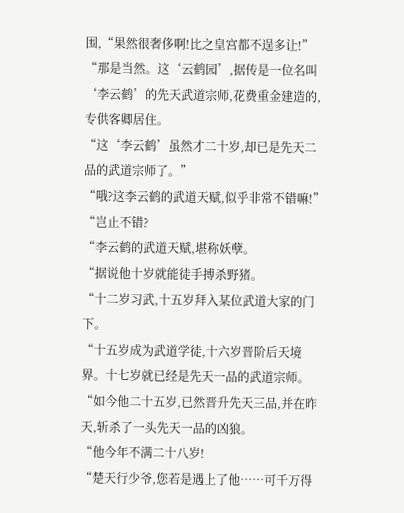围,“果然很奢侈啊!比之皇宫都不逞多让!”
“那是当然。这‘云鹤园’,据传是一位名叫‘李云鹤’的先天武道宗师,花费重金建造的,专供客卿居住。
“这‘李云鹤’虽然才二十岁,却已是先天二品的武道宗师了。”
“哦?这李云鹤的武道天赋,似乎非常不错嘛!”
“岂止不错?
“李云鹤的武道天赋,堪称妖孽。
“据说他十岁就能徒手搏杀野猪。
“十二岁习武,十五岁拜入某位武道大家的门下。
“十五岁成为武道学徒,十六岁晋阶后天境界。十七岁就已经是先天一品的武道宗师。
“如今他二十五岁,已然晋升先天三品,并在昨天,斩杀了一头先天一品的凶狼。
“他今年不满二十八岁!
“楚天行少爷,您若是遇上了他……可千万得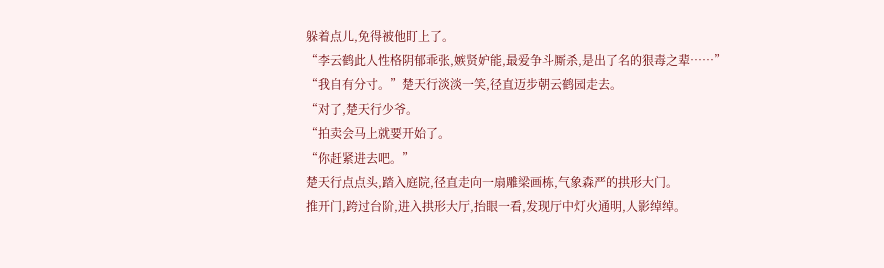躲着点儿,免得被他盯上了。
“李云鹤此人性格阴郁乖张,嫉贤妒能,最爱争斗厮杀,是出了名的狠毒之辈……”
“我自有分寸。”楚天行淡淡一笑,径直迈步朝云鹤园走去。
“对了,楚天行少爷。
“拍卖会马上就要开始了。
“你赶紧进去吧。”
楚天行点点头,踏入庭院,径直走向一扇雕梁画栋,气象森严的拱形大门。
推开门,跨过台阶,进入拱形大厅,抬眼一看,发现厅中灯火通明,人影绰绰。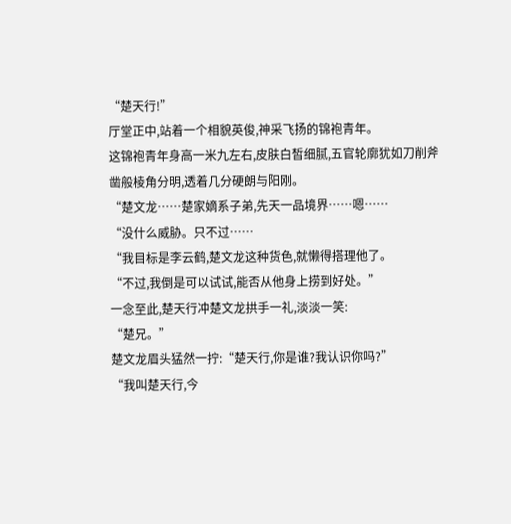“楚天行!”
厅堂正中,站着一个相貌英俊,神采飞扬的锦袍青年。
这锦袍青年身高一米九左右,皮肤白皙细腻,五官轮廓犹如刀削斧凿般棱角分明,透着几分硬朗与阳刚。
“楚文龙……楚家嫡系子弟,先天一品境界……嗯……
“没什么威胁。只不过……
“我目标是李云鹤,楚文龙这种货色,就懒得搭理他了。
“不过,我倒是可以试试,能否从他身上捞到好处。”
一念至此,楚天行冲楚文龙拱手一礼,淡淡一笑:
“楚兄。”
楚文龙眉头猛然一拧:“楚天行,你是谁?我认识你吗?”
“我叫楚天行,今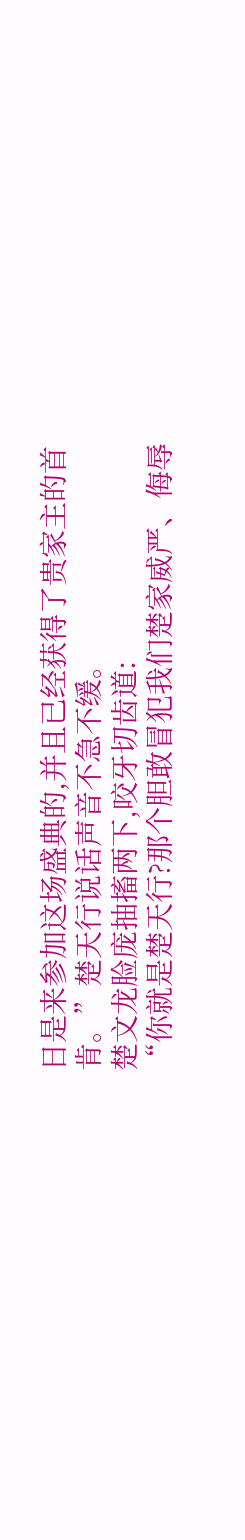日是来参加这场盛典的,并且已经获得了贵家主的首肯。”楚天行说话声音不急不缓。
楚文龙脸庞抽搐两下,咬牙切齿道:
“你就是楚天行?那个胆敢冒犯我们楚家威严、侮辱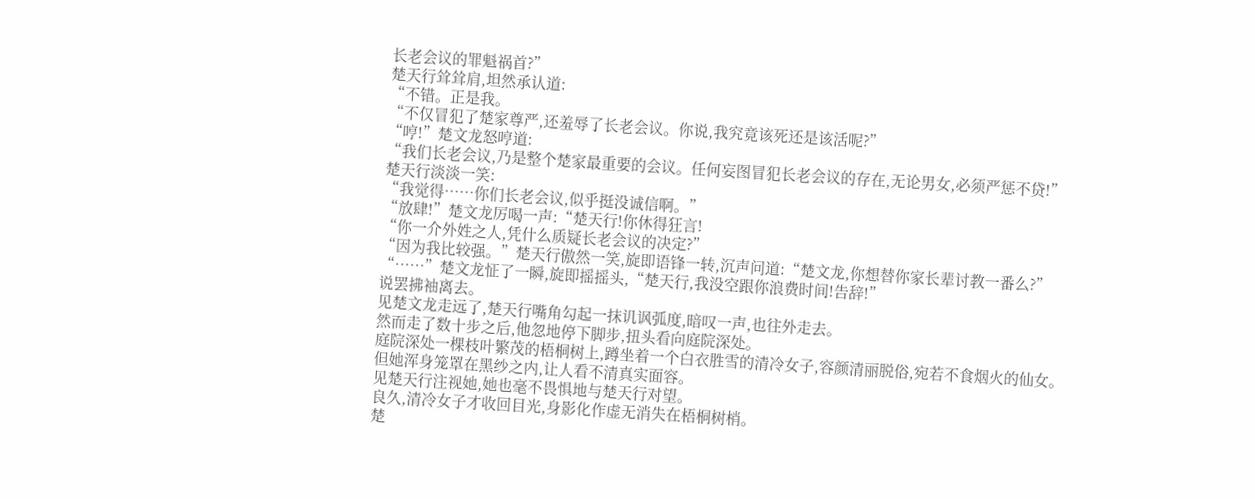长老会议的罪魁祸首?”
楚天行耸耸肩,坦然承认道:
“不错。正是我。
“不仅冒犯了楚家尊严,还羞辱了长老会议。你说,我究竟该死还是该活呢?”
“哼!”楚文龙怒哼道:
“我们长老会议,乃是整个楚家最重要的会议。任何妄图冒犯长老会议的存在,无论男女,必须严惩不贷!”
楚天行淡淡一笑:
“我觉得……你们长老会议,似乎挺没诚信啊。”
“放肆!”楚文龙厉喝一声:“楚天行!你休得狂言!
“你一介外姓之人,凭什么质疑长老会议的决定?”
“因为我比较强。”楚天行傲然一笑,旋即语锋一转,沉声问道:“楚文龙,你想替你家长辈讨教一番么?”
“……”楚文龙怔了一瞬,旋即摇摇头,“楚天行,我没空跟你浪费时间!告辞!”
说罢拂袖离去。
见楚文龙走远了,楚天行嘴角勾起一抹讥讽弧度,暗叹一声,也往外走去。
然而走了数十步之后,他忽地停下脚步,扭头看向庭院深处。
庭院深处一棵枝叶繁茂的梧桐树上,蹲坐着一个白衣胜雪的清冷女子,容颜清丽脱俗,宛若不食烟火的仙女。
但她浑身笼罩在黑纱之内,让人看不清真实面容。
见楚天行注视她,她也毫不畏惧地与楚天行对望。
良久,清冷女子才收回目光,身影化作虚无消失在梧桐树梢。
楚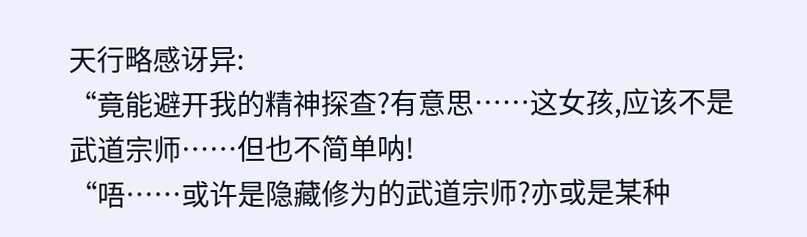天行略感讶异:
“竟能避开我的精神探查?有意思……这女孩,应该不是武道宗师……但也不简单呐!
“唔……或许是隐藏修为的武道宗师?亦或是某种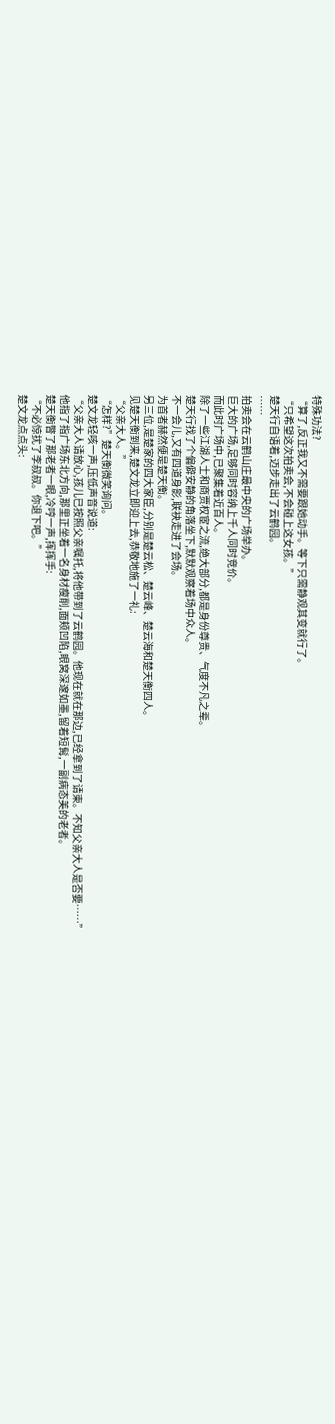特殊功法?
“算了,反正我又不需要跟她动手。等下只需静观其变就行了。
“只希望这次拍卖会,不会碰上这女孩。”
楚天行自语着,迈步走出了云鹤园。
……
拍卖会在云鹤山庄最中央的广场举办。
巨大的广场,足够同时容纳上千人同时竞价。
而此时广场中,已聚集着近百人。
除了一些江湖人士和商贾权宦之流,绝大部分,都是身份尊贵、气度不凡之辈。
楚天行找了个偏僻安静的角落坐下,默默观察着场中众人。
不一会儿,又有四道身影,联袂走进了会场。
为首者赫然便是楚天衡。
另三位,是楚家的四大家臣,分别是楚云松、楚云峰、楚云海和楚天衡四人。
见楚天衡到来,楚文龙立即迎上去,恭敬地施了一礼:
“父亲大人。”
“怎样?”楚天衡微笑询问。
楚文龙轻咳一声,压低声音说道:
“父亲大人请放心,孩儿已按照父亲嘱托,将他带到了云鹤园。他现在就在那边,已经拿到了请柬。不知父亲大人是否要……”
他指了指广场东北方向,那里正坐着一名身材瘦削,面颊凹陷,眼窝深邃如墨,留着短髯,一副病态美的老者。
楚天衡瞥了那老者一眼,冷哼一声,挥挥手:
“不必惊扰了李叔叔。你退下吧。”
楚文龙点点头: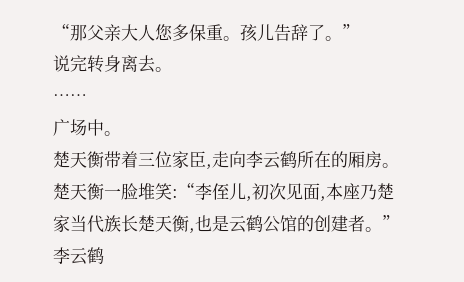“那父亲大人您多保重。孩儿告辞了。”
说完转身离去。
……
广场中。
楚天衡带着三位家臣,走向李云鹤所在的厢房。
楚天衡一脸堆笑:“李侄儿,初次见面,本座乃楚家当代族长楚天衡,也是云鹤公馆的创建者。”
李云鹤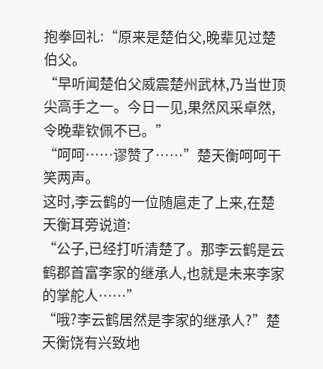抱拳回礼:“原来是楚伯父,晚辈见过楚伯父。
“早听闻楚伯父威震楚州武林,乃当世顶尖高手之一。今日一见,果然风采卓然,令晚辈钦佩不已。”
“呵呵……谬赞了……”楚天衡呵呵干笑两声。
这时,李云鹤的一位随扈走了上来,在楚天衡耳旁说道:
“公子,已经打听清楚了。那李云鹤是云鹤郡首富李家的继承人,也就是未来李家的掌舵人……”
“哦?李云鹤居然是李家的继承人?”楚天衡饶有兴致地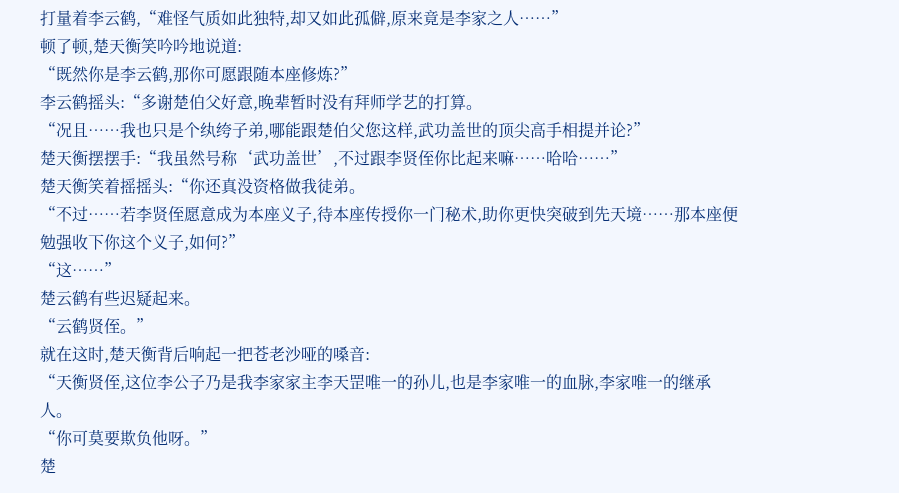打量着李云鹤,“难怪气质如此独特,却又如此孤僻,原来竟是李家之人……”
顿了顿,楚天衡笑吟吟地说道:
“既然你是李云鹤,那你可愿跟随本座修炼?”
李云鹤摇头:“多谢楚伯父好意,晚辈暂时没有拜师学艺的打算。
“况且……我也只是个纨绔子弟,哪能跟楚伯父您这样,武功盖世的顶尖高手相提并论?”
楚天衡摆摆手:“我虽然号称‘武功盖世’,不过跟李贤侄你比起来嘛……哈哈……”
楚天衡笑着摇摇头:“你还真没资格做我徒弟。
“不过……若李贤侄愿意成为本座义子,待本座传授你一门秘术,助你更快突破到先天境……那本座便勉强收下你这个义子,如何?”
“这……”
楚云鹤有些迟疑起来。
“云鹤贤侄。”
就在这时,楚天衡背后响起一把苍老沙哑的嗓音:
“天衡贤侄,这位李公子乃是我李家家主李天罡唯一的孙儿,也是李家唯一的血脉,李家唯一的继承人。
“你可莫要欺负他呀。”
楚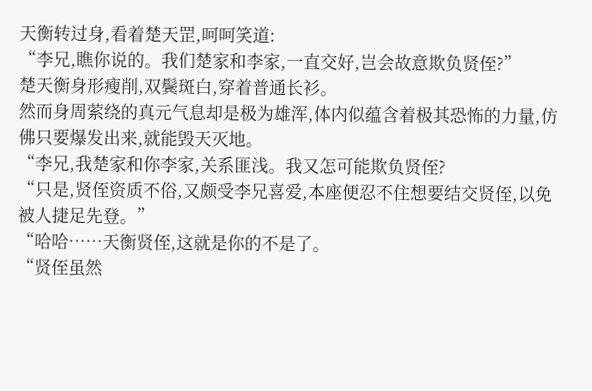天衡转过身,看着楚天罡,呵呵笑道:
“李兄,瞧你说的。我们楚家和李家,一直交好,岂会故意欺负贤侄?”
楚天衡身形瘦削,双鬓斑白,穿着普通长衫。
然而身周萦绕的真元气息却是极为雄浑,体内似蕴含着极其恐怖的力量,仿佛只要爆发出来,就能毁天灭地。
“李兄,我楚家和你李家,关系匪浅。我又怎可能欺负贤侄?
“只是,贤侄资质不俗,又颇受李兄喜爱,本座便忍不住想要结交贤侄,以免被人捷足先登。”
“哈哈……天衡贤侄,这就是你的不是了。
“贤侄虽然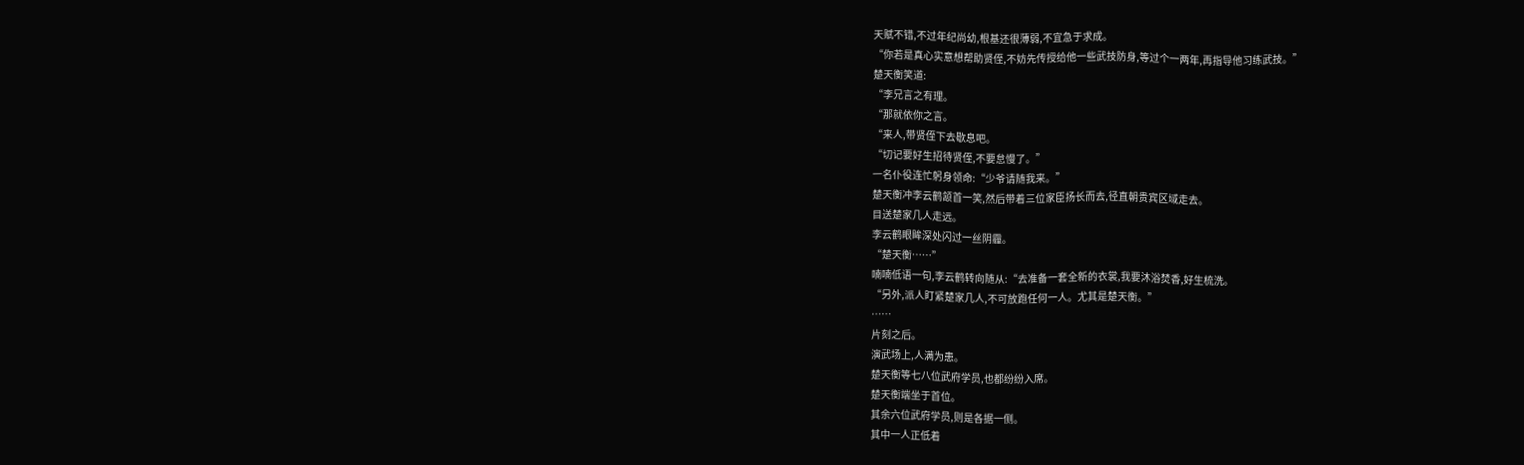天赋不错,不过年纪尚幼,根基还很薄弱,不宜急于求成。
“你若是真心实意想帮助贤侄,不妨先传授给他一些武技防身,等过个一两年,再指导他习练武技。”
楚天衡笑道:
“李兄言之有理。
“那就依你之言。
“来人,带贤侄下去歇息吧。
“切记要好生招待贤侄,不要怠慢了。”
一名仆役连忙躬身领命:“少爷请随我来。”
楚天衡冲李云鹤颔首一笑,然后带着三位家臣扬长而去,径直朝贵宾区域走去。
目送楚家几人走远。
李云鹤眼眸深处闪过一丝阴霾。
“楚天衡……”
喃喃低语一句,李云鹤转向随从:“去准备一套全新的衣裳,我要沐浴焚香,好生梳洗。
“另外,派人盯紧楚家几人,不可放跑任何一人。尤其是楚天衡。”
……
片刻之后。
演武场上,人满为患。
楚天衡等七八位武府学员,也都纷纷入席。
楚天衡端坐于首位。
其余六位武府学员,则是各据一侧。
其中一人正低着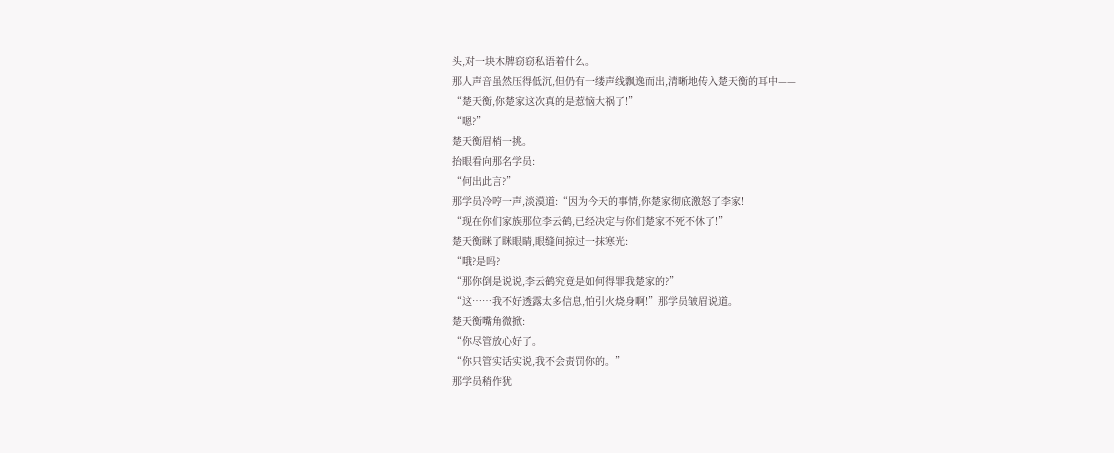头,对一块木牌窃窃私语着什么。
那人声音虽然压得低沉,但仍有一缕声线飘逸而出,清晰地传入楚天衡的耳中——
“楚天衡,你楚家这次真的是惹恼大祸了!”
“嗯?”
楚天衡眉梢一挑。
抬眼看向那名学员:
“何出此言?”
那学员冷哼一声,淡漠道:“因为今天的事情,你楚家彻底激怒了李家!
“现在你们家族那位李云鹤,已经决定与你们楚家不死不休了!”
楚天衡眯了眯眼睛,眼缝间掠过一抹寒光:
“哦?是吗?
“那你倒是说说,李云鹤究竟是如何得罪我楚家的?”
“这……我不好透露太多信息,怕引火烧身啊!”那学员皱眉说道。
楚天衡嘴角微掀:
“你尽管放心好了。
“你只管实话实说,我不会责罚你的。”
那学员稍作犹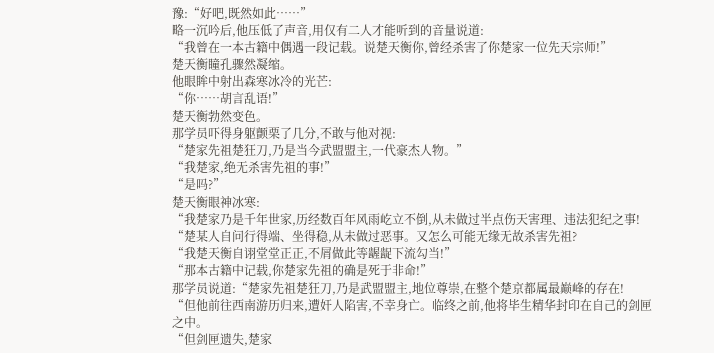豫:“好吧,既然如此……”
略一沉吟后,他压低了声音,用仅有二人才能听到的音量说道:
“我曾在一本古籍中偶遇一段记载。说楚天衡你,曾经杀害了你楚家一位先天宗师!”
楚天衡瞳孔骤然凝缩。
他眼眸中射出森寒冰冷的光芒:
“你……胡言乱语!”
楚天衡勃然变色。
那学员吓得身躯颤栗了几分,不敢与他对视:
“楚家先祖楚狂刀,乃是当今武盟盟主,一代豪杰人物。”
“我楚家,绝无杀害先祖的事!”
“是吗?”
楚天衡眼神冰寒:
“我楚家乃是千年世家,历经数百年风雨屹立不倒,从未做过半点伤天害理、违法犯纪之事!
“楚某人自问行得端、坐得稳,从未做过恶事。又怎么可能无缘无故杀害先祖?
“我楚天衡自诩堂堂正正,不屑做此等龌龊下流勾当!”
“那本古籍中记载,你楚家先祖的确是死于非命!”
那学员说道:“楚家先祖楚狂刀,乃是武盟盟主,地位尊崇,在整个楚京都属最巅峰的存在!
“但他前往西南游历归来,遭奸人陷害,不幸身亡。临终之前,他将毕生精华封印在自己的剑匣之中。
“但剑匣遗失,楚家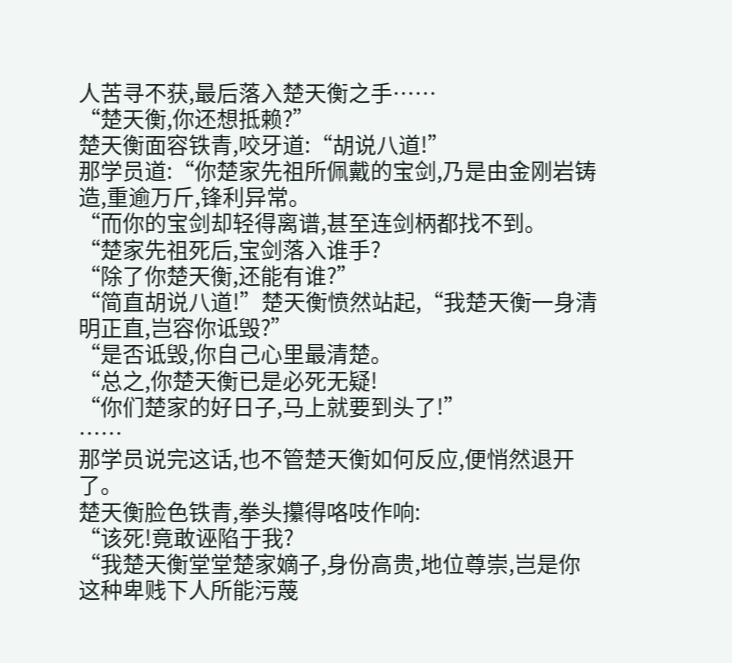人苦寻不获,最后落入楚天衡之手……
“楚天衡,你还想抵赖?”
楚天衡面容铁青,咬牙道:“胡说八道!”
那学员道:“你楚家先祖所佩戴的宝剑,乃是由金刚岩铸造,重逾万斤,锋利异常。
“而你的宝剑却轻得离谱,甚至连剑柄都找不到。
“楚家先祖死后,宝剑落入谁手?
“除了你楚天衡,还能有谁?”
“简直胡说八道!”楚天衡愤然站起,“我楚天衡一身清明正直,岂容你诋毁?”
“是否诋毁,你自己心里最清楚。
“总之,你楚天衡已是必死无疑!
“你们楚家的好日子,马上就要到头了!”
……
那学员说完这话,也不管楚天衡如何反应,便悄然退开了。
楚天衡脸色铁青,拳头攥得咯吱作响:
“该死!竟敢诬陷于我?
“我楚天衡堂堂楚家嫡子,身份高贵,地位尊崇,岂是你这种卑贱下人所能污蔑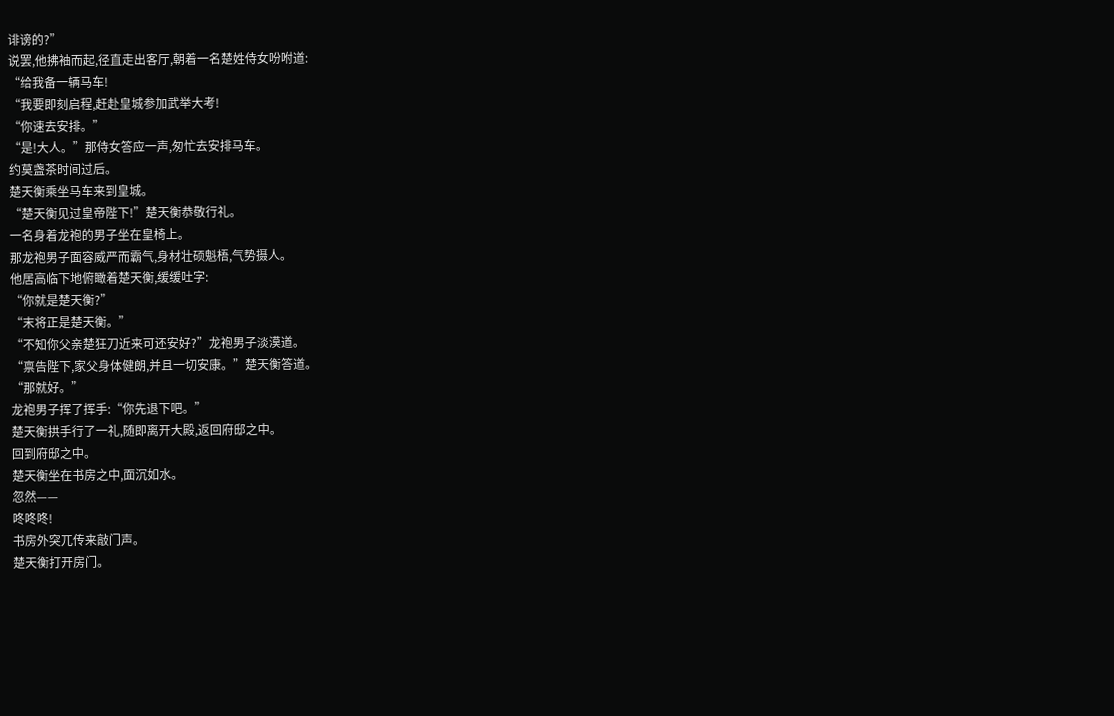诽谤的?”
说罢,他拂袖而起,径直走出客厅,朝着一名楚姓侍女吩咐道:
“给我备一辆马车!
“我要即刻启程,赶赴皇城参加武举大考!
“你速去安排。”
“是!大人。”那侍女答应一声,匆忙去安排马车。
约莫盏茶时间过后。
楚天衡乘坐马车来到皇城。
“楚天衡见过皇帝陛下!”楚天衡恭敬行礼。
一名身着龙袍的男子坐在皇椅上。
那龙袍男子面容威严而霸气,身材壮硕魁梧,气势摄人。
他居高临下地俯瞰着楚天衡,缓缓吐字:
“你就是楚天衡?”
“末将正是楚天衡。”
“不知你父亲楚狂刀近来可还安好?”龙袍男子淡漠道。
“禀告陛下,家父身体健朗,并且一切安康。”楚天衡答道。
“那就好。”
龙袍男子挥了挥手:“你先退下吧。”
楚天衡拱手行了一礼,随即离开大殿,返回府邸之中。
回到府邸之中。
楚天衡坐在书房之中,面沉如水。
忽然——
咚咚咚!
书房外突兀传来敲门声。
楚天衡打开房门。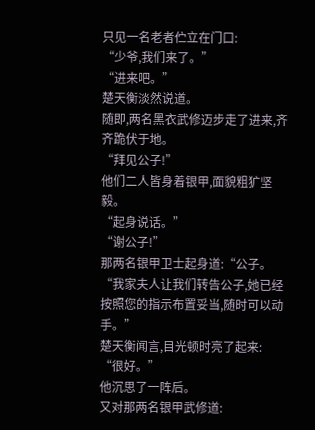只见一名老者伫立在门口:
“少爷,我们来了。”
“进来吧。”
楚天衡淡然说道。
随即,两名黑衣武修迈步走了进来,齐齐跪伏于地。
“拜见公子!”
他们二人皆身着银甲,面貌粗犷坚毅。
“起身说话。”
“谢公子!”
那两名银甲卫士起身道:“公子。
“我家夫人让我们转告公子,她已经按照您的指示布置妥当,随时可以动手。”
楚天衡闻言,目光顿时亮了起来:
“很好。”
他沉思了一阵后。
又对那两名银甲武修道: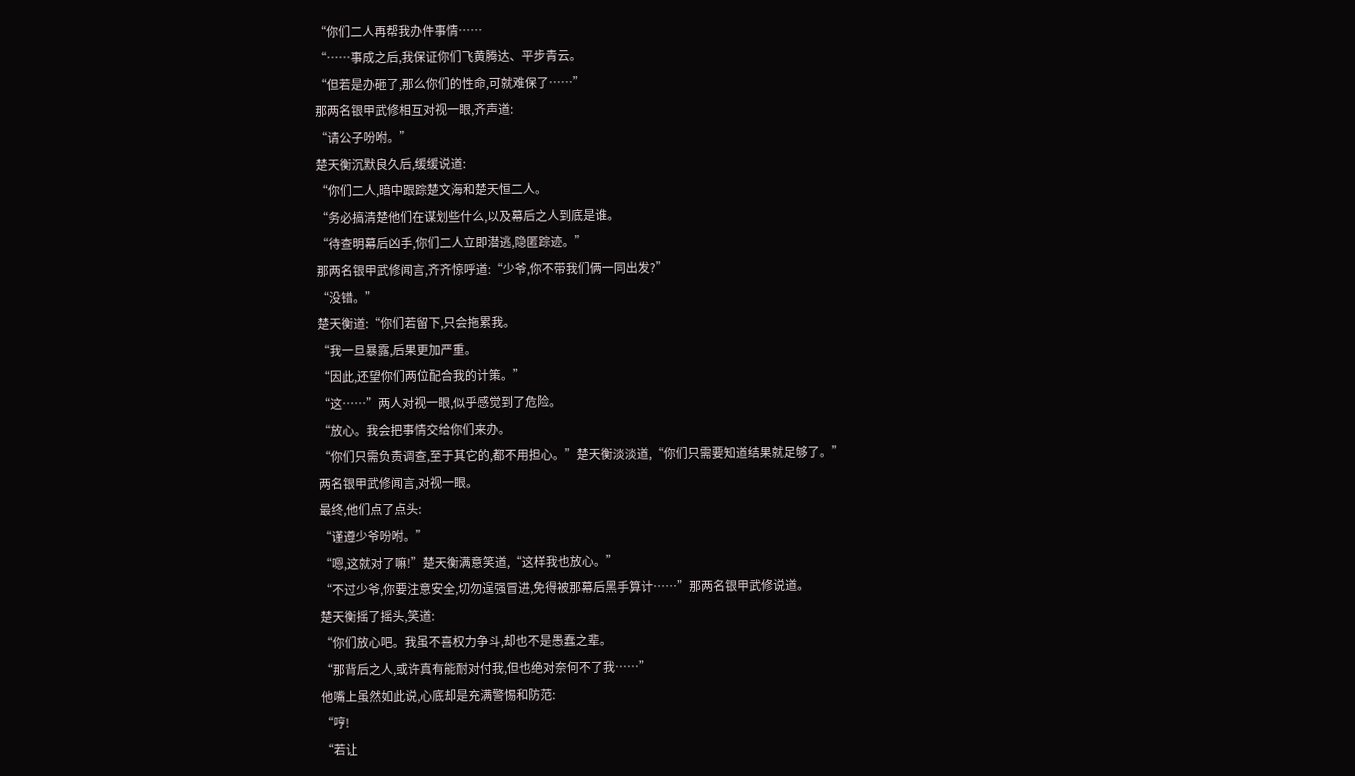“你们二人再帮我办件事情……
“……事成之后,我保证你们飞黄腾达、平步青云。
“但若是办砸了,那么你们的性命,可就难保了……”
那两名银甲武修相互对视一眼,齐声道:
“请公子吩咐。”
楚天衡沉默良久后,缓缓说道:
“你们二人,暗中跟踪楚文海和楚天恒二人。
“务必搞清楚他们在谋划些什么,以及幕后之人到底是谁。
“待查明幕后凶手,你们二人立即潜逃,隐匿踪迹。”
那两名银甲武修闻言,齐齐惊呼道:“少爷,你不带我们俩一同出发?”
“没错。”
楚天衡道:“你们若留下,只会拖累我。
“我一旦暴露,后果更加严重。
“因此,还望你们两位配合我的计策。”
“这……”两人对视一眼,似乎感觉到了危险。
“放心。我会把事情交给你们来办。
“你们只需负责调查,至于其它的,都不用担心。”楚天衡淡淡道,“你们只需要知道结果就足够了。”
两名银甲武修闻言,对视一眼。
最终,他们点了点头:
“谨遵少爷吩咐。”
“嗯,这就对了嘛!”楚天衡满意笑道,“这样我也放心。”
“不过少爷,你要注意安全,切勿逞强冒进,免得被那幕后黑手算计……”那两名银甲武修说道。
楚天衡摇了摇头,笑道:
“你们放心吧。我虽不喜权力争斗,却也不是愚蠢之辈。
“那背后之人,或许真有能耐对付我,但也绝对奈何不了我……”
他嘴上虽然如此说,心底却是充满警惕和防范:
“哼!
“若让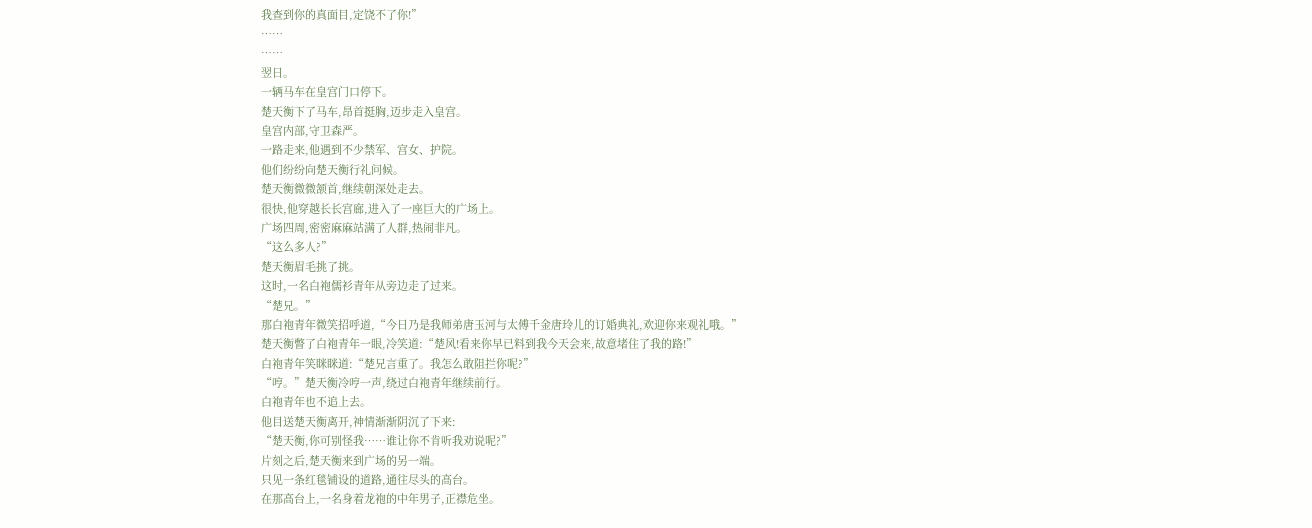我查到你的真面目,定饶不了你!”
……
……
翌日。
一辆马车在皇宫门口停下。
楚天衡下了马车,昂首挺胸,迈步走入皇宫。
皇宫内部,守卫森严。
一路走来,他遇到不少禁军、宫女、护院。
他们纷纷向楚天衡行礼问候。
楚天衡微微颔首,继续朝深处走去。
很快,他穿越长长宫廊,进入了一座巨大的广场上。
广场四周,密密麻麻站满了人群,热闹非凡。
“这么多人?”
楚天衡眉毛挑了挑。
这时,一名白袍儒衫青年从旁边走了过来。
“楚兄。”
那白袍青年微笑招呼道,“今日乃是我师弟唐玉河与太傅千金唐玲儿的订婚典礼,欢迎你来观礼哦。”
楚天衡瞥了白袍青年一眼,冷笑道:“楚风!看来你早已料到我今天会来,故意堵住了我的路!”
白袍青年笑眯眯道:“楚兄言重了。我怎么敢阻拦你呢?”
“哼。”楚天衡冷哼一声,绕过白袍青年继续前行。
白袍青年也不追上去。
他目送楚天衡离开,神情渐渐阴沉了下来:
“楚天衡,你可别怪我……谁让你不肯听我劝说呢?”
片刻之后,楚天衡来到广场的另一端。
只见一条红毯铺设的道路,通往尽头的高台。
在那高台上,一名身着龙袍的中年男子,正襟危坐。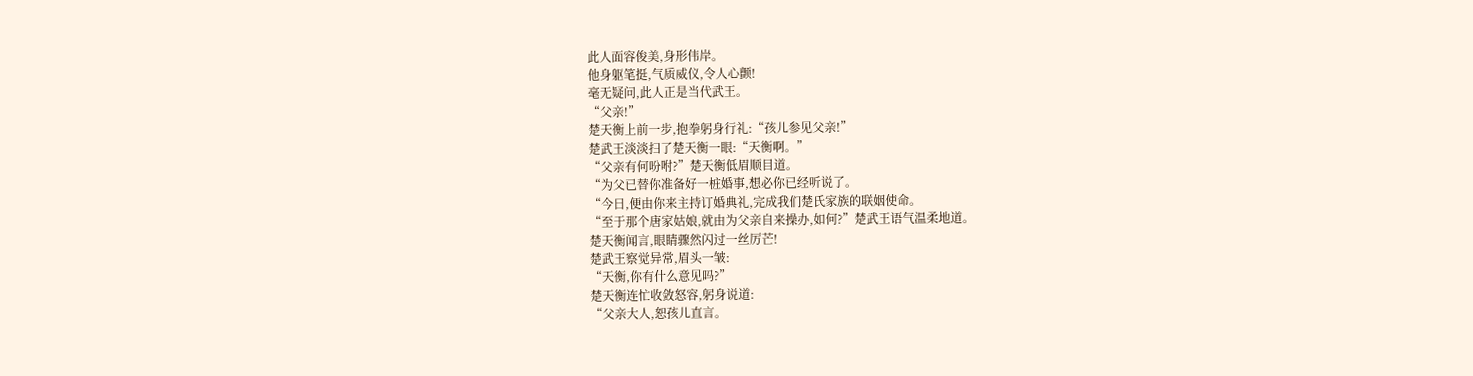此人面容俊美,身形伟岸。
他身躯笔挺,气质威仪,令人心颤!
毫无疑问,此人正是当代武王。
“父亲!”
楚天衡上前一步,抱拳躬身行礼:“孩儿参见父亲!”
楚武王淡淡扫了楚天衡一眼:“天衡啊。”
“父亲有何吩咐?”楚天衡低眉顺目道。
“为父已替你准备好一桩婚事,想必你已经听说了。
“今日,便由你来主持订婚典礼,完成我们楚氏家族的联姻使命。
“至于那个唐家姑娘,就由为父亲自来操办,如何?”楚武王语气温柔地道。
楚天衡闻言,眼睛骤然闪过一丝厉芒!
楚武王察觉异常,眉头一皱:
“天衡,你有什么意见吗?”
楚天衡连忙收敛怒容,躬身说道:
“父亲大人,恕孩儿直言。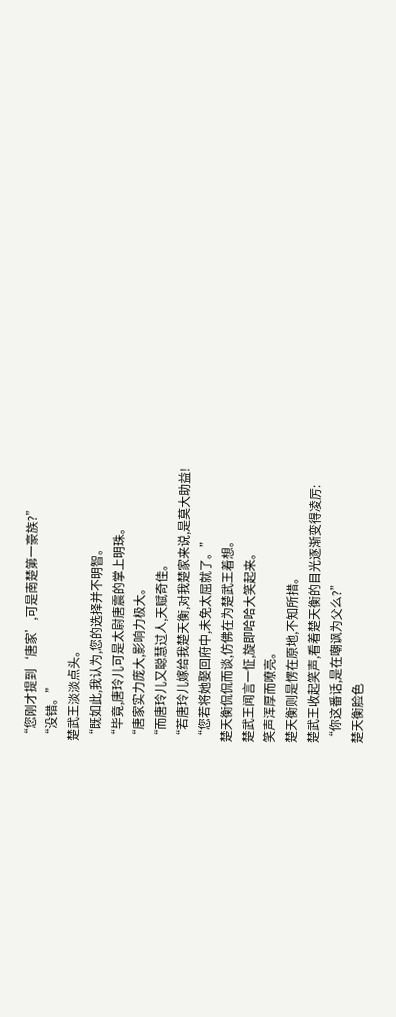“您刚才提到‘唐家’,可是南楚第一豪族?”
“没错。”
楚武王淡淡点头。
“既如此,我认为,您的选择并不明智。
“毕竟,唐玲儿可是太尉唐震的掌上明珠。
“唐家实力庞大,影响力极大。
“而唐玲儿又聪慧过人,天赋奇佳。
“若唐玲儿嫁给我楚天衡,对我楚家来说,是莫大助益!
“您若将她娶回府中,未免太屈就了。”
楚天衡侃侃而谈,仿佛在为楚武王着想。
楚武王闻言一怔,旋即哈哈大笑起来。
笑声浑厚而嘹亮。
楚天衡则是愣在原地,不知所措。
楚武王收起笑声,看着楚天衡的目光逐渐变得凌厉:
“你这番话,是在嘲讽为父么?”
楚天衡脸色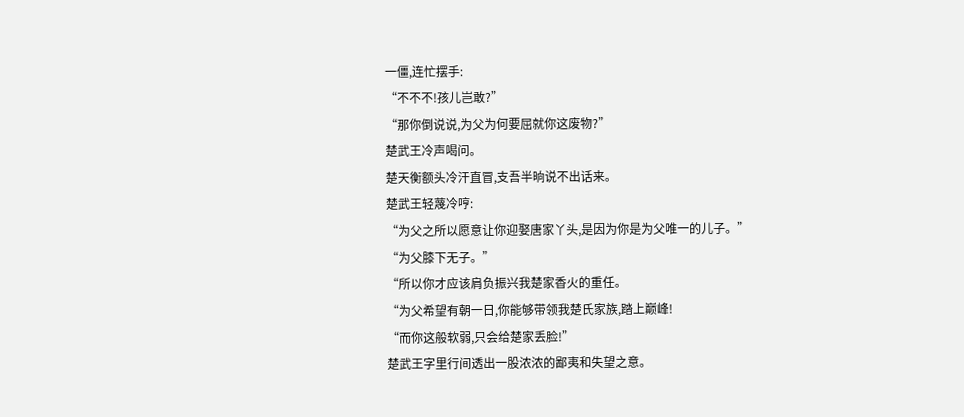一僵,连忙摆手:
“不不不!孩儿岂敢?”
“那你倒说说,为父为何要屈就你这废物?”
楚武王冷声喝问。
楚天衡额头冷汗直冒,支吾半晌说不出话来。
楚武王轻蔑冷哼:
“为父之所以愿意让你迎娶唐家丫头,是因为你是为父唯一的儿子。”
“为父膝下无子。”
“所以你才应该肩负振兴我楚家香火的重任。
“为父希望有朝一日,你能够带领我楚氏家族,踏上巅峰!
“而你这般软弱,只会给楚家丢脸!”
楚武王字里行间透出一股浓浓的鄙夷和失望之意。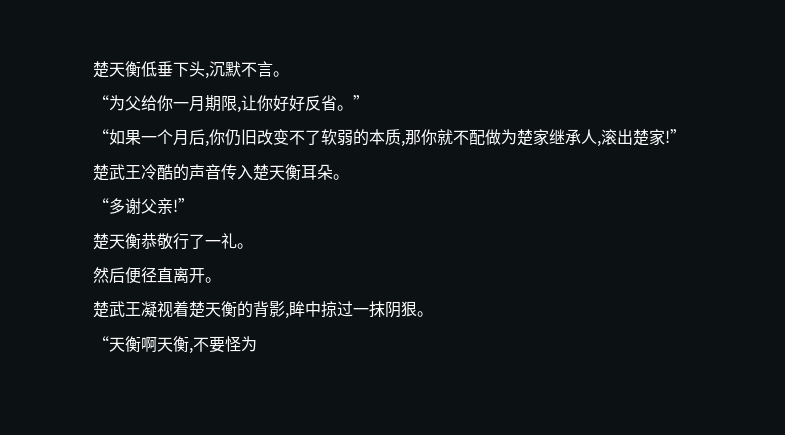楚天衡低垂下头,沉默不言。
“为父给你一月期限,让你好好反省。”
“如果一个月后,你仍旧改变不了软弱的本质,那你就不配做为楚家继承人,滚出楚家!”
楚武王冷酷的声音传入楚天衡耳朵。
“多谢父亲!”
楚天衡恭敬行了一礼。
然后便径直离开。
楚武王凝视着楚天衡的背影,眸中掠过一抹阴狠。
“天衡啊天衡,不要怪为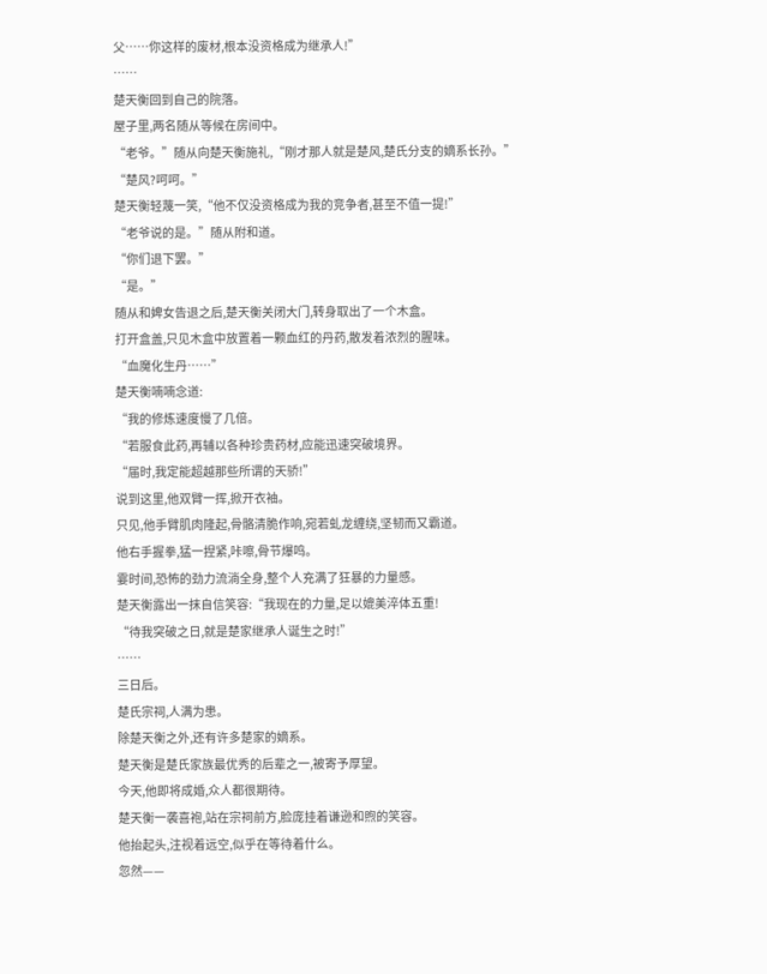父……你这样的废材,根本没资格成为继承人!”
……
楚天衡回到自己的院落。
屋子里,两名随从等候在房间中。
“老爷。”随从向楚天衡施礼,“刚才那人就是楚风,楚氏分支的嫡系长孙。”
“楚风?呵呵。”
楚天衡轻蔑一笑,“他不仅没资格成为我的竞争者,甚至不值一提!”
“老爷说的是。”随从附和道。
“你们退下罢。”
“是。”
随从和婢女告退之后,楚天衡关闭大门,转身取出了一个木盒。
打开盒盖,只见木盒中放置着一颗血红的丹药,散发着浓烈的腥味。
“血魔化生丹……”
楚天衡喃喃念道:
“我的修炼速度慢了几倍。
“若服食此药,再辅以各种珍贵药材,应能迅速突破境界。
“届时,我定能超越那些所谓的天骄!”
说到这里,他双臂一挥,掀开衣袖。
只见,他手臂肌肉隆起,骨骼清脆作响,宛若虬龙缠绕,坚韧而又霸道。
他右手握拳,猛一捏紧,咔嚓,骨节爆鸣。
霎时间,恐怖的劲力流淌全身,整个人充满了狂暴的力量感。
楚天衡露出一抹自信笑容:“我现在的力量,足以媲美淬体五重!
“待我突破之日,就是楚家继承人诞生之时!”
……
三日后。
楚氏宗祠,人满为患。
除楚天衡之外,还有许多楚家的嫡系。
楚天衡是楚氏家族最优秀的后辈之一,被寄予厚望。
今天,他即将成婚,众人都很期待。
楚天衡一袭喜袍,站在宗祠前方,脸庞挂着谦逊和煦的笑容。
他抬起头,注视着远空,似乎在等待着什么。
忽然——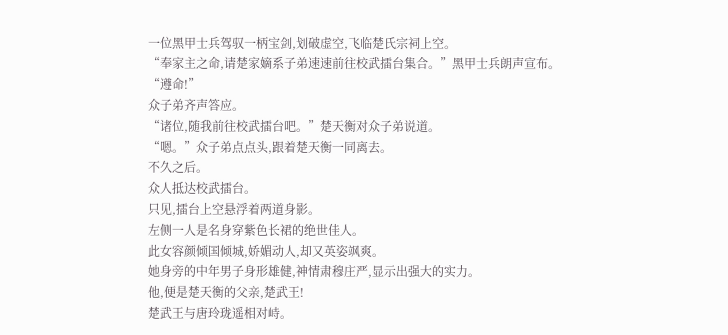一位黑甲士兵驾驭一柄宝剑,划破虚空,飞临楚氏宗祠上空。
“奉家主之命,请楚家嫡系子弟速速前往校武擂台集合。”黑甲士兵朗声宣布。
“遵命!”
众子弟齐声答应。
“诸位,随我前往校武擂台吧。”楚天衡对众子弟说道。
“嗯。”众子弟点点头,跟着楚天衡一同离去。
不久之后。
众人抵达校武擂台。
只见,擂台上空悬浮着两道身影。
左侧一人是名身穿紫色长裙的绝世佳人。
此女容颜倾国倾城,娇媚动人,却又英姿飒爽。
她身旁的中年男子身形雄健,神情肃穆庄严,显示出强大的实力。
他,便是楚天衡的父亲,楚武王!
楚武王与唐玲珑遥相对峙。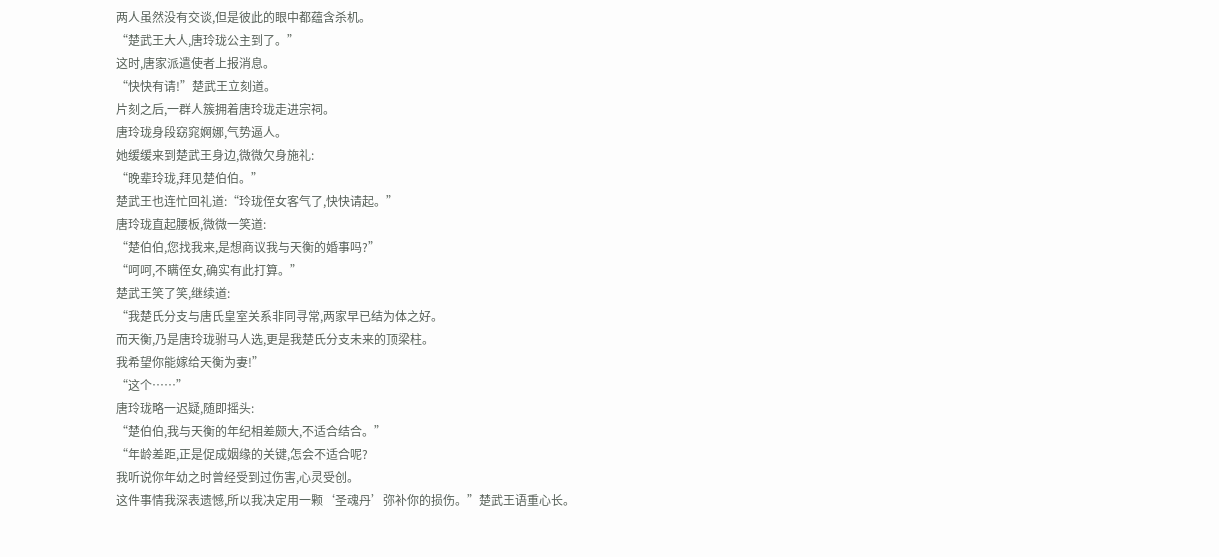两人虽然没有交谈,但是彼此的眼中都蕴含杀机。
“楚武王大人,唐玲珑公主到了。”
这时,唐家派遣使者上报消息。
“快快有请!”楚武王立刻道。
片刻之后,一群人簇拥着唐玲珑走进宗祠。
唐玲珑身段窈窕婀娜,气势逼人。
她缓缓来到楚武王身边,微微欠身施礼:
“晚辈玲珑,拜见楚伯伯。”
楚武王也连忙回礼道:“玲珑侄女客气了,快快请起。”
唐玲珑直起腰板,微微一笑道:
“楚伯伯,您找我来,是想商议我与天衡的婚事吗?”
“呵呵,不瞒侄女,确实有此打算。”
楚武王笑了笑,继续道:
“我楚氏分支与唐氏皇室关系非同寻常,两家早已结为体之好。
而天衡,乃是唐玲珑驸马人选,更是我楚氏分支未来的顶梁柱。
我希望你能嫁给天衡为妻!”
“这个……”
唐玲珑略一迟疑,随即摇头:
“楚伯伯,我与天衡的年纪相差颇大,不适合结合。”
“年龄差距,正是促成姻缘的关键,怎会不适合呢?
我听说你年幼之时曾经受到过伤害,心灵受创。
这件事情我深表遗憾,所以我决定用一颗‘圣魂丹’弥补你的损伤。”楚武王语重心长。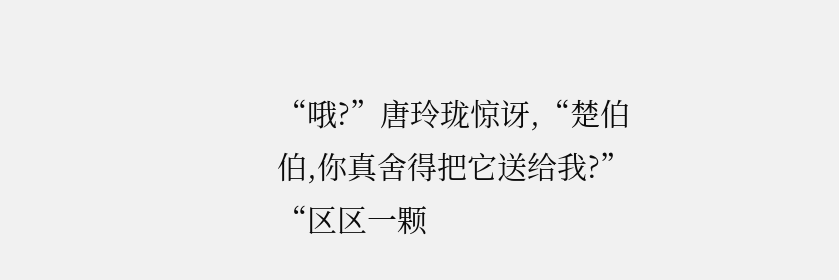“哦?”唐玲珑惊讶,“楚伯伯,你真舍得把它送给我?”
“区区一颗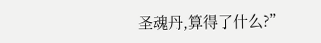圣魂丹,算得了什么?”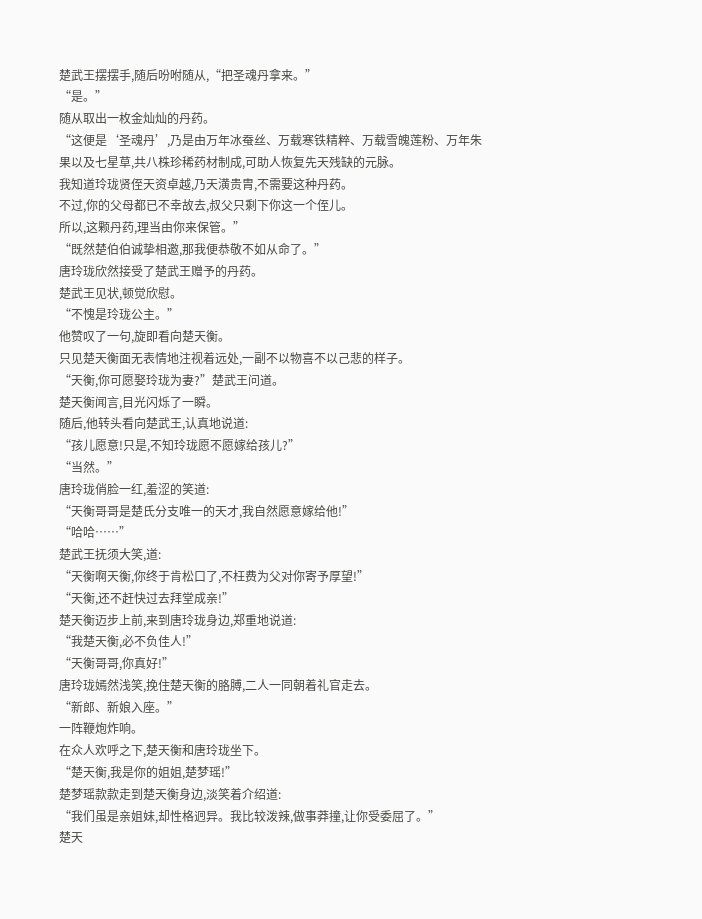楚武王摆摆手,随后吩咐随从,“把圣魂丹拿来。”
“是。”
随从取出一枚金灿灿的丹药。
“这便是‘圣魂丹’,乃是由万年冰蚕丝、万载寒铁精粹、万载雪魄莲粉、万年朱果以及七星草,共八株珍稀药材制成,可助人恢复先天残缺的元脉。
我知道玲珑贤侄天资卓越,乃天潢贵胄,不需要这种丹药。
不过,你的父母都已不幸故去,叔父只剩下你这一个侄儿。
所以,这颗丹药,理当由你来保管。”
“既然楚伯伯诚挚相邀,那我便恭敬不如从命了。”
唐玲珑欣然接受了楚武王赠予的丹药。
楚武王见状,顿觉欣慰。
“不愧是玲珑公主。”
他赞叹了一句,旋即看向楚天衡。
只见楚天衡面无表情地注视着远处,一副不以物喜不以己悲的样子。
“天衡,你可愿娶玲珑为妻?”楚武王问道。
楚天衡闻言,目光闪烁了一瞬。
随后,他转头看向楚武王,认真地说道:
“孩儿愿意!只是,不知玲珑愿不愿嫁给孩儿?”
“当然。”
唐玲珑俏脸一红,羞涩的笑道:
“天衡哥哥是楚氏分支唯一的天才,我自然愿意嫁给他!”
“哈哈……”
楚武王抚须大笑,道:
“天衡啊天衡,你终于肯松口了,不枉费为父对你寄予厚望!”
“天衡,还不赶快过去拜堂成亲!”
楚天衡迈步上前,来到唐玲珑身边,郑重地说道:
“我楚天衡,必不负佳人!”
“天衡哥哥,你真好!”
唐玲珑嫣然浅笑,挽住楚天衡的胳膊,二人一同朝着礼官走去。
“新郎、新娘入座。”
一阵鞭炮炸响。
在众人欢呼之下,楚天衡和唐玲珑坐下。
“楚天衡,我是你的姐姐,楚梦瑶!”
楚梦瑶款款走到楚天衡身边,淡笑着介绍道:
“我们虽是亲姐妹,却性格迥异。我比较泼辣,做事莽撞,让你受委屈了。”
楚天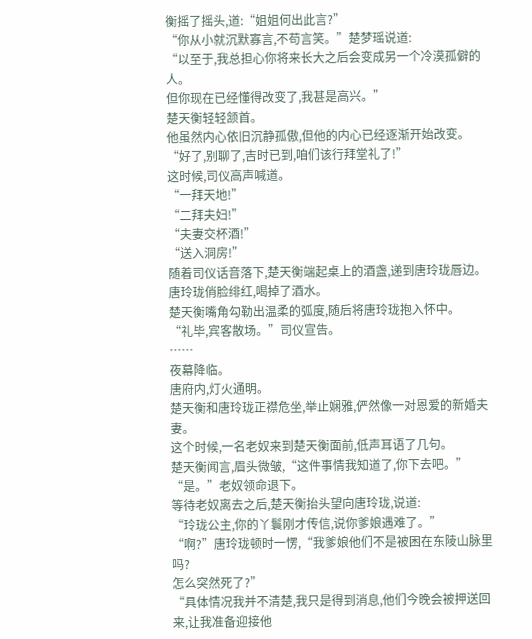衡摇了摇头,道:“姐姐何出此言?”
“你从小就沉默寡言,不苟言笑。”楚梦瑶说道:
“以至于,我总担心你将来长大之后会变成另一个冷漠孤僻的人。
但你现在已经懂得改变了,我甚是高兴。”
楚天衡轻轻颔首。
他虽然内心依旧沉静孤傲,但他的内心已经逐渐开始改变。
“好了,别聊了,吉时已到,咱们该行拜堂礼了!”
这时候,司仪高声喊道。
“一拜天地!”
“二拜夫妇!”
“夫妻交杯酒!”
“送入洞房!”
随着司仪话音落下,楚天衡端起桌上的酒盏,递到唐玲珑唇边。
唐玲珑俏脸绯红,喝掉了酒水。
楚天衡嘴角勾勒出温柔的弧度,随后将唐玲珑抱入怀中。
“礼毕,宾客散场。”司仪宣告。
……
夜幕降临。
唐府内,灯火通明。
楚天衡和唐玲珑正襟危坐,举止娴雅,俨然像一对恩爱的新婚夫妻。
这个时候,一名老奴来到楚天衡面前,低声耳语了几句。
楚天衡闻言,眉头微皱,“这件事情我知道了,你下去吧。”
“是。”老奴领命退下。
等待老奴离去之后,楚天衡抬头望向唐玲珑,说道:
“玲珑公主,你的丫鬟刚才传信,说你爹娘遇难了。”
“啊?”唐玲珑顿时一愣,“我爹娘他们不是被困在东陵山脉里吗?
怎么突然死了?”
“具体情况我并不清楚,我只是得到消息,他们今晚会被押送回来,让我准备迎接他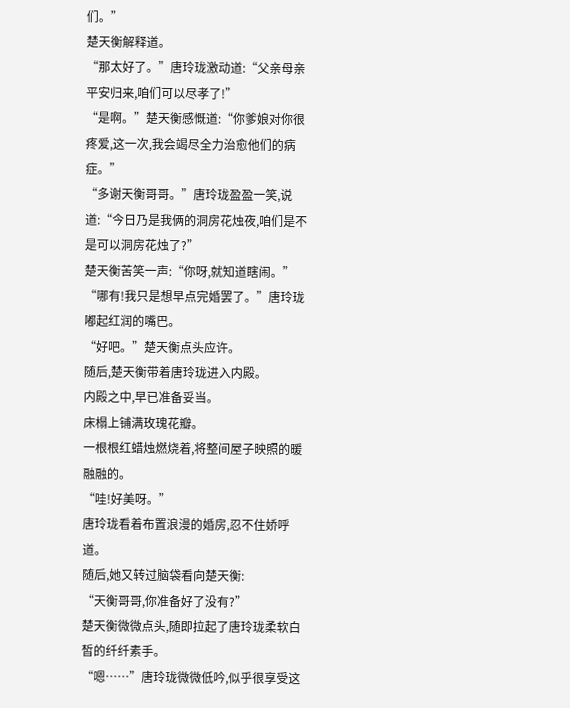们。”
楚天衡解释道。
“那太好了。”唐玲珑激动道:“父亲母亲平安归来,咱们可以尽孝了!”
“是啊。”楚天衡感慨道:“你爹娘对你很疼爱,这一次,我会竭尽全力治愈他们的病症。”
“多谢天衡哥哥。”唐玲珑盈盈一笑,说道:“今日乃是我俩的洞房花烛夜,咱们是不是可以洞房花烛了?”
楚天衡苦笑一声:“你呀,就知道瞎闹。”
“哪有!我只是想早点完婚罢了。”唐玲珑嘟起红润的嘴巴。
“好吧。”楚天衡点头应许。
随后,楚天衡带着唐玲珑进入内殿。
内殿之中,早已准备妥当。
床榻上铺满玫瑰花瓣。
一根根红蜡烛燃烧着,将整间屋子映照的暖融融的。
“哇!好美呀。”
唐玲珑看着布置浪漫的婚房,忍不住娇呼道。
随后,她又转过脑袋看向楚天衡:
“天衡哥哥,你准备好了没有?”
楚天衡微微点头,随即拉起了唐玲珑柔软白皙的纤纤素手。
“嗯……”唐玲珑微微低吟,似乎很享受这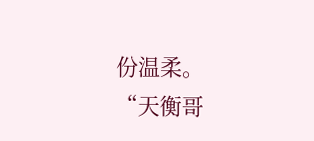份温柔。
“天衡哥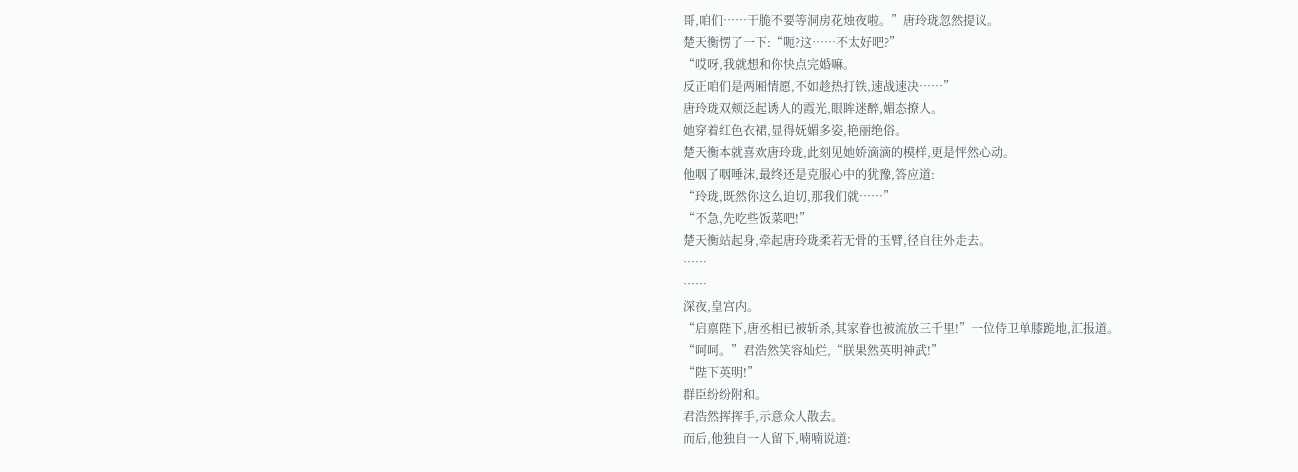哥,咱们……干脆不要等洞房花烛夜啦。”唐玲珑忽然提议。
楚天衡愣了一下:“呃?这……不太好吧?”
“哎呀,我就想和你快点完婚嘛。
反正咱们是两厢情愿,不如趁热打铁,速战速决……”
唐玲珑双颊泛起诱人的霞光,眼眸迷醉,媚态撩人。
她穿着红色衣裙,显得妩媚多姿,艳丽绝俗。
楚天衡本就喜欢唐玲珑,此刻见她娇滴滴的模样,更是怦然心动。
他咽了咽唾沫,最终还是克服心中的犹豫,答应道:
“玲珑,既然你这么迫切,那我们就……”
“不急,先吃些饭菜吧!”
楚天衡站起身,牵起唐玲珑柔若无骨的玉臂,径自往外走去。
……
……
深夜,皇宫内。
“启禀陛下,唐丞相已被斩杀,其家眷也被流放三千里!”一位侍卫单膝跪地,汇报道。
“呵呵。”君浩然笑容灿烂,“朕果然英明神武!”
“陛下英明!”
群臣纷纷附和。
君浩然挥挥手,示意众人散去。
而后,他独自一人留下,喃喃说道: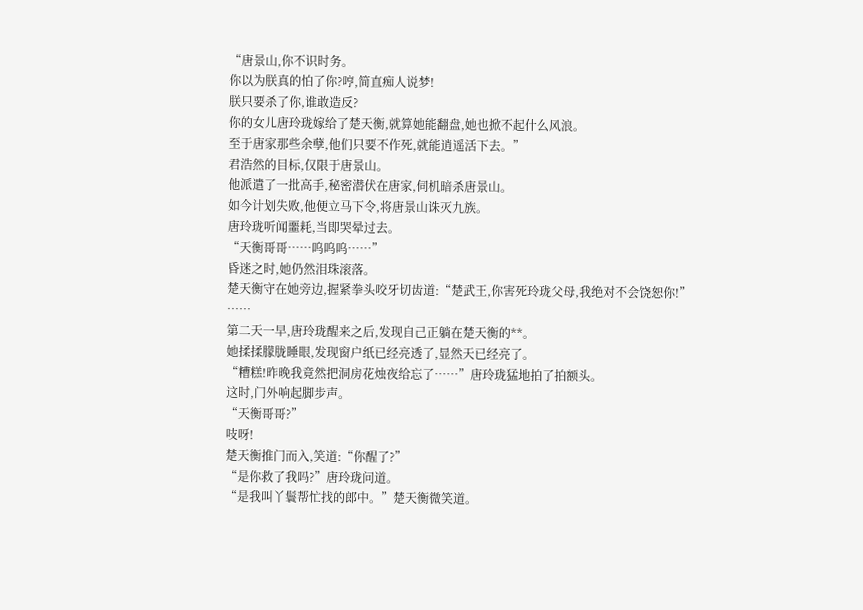“唐景山,你不识时务。
你以为朕真的怕了你?哼,简直痴人说梦!
朕只要杀了你,谁敢造反?
你的女儿唐玲珑嫁给了楚天衡,就算她能翻盘,她也掀不起什么风浪。
至于唐家那些余孽,他们只要不作死,就能逍遥活下去。”
君浩然的目标,仅限于唐景山。
他派遣了一批高手,秘密潜伏在唐家,伺机暗杀唐景山。
如今计划失败,他便立马下令,将唐景山诛灭九族。
唐玲珑听闻噩耗,当即哭晕过去。
“天衡哥哥……呜呜呜……”
昏迷之时,她仍然泪珠滚落。
楚天衡守在她旁边,握紧拳头咬牙切齿道:“楚武王,你害死玲珑父母,我绝对不会饶恕你!”
……
第二天一早,唐玲珑醒来之后,发现自己正躺在楚天衡的**。
她揉揉朦胧睡眼,发现窗户纸已经亮透了,显然天已经亮了。
“糟糕!昨晚我竟然把洞房花烛夜给忘了……”唐玲珑猛地拍了拍额头。
这时,门外响起脚步声。
“天衡哥哥?”
吱呀!
楚天衡推门而入,笑道:“你醒了?”
“是你救了我吗?”唐玲珑问道。
“是我叫丫鬟帮忙找的郎中。”楚天衡微笑道。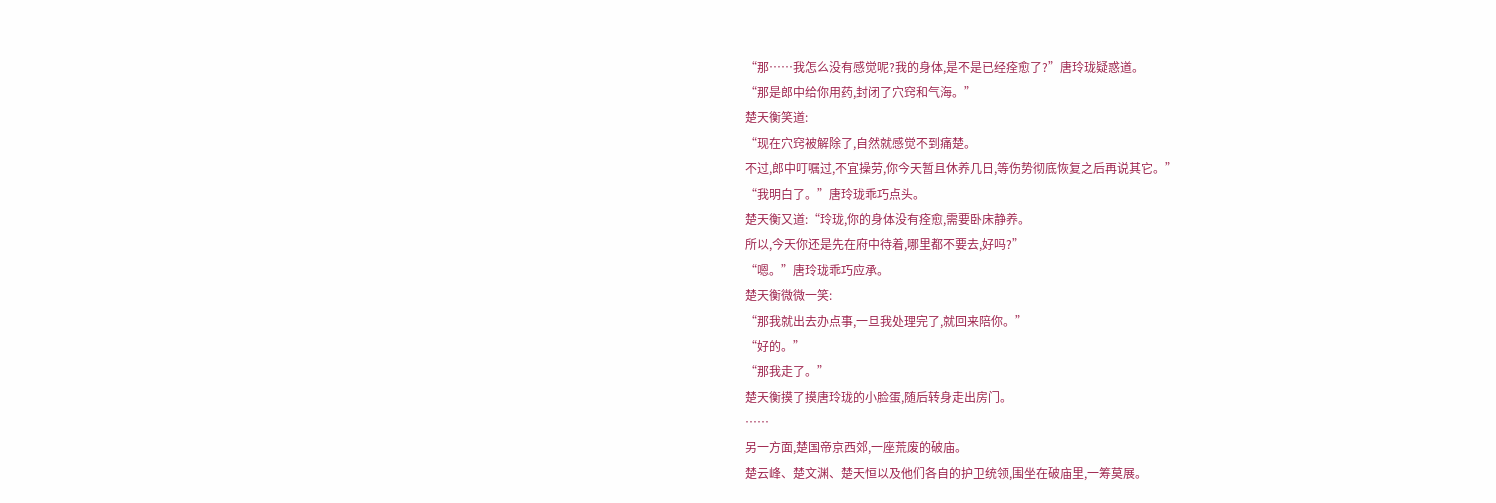“那……我怎么没有感觉呢?我的身体,是不是已经痊愈了?”唐玲珑疑惑道。
“那是郎中给你用药,封闭了穴窍和气海。”
楚天衡笑道:
“现在穴窍被解除了,自然就感觉不到痛楚。
不过,郎中叮嘱过,不宜操劳,你今天暂且休养几日,等伤势彻底恢复之后再说其它。”
“我明白了。”唐玲珑乖巧点头。
楚天衡又道:“玲珑,你的身体没有痊愈,需要卧床静养。
所以,今天你还是先在府中待着,哪里都不要去,好吗?”
“嗯。”唐玲珑乖巧应承。
楚天衡微微一笑:
“那我就出去办点事,一旦我处理完了,就回来陪你。”
“好的。”
“那我走了。”
楚天衡摸了摸唐玲珑的小脸蛋,随后转身走出房门。
……
另一方面,楚国帝京西郊,一座荒废的破庙。
楚云峰、楚文渊、楚天恒以及他们各自的护卫统领,围坐在破庙里,一筹莫展。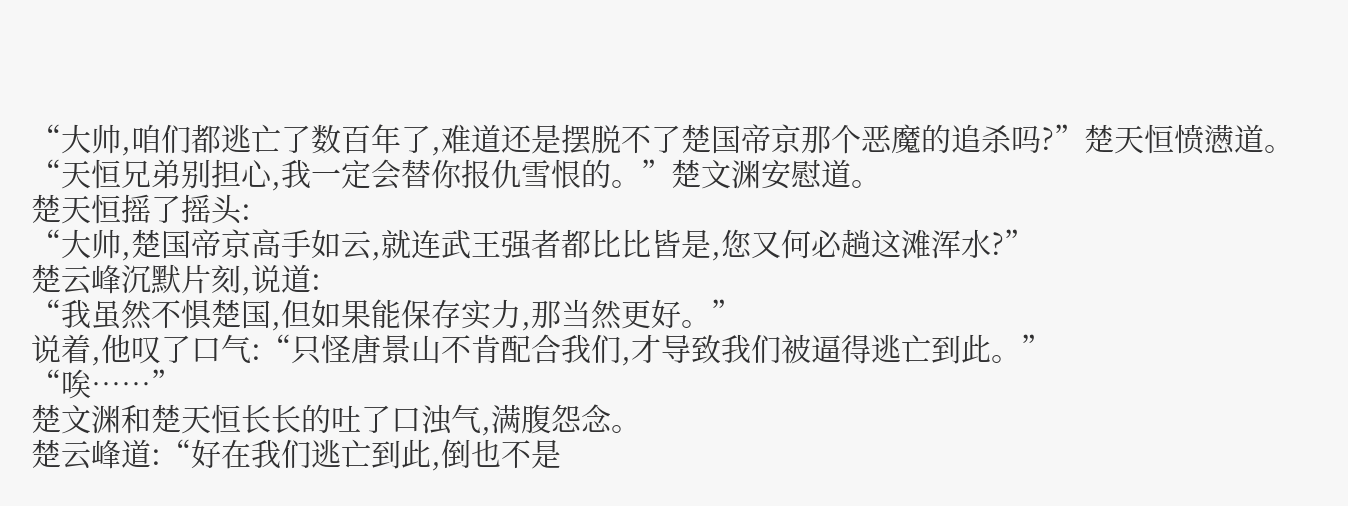“大帅,咱们都逃亡了数百年了,难道还是摆脱不了楚国帝京那个恶魔的追杀吗?”楚天恒愤懑道。
“天恒兄弟别担心,我一定会替你报仇雪恨的。”楚文渊安慰道。
楚天恒摇了摇头:
“大帅,楚国帝京高手如云,就连武王强者都比比皆是,您又何必趟这滩浑水?”
楚云峰沉默片刻,说道:
“我虽然不惧楚国,但如果能保存实力,那当然更好。”
说着,他叹了口气:“只怪唐景山不肯配合我们,才导致我们被逼得逃亡到此。”
“唉……”
楚文渊和楚天恒长长的吐了口浊气,满腹怨念。
楚云峰道:“好在我们逃亡到此,倒也不是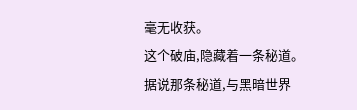毫无收获。
这个破庙,隐藏着一条秘道。
据说那条秘道,与黑暗世界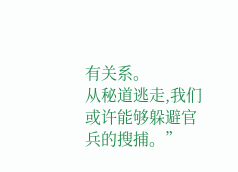有关系。
从秘道逃走,我们或许能够躲避官兵的搜捕。”